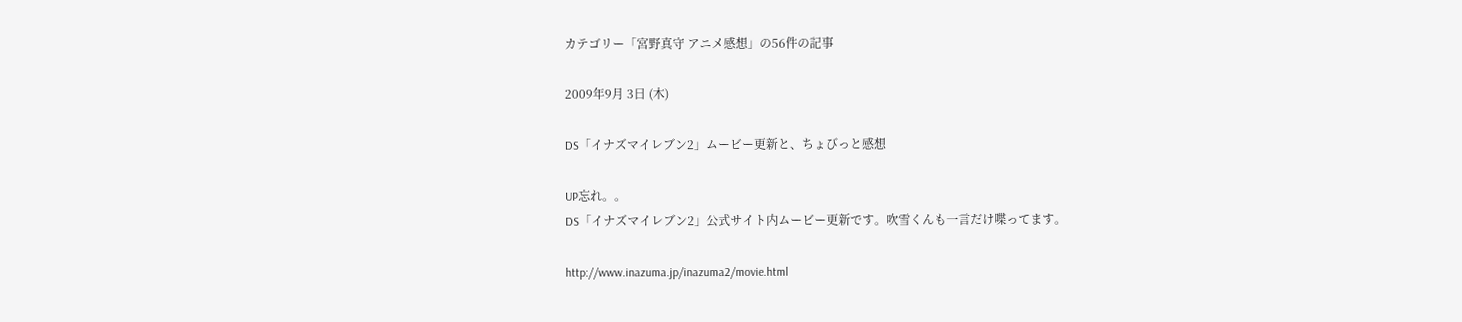カテゴリー「宮野真守 アニメ感想」の56件の記事

2009年9月 3日 (木)

DS「イナズマイレブン2」ムービー更新と、ちょびっと感想

UP忘れ。。
DS「イナズマイレブン2」公式サイト内ムービー更新です。吹雪くんも一言だけ喋ってます。

http://www.inazuma.jp/inazuma2/movie.html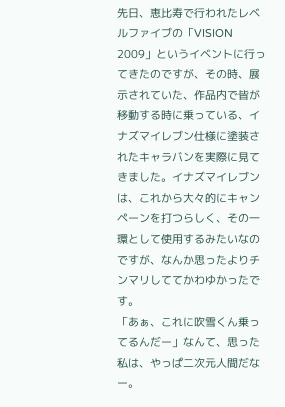先日、恵比寿で行われたレベルファイブの「VISION 2009」というイベントに行ってきたのですが、その時、展示されていた、作品内で皆が移動する時に乗っている、イナズマイレブン仕様に塗装されたキャラバンを実際に見てきました。イナズマイレブンは、これから大々的にキャンペーンを打つらしく、その一環として使用するみたいなのですが、なんか思ったよりチンマリしててかわゆかったです。
「あぁ、これに吹雪くん乗ってるんだー」なんて、思った私は、やっぱ二次元人間だなー。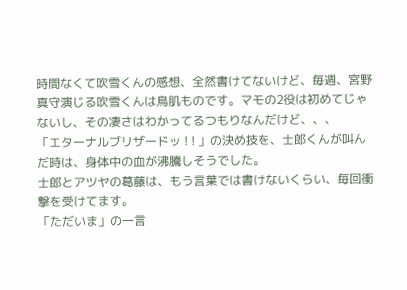時間なくて吹雪くんの感想、全然書けてないけど、毎週、宮野真守演じる吹雪くんは鳥肌ものです。マモの2役は初めてじゃないし、その凄さはわかってるつもりなんだけど、、、
「エターナルブリザードッ ! ! 」の決め技を、士郎くんが叫んだ時は、身体中の血が沸騰しそうでした。
士郎とアツヤの葛藤は、もう言葉では書けないくらい、毎回衝撃を受けてます。
「ただいま」の一言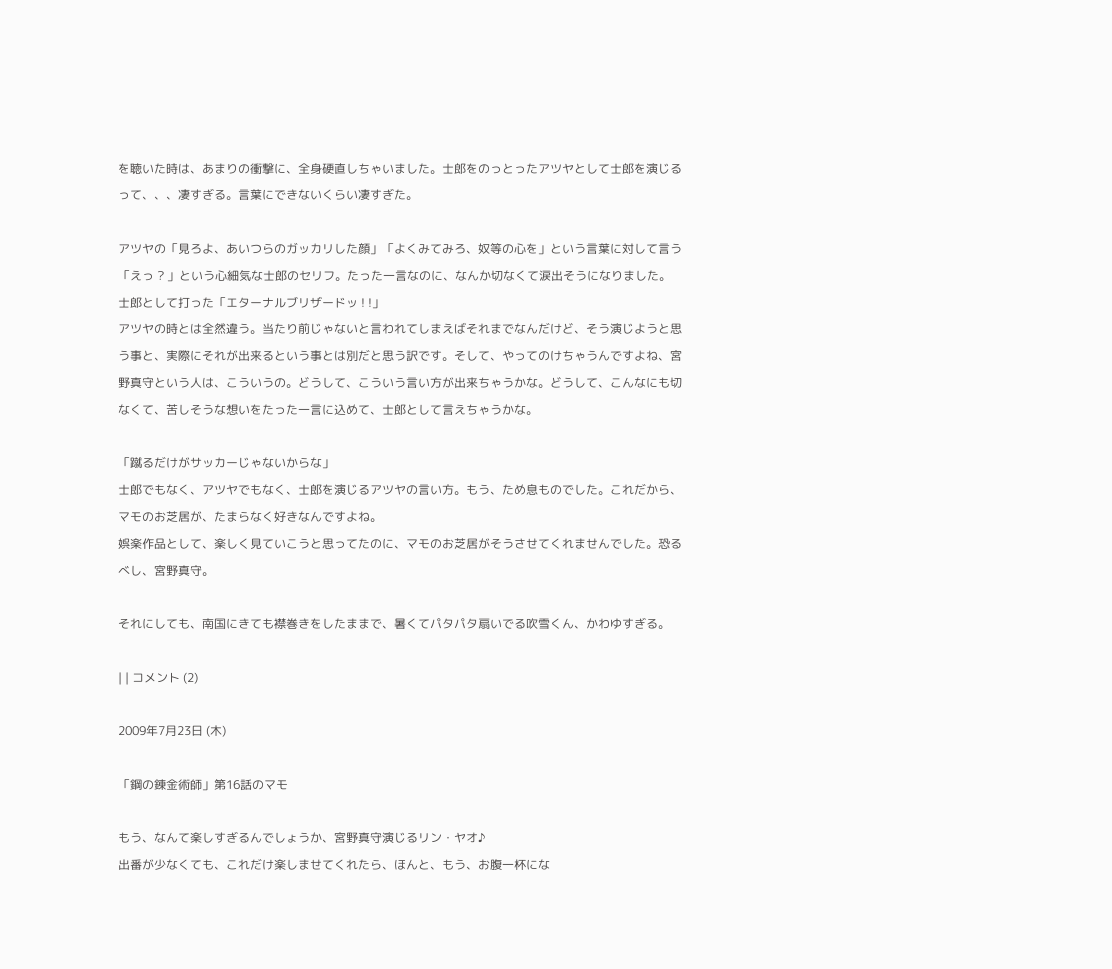を聴いた時は、あまりの衝撃に、全身硬直しちゃいました。士郎をのっとったアツヤとして士郎を演じるって、、、凄すぎる。言葉にできないくらい凄すぎた。

アツヤの「見ろよ、あいつらのガッカリした顔」「よくみてみろ、奴等の心を」という言葉に対して言う「えっ ? 」という心細気な士郎のセリフ。たった一言なのに、なんか切なくて涙出そうになりました。
士郎として打った「エターナルブリザードッ ! !」
アツヤの時とは全然違う。当たり前じゃないと言われてしまえばそれまでなんだけど、そう演じようと思う事と、実際にそれが出来るという事とは別だと思う訳です。そして、やってのけちゃうんですよね、宮野真守という人は、こういうの。どうして、こういう言い方が出来ちゃうかな。どうして、こんなにも切なくて、苦しそうな想いをたった一言に込めて、士郎として言えちゃうかな。

「蹴るだけがサッカーじゃないからな」
士郎でもなく、アツヤでもなく、士郎を演じるアツヤの言い方。もう、ため息ものでした。これだから、マモのお芝居が、たまらなく好きなんですよね。
娯楽作品として、楽しく見ていこうと思ってたのに、マモのお芝居がそうさせてくれませんでした。恐るべし、宮野真守。

それにしても、南国にきても襟巻きをしたままで、暑くてパタパタ扇いでる吹雪くん、かわゆすぎる。

| | コメント (2)

2009年7月23日 (木)

「鋼の錬金術師」第16話のマモ

もう、なんて楽しすぎるんでしょうか、宮野真守演じるリン・ヤオ♪
出番が少なくても、これだけ楽しませてくれたら、ほんと、もう、お腹一杯にな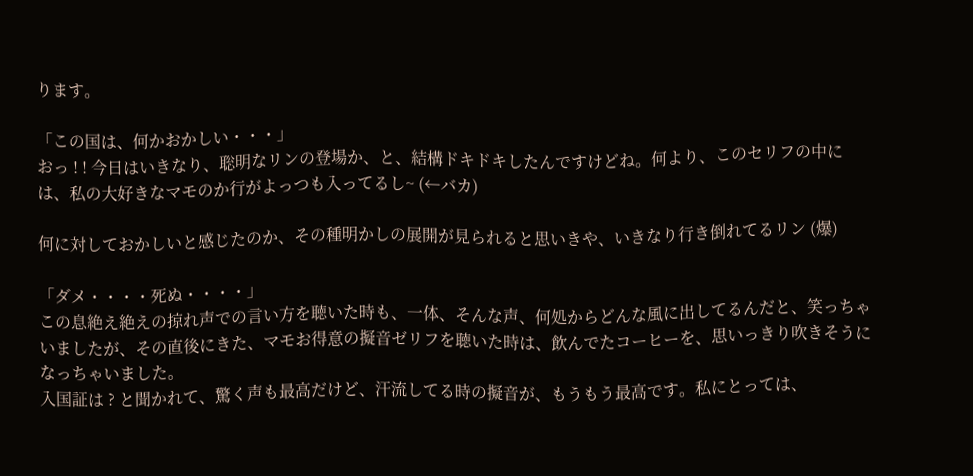ります。

「この国は、何かおかしい・・・」
おっ ! ! 今日はいきなり、聡明なリンの登場か、と、結構ドキドキしたんですけどね。何より、このセリフの中には、私の大好きなマモのか行がよっつも入ってるし~ (←バカ)

何に対しておかしいと感じたのか、その種明かしの展開が見られると思いきや、いきなり行き倒れてるリン (爆)

「ダメ・・・・死ぬ・・・・」
この息絶え絶えの掠れ声での言い方を聴いた時も、一体、そんな声、何処からどんな風に出してるんだと、笑っちゃいましたが、その直後にきた、マモお得意の擬音ゼリフを聴いた時は、飲んでたコーヒーを、思いっきり吹きそうになっちゃいました。
入国証は ? と聞かれて、驚く声も最高だけど、汗流してる時の擬音が、もうもう最高です。私にとっては、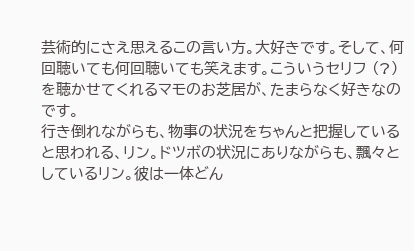芸術的にさえ思えるこの言い方。大好きです。そして、何回聴いても何回聴いても笑えます。こういうセリフ (?)を聴かせてくれるマモのお芝居が、たまらなく好きなのです。
行き倒れながらも、物事の状況をちゃんと把握していると思われる、リン。ドツボの状況にありながらも、飄々としているリン。彼は一体どん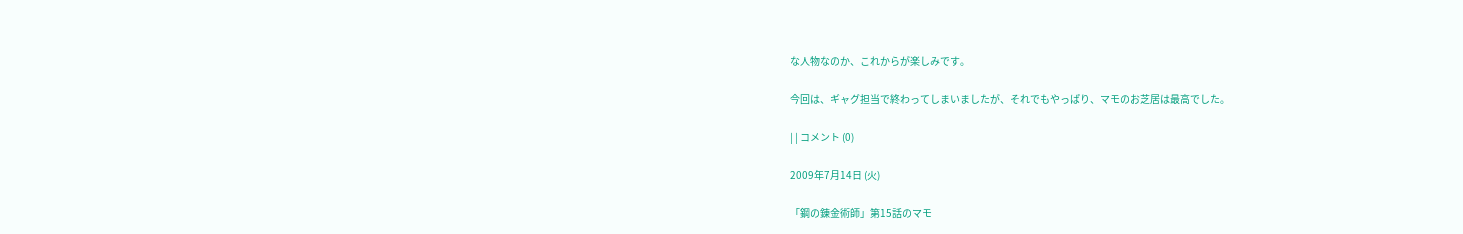な人物なのか、これからが楽しみです。

今回は、ギャグ担当で終わってしまいましたが、それでもやっぱり、マモのお芝居は最高でした。

| | コメント (0)

2009年7月14日 (火)

「鋼の錬金術師」第15話のマモ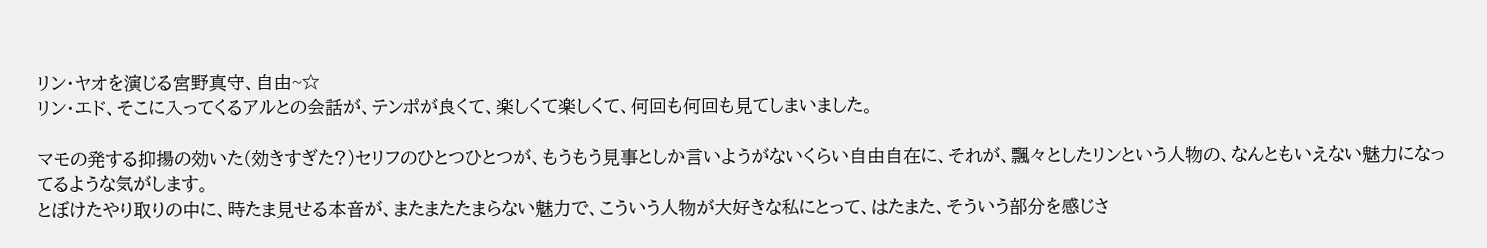リン・ヤオを演じる宮野真守、自由~☆
リン・エド、そこに入ってくるアルとの会話が、テンポが良くて、楽しくて楽しくて、何回も何回も見てしまいました。

マモの発する抑揚の効いた(効きすぎた?)セリフのひとつひとつが、もうもう見事としか言いようがないくらい自由自在に、それが、飄々としたリンという人物の、なんともいえない魅力になってるような気がします。
とぼけたやり取りの中に、時たま見せる本音が、またまたたまらない魅力で、こういう人物が大好きな私にとって、はたまた、そういう部分を感じさ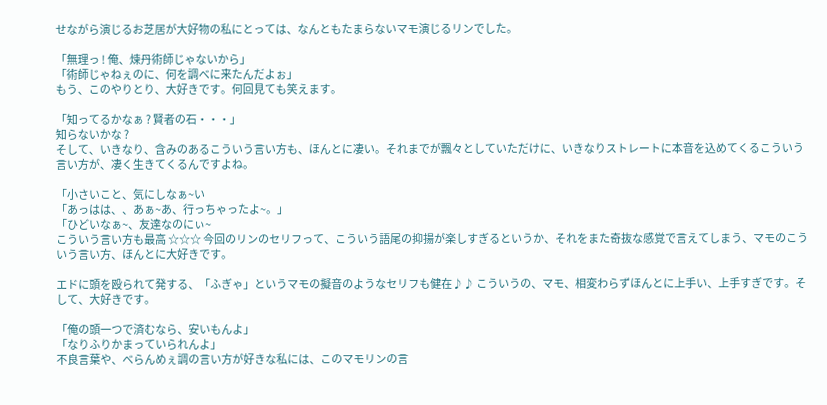せながら演じるお芝居が大好物の私にとっては、なんともたまらないマモ演じるリンでした。

「無理っ ! 俺、煉丹術師じゃないから」
「術師じゃねぇのに、何を調べに来たんだよぉ」
もう、このやりとり、大好きです。何回見ても笑えます。

「知ってるかなぁ ? 賢者の石・・・」
知らないかな ?
そして、いきなり、含みのあるこういう言い方も、ほんとに凄い。それまでが飄々としていただけに、いきなりストレートに本音を込めてくるこういう言い方が、凄く生きてくるんですよね。

「小さいこと、気にしなぁ~い
「あっはは、、あぁ~あ、行っちゃったよ~。」
「ひどいなぁ~、友達なのにぃ~
こういう言い方も最高 ☆☆☆ 今回のリンのセリフって、こういう語尾の抑揚が楽しすぎるというか、それをまた奇抜な感覚で言えてしまう、マモのこういう言い方、ほんとに大好きです。

エドに頭を殴られて発する、「ふぎゃ」というマモの擬音のようなセリフも健在♪♪ こういうの、マモ、相変わらずほんとに上手い、上手すぎです。そして、大好きです。

「俺の頭一つで済むなら、安いもんよ」
「なりふりかまっていられんよ」
不良言葉や、べらんめぇ調の言い方が好きな私には、このマモリンの言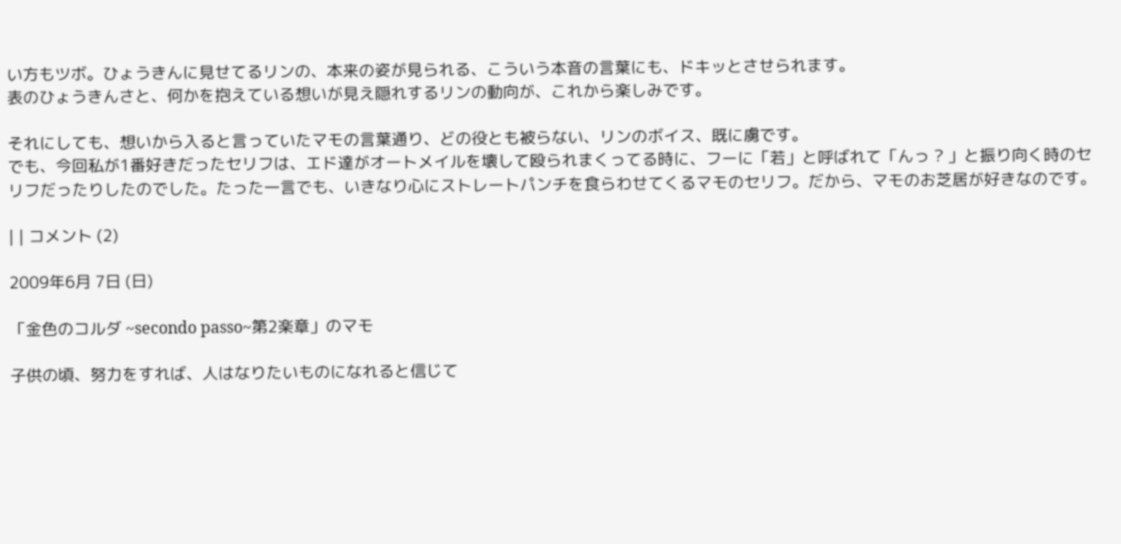い方もツボ。ひょうきんに見せてるリンの、本来の姿が見られる、こういう本音の言葉にも、ドキッとさせられます。
表のひょうきんさと、何かを抱えている想いが見え隠れするリンの動向が、これから楽しみです。

それにしても、想いから入ると言っていたマモの言葉通り、どの役とも被らない、リンのボイス、既に虜です。
でも、今回私が1番好きだったセリフは、エド達がオートメイルを壊して殴られまくってる時に、フーに「若」と呼ばれて「んっ ? 」と振り向く時のセリフだったりしたのでした。たった一言でも、いきなり心にストレートパンチを食らわせてくるマモのセリフ。だから、マモのお芝居が好きなのです。

| | コメント (2)

2009年6月 7日 (日)

「金色のコルダ ~secondo passo~第2楽章」のマモ

子供の頃、努力をすれば、人はなりたいものになれると信じて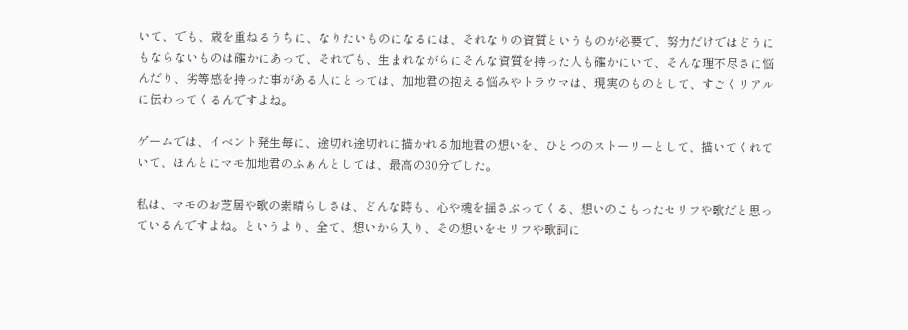いて、でも、歳を重ねるうちに、なりたいものになるには、それなりの資質というものが必要で、努力だけではどうにもならないものは確かにあって、それでも、生まれながらにそんな資質を持った人も確かにいて、そんな理不尽さに悩んだり、劣等感を持った事がある人にとっては、加地君の抱える悩みやトラウマは、現実のものとして、すごくリアルに伝わってくるんですよね。

ゲームでは、イベント発生毎に、途切れ途切れに描かれる加地君の想いを、ひとつのストーリーとして、描いてくれていて、ほんとにマモ加地君のふぁんとしては、最高の30分でした。

私は、マモのお芝居や歌の素晴らしさは、どんな時も、心や魂を揺さぶってくる、想いのこもったセリフや歌だと思っているんですよね。というより、全て、想いから入り、その想いをセリフや歌詞に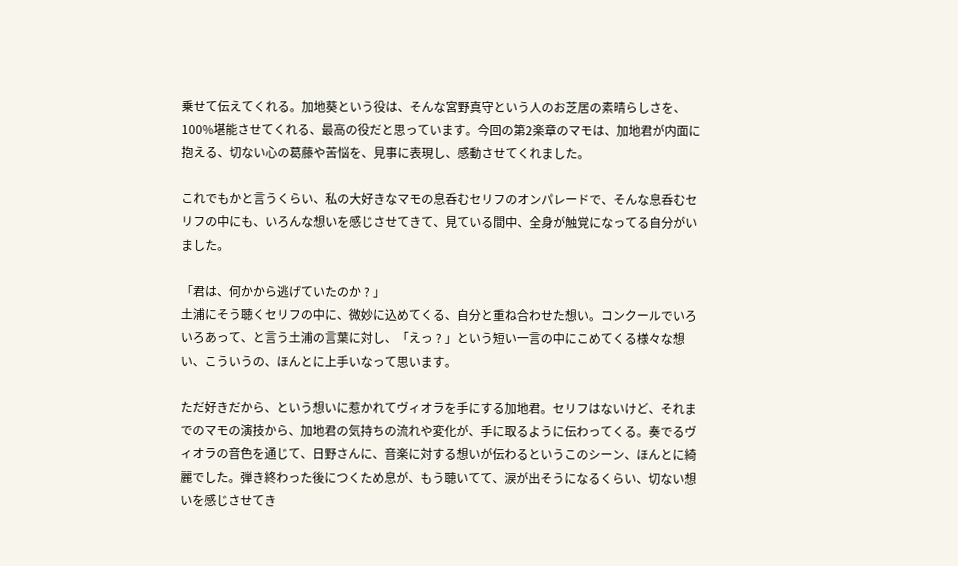乗せて伝えてくれる。加地葵という役は、そんな宮野真守という人のお芝居の素晴らしさを、100%堪能させてくれる、最高の役だと思っています。今回の第2楽章のマモは、加地君が内面に抱える、切ない心の葛藤や苦悩を、見事に表現し、感動させてくれました。

これでもかと言うくらい、私の大好きなマモの息呑むセリフのオンパレードで、そんな息呑むセリフの中にも、いろんな想いを感じさせてきて、見ている間中、全身が触覚になってる自分がいました。

「君は、何かから逃げていたのか ? 」
土浦にそう聴くセリフの中に、微妙に込めてくる、自分と重ね合わせた想い。コンクールでいろいろあって、と言う土浦の言葉に対し、「えっ ? 」という短い一言の中にこめてくる様々な想い、こういうの、ほんとに上手いなって思います。

ただ好きだから、という想いに惹かれてヴィオラを手にする加地君。セリフはないけど、それまでのマモの演技から、加地君の気持ちの流れや変化が、手に取るように伝わってくる。奏でるヴィオラの音色を通じて、日野さんに、音楽に対する想いが伝わるというこのシーン、ほんとに綺麗でした。弾き終わった後につくため息が、もう聴いてて、涙が出そうになるくらい、切ない想いを感じさせてき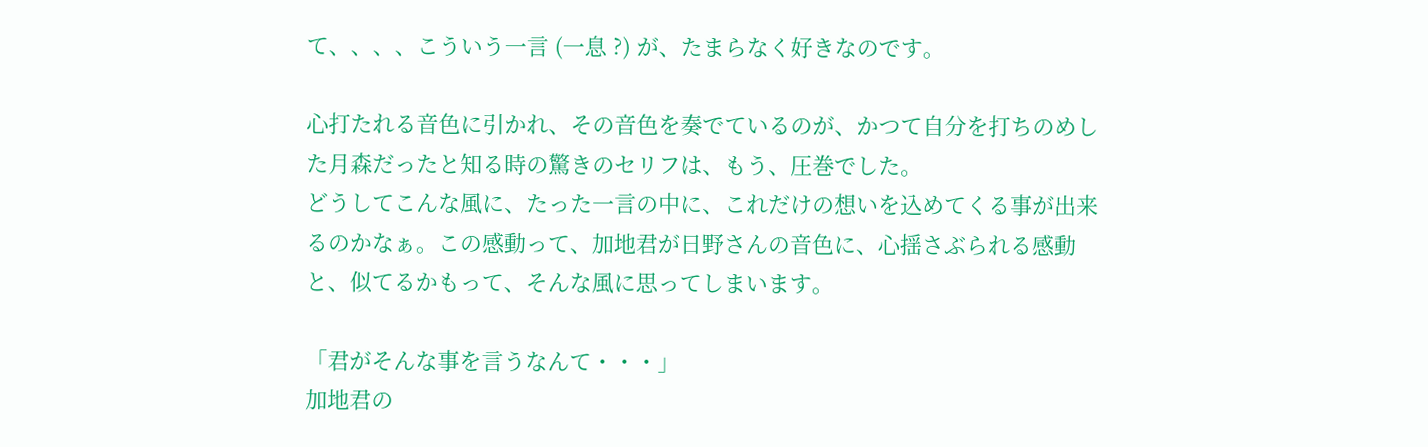て、、、、こういう一言 (一息 ?) が、たまらなく好きなのです。

心打たれる音色に引かれ、その音色を奏でているのが、かつて自分を打ちのめした月森だったと知る時の驚きのセリフは、もう、圧巻でした。
どうしてこんな風に、たった一言の中に、これだけの想いを込めてくる事が出来るのかなぁ。この感動って、加地君が日野さんの音色に、心揺さぶられる感動と、似てるかもって、そんな風に思ってしまいます。

「君がそんな事を言うなんて・・・」
加地君の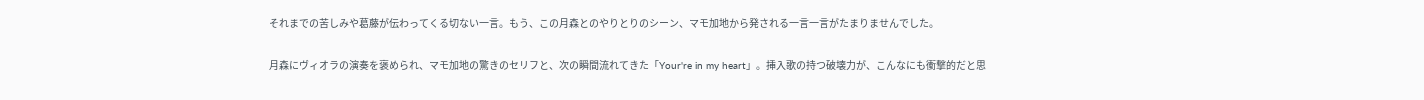それまでの苦しみや葛藤が伝わってくる切ない一言。もう、この月森とのやりとりのシーン、マモ加地から発される一言一言がたまりませんでした。

月森にヴィオラの演奏を褒められ、マモ加地の驚きのセリフと、次の瞬間流れてきた「Your're in my heart」。挿入歌の持つ破壊力が、こんなにも衝撃的だと思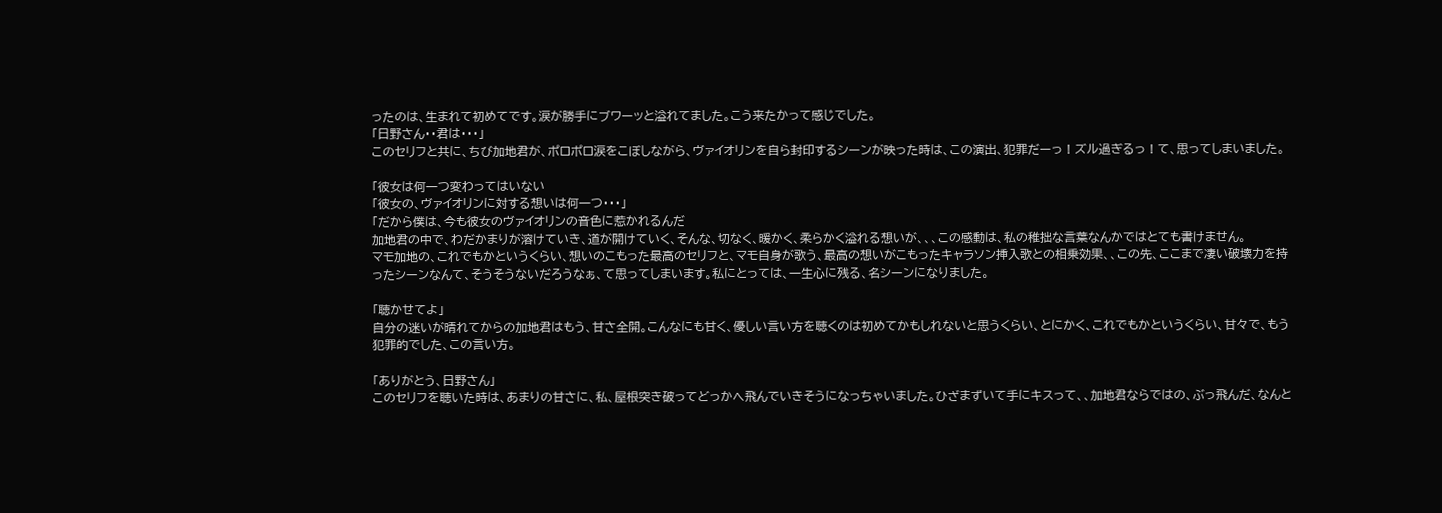ったのは、生まれて初めてです。涙が勝手にブワーッと溢れてました。こう来たかって感じでした。
「日野さん・・君は・・・」
このセリフと共に、ちび加地君が、ポロポロ涙をこぼしながら、ヴァイオリンを自ら封印するシーンが映った時は、この演出、犯罪だーっ ! ズル過ぎるっ ! て、思ってしまいました。

「彼女は何一つ変わってはいない
「彼女の、ヴァイオリンに対する想いは何一つ・・・」
「だから僕は、今も彼女のヴァイオリンの音色に惹かれるんだ
加地君の中で、わだかまりが溶けていき、道が開けていく、そんな、切なく、暖かく、柔らかく溢れる想いが、、、この感動は、私の稚拙な言葉なんかではとても書けません。
マモ加地の、これでもかというくらい、想いのこもった最高のセリフと、マモ自身が歌う、最高の想いがこもったキャラソン挿入歌との相乗効果、、この先、ここまで凄い破壊力を持ったシーンなんて、そうそうないだろうなぁ、て思ってしまいます。私にとっては、一生心に残る、名シーンになりました。

「聴かせてよ」
自分の迷いが晴れてからの加地君はもう、甘さ全開。こんなにも甘く、優しい言い方を聴くのは初めてかもしれないと思うくらい、とにかく、これでもかというくらい、甘々で、もう犯罪的でした、この言い方。

「ありがとう、日野さん」
このセリフを聴いた時は、あまりの甘さに、私、屋根突き破ってどっかへ飛んでいきそうになっちゃいました。ひざまずいて手にキスって、、加地君ならではの、ぶっ飛んだ、なんと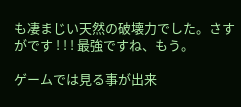も凄まじい天然の破壊力でした。さすがです ! ! ! 最強ですね、もう。

ゲームでは見る事が出来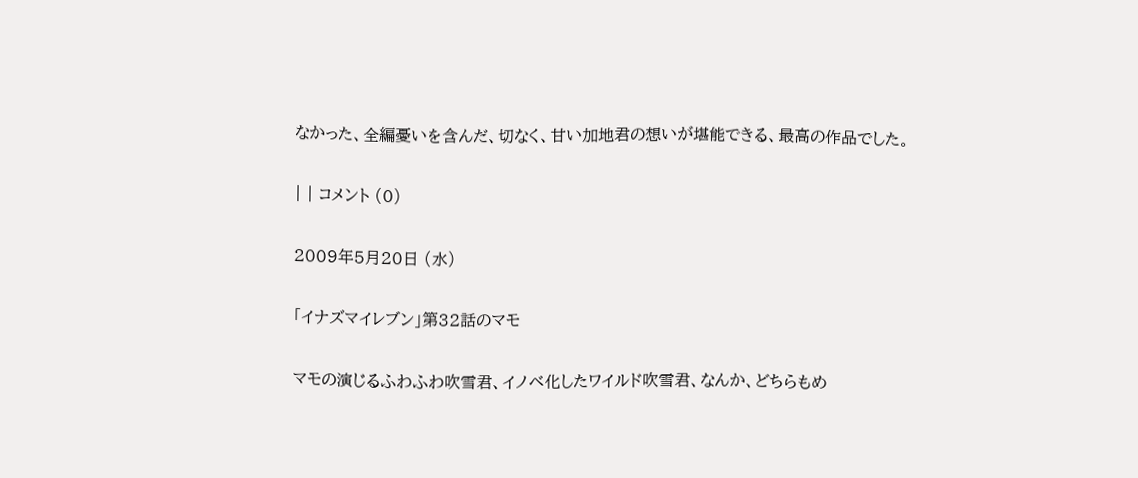なかった、全編憂いを含んだ、切なく、甘い加地君の想いが堪能できる、最高の作品でした。

| | コメント (0)

2009年5月20日 (水)

「イナズマイレブン」第32話のマモ

マモの演じるふわふわ吹雪君、イノベ化したワイルド吹雪君、なんか、どちらもめ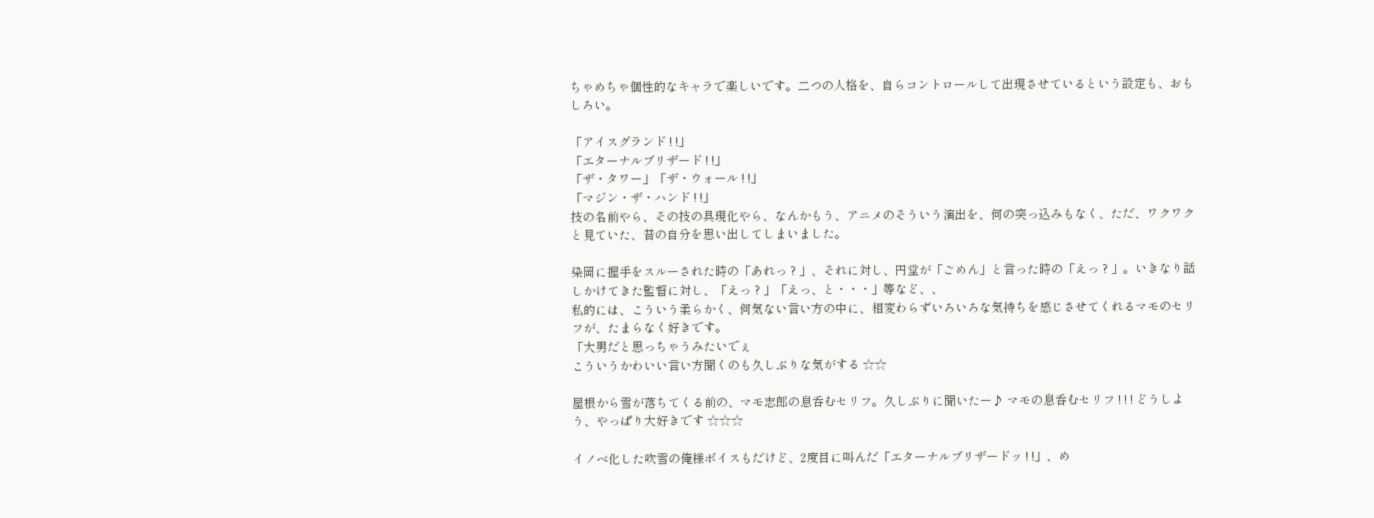ちゃめちゃ個性的なキャラで楽しいです。二つの人格を、自らコントロールして出現させているという設定も、おもしろい。

「アイスグランド ! !」
「エターナルブリザード ! !」
「ザ・タワー」「ザ・ウォール ! !」
「マジン・ザ・ハンド ! !」
技の名前やら、その技の具現化やら、なんかもう、アニメのそういう演出を、何の突っ込みもなく、ただ、ワクワクと見ていた、昔の自分を思い出してしまいました。

染岡に握手をスルーされた時の「あれっ ? 」、それに対し、円堂が「ごめん」と言った時の「えっ ? 」。いきなり話しかけてきた監督に対し、「えっ ? 」「えっ、と・・・」等など、、
私的には、こういう柔らかく、何気ない言い方の中に、相変わらずいろいろな気持ちを感じさせてくれるマモのセリフが、たまらなく好きです。
「大男だと思っちゃうみたいでぇ
こういうかわいい言い方聞くのも久しぶりな気がする ☆☆

屋根から雪が落ちてくる前の、マモ志郎の息呑むセリフ。久しぶりに聞いたー♪ マモの息呑むセリフ ! ! ! どうしよう、やっぱり大好きです ☆☆☆

イノベ化した吹雪の俺様ボイスもだけど、2度目に叫んだ「エターナルブリザードッ ! !」、め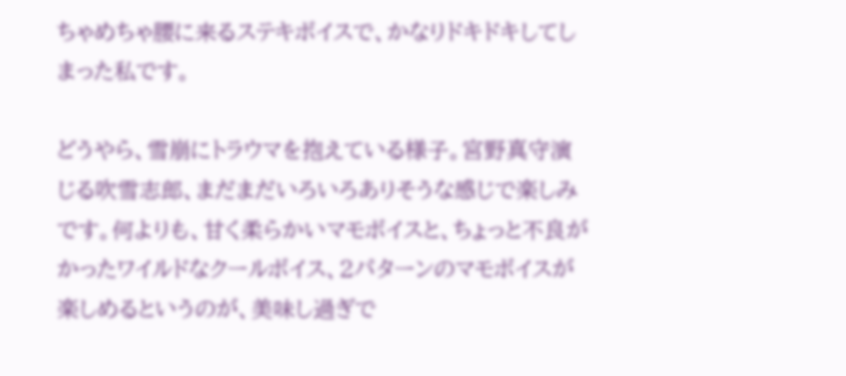ちゃめちゃ腰に来るステキボイスで、かなりドキドキしてしまった私です。

どうやら、雪崩にトラウマを抱えている様子。宮野真守演じる吹雪志郎、まだまだいろいろありそうな感じで楽しみです。何よりも、甘く柔らかいマモボイスと、ちょっと不良がかったワイルドなクールボイス、2パターンのマモボイスが楽しめるというのが、美味し過ぎで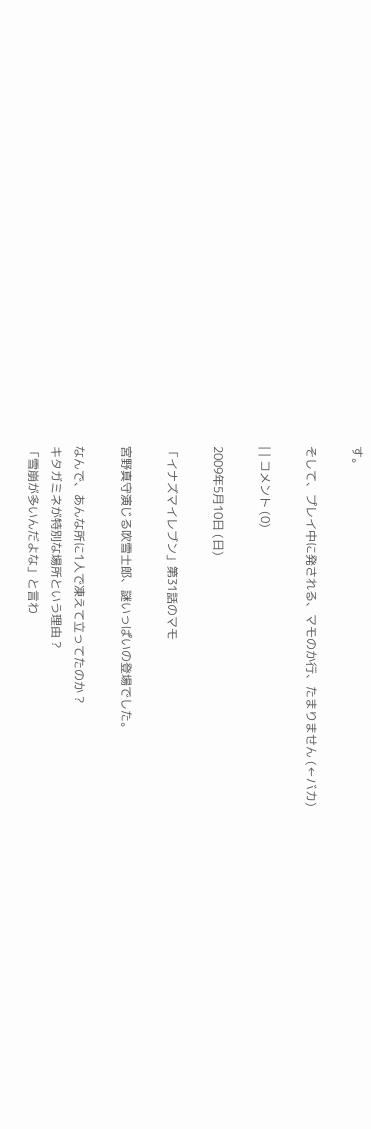す。

そして、プレイ中に発される、マモのか行、たまりません (←バカ)

| | コメント (0)

2009年5月10日 (日)

「イナズマイレブン」第31話のマモ

宮野真守演じる吹雪士郎、謎いっぱいの登場でした。

なんで、あんな所に1人で凍えて立ってたのか ?
キタガミネが特別な場所という理由 ?
「雪崩が多いんだよな」と言わ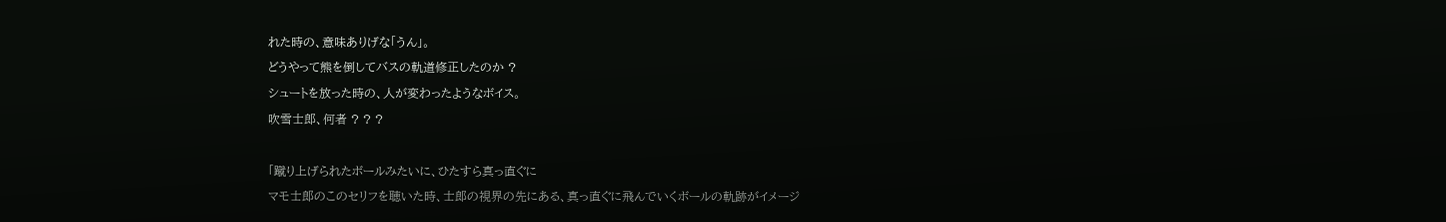れた時の、意味ありげな「うん」。
どうやって熊を倒してバスの軌道修正したのか ?
シュートを放った時の、人が変わったようなボイス。
吹雪士郎、何者 ? ? ?

「蹴り上げられたボールみたいに、ひたすら真っ直ぐに
マモ士郎のこのセリフを聴いた時、士郎の視界の先にある、真っ直ぐに飛んでいくボールの軌跡がイメージ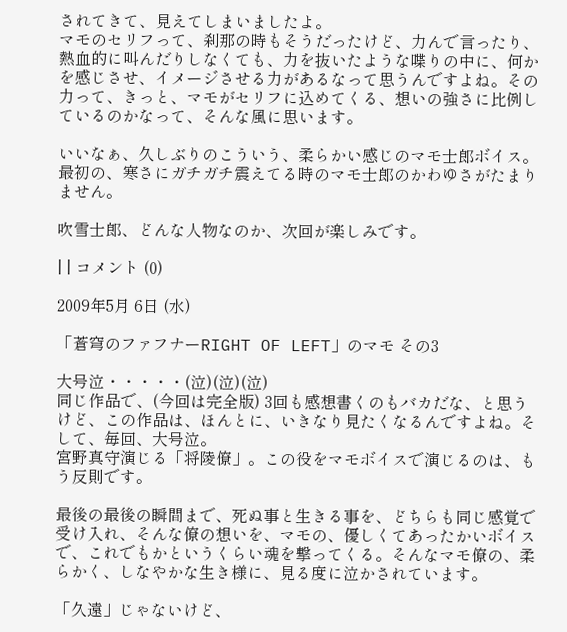されてきて、見えてしまいましたよ。
マモのセリフって、刹那の時もそうだったけど、力んで言ったり、熱血的に叫んだりしなくても、力を抜いたような喋りの中に、何かを感じさせ、イメージさせる力があるなって思うんですよね。その力って、きっと、マモがセリフに込めてくる、想いの強さに比例しているのかなって、そんな風に思います。

いいなぁ、久しぶりのこういう、柔らかい感じのマモ士郎ボイス。最初の、寒さにガチガチ震えてる時のマモ士郎のかわゆさがたまりません。

吹雪士郎、どんな人物なのか、次回が楽しみです。

| | コメント (0)

2009年5月 6日 (水)

「蒼穹のファフナーRIGHT OF LEFT」のマモ その3

大号泣・・・・・(泣)(泣)(泣)
同じ作品で、(今回は完全版) 3回も感想書くのもバカだな、と思うけど、この作品は、ほんとに、いきなり見たくなるんですよね。そして、毎回、大号泣。
宮野真守演じる「将陵僚」。この役をマモボイスで演じるのは、もう反則です。

最後の最後の瞬間まで、死ぬ事と生きる事を、どちらも同じ感覚で受け入れ、そんな僚の想いを、マモの、優しくてあったかいボイスで、これでもかというくらい魂を撃ってくる。そんなマモ僚の、柔らかく、しなやかな生き様に、見る度に泣かされています。

「久遠」じゃないけど、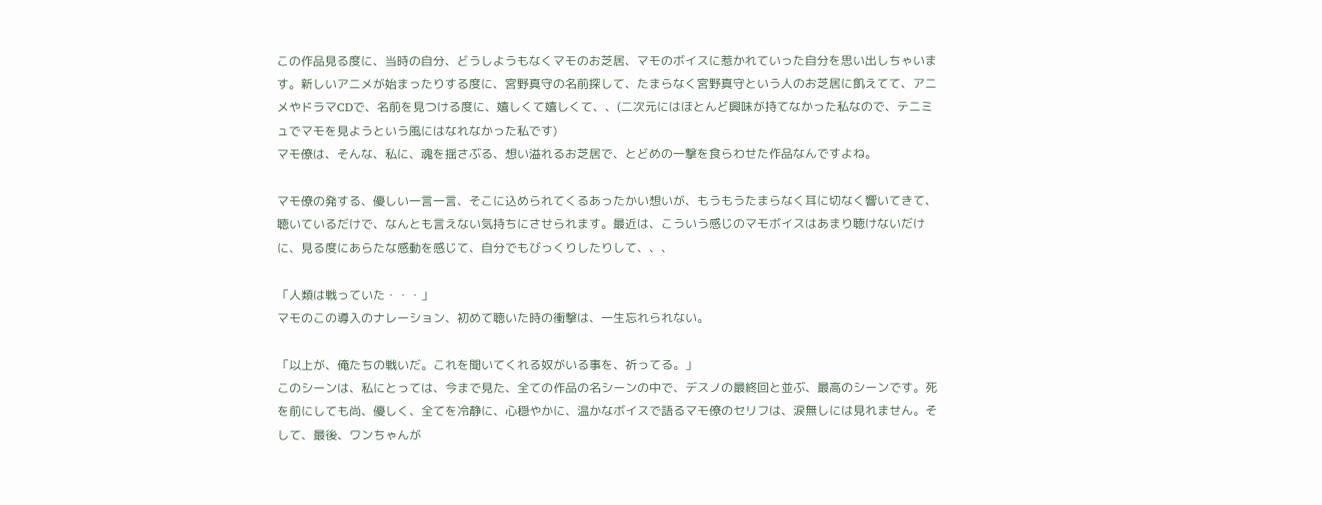この作品見る度に、当時の自分、どうしようもなくマモのお芝居、マモのボイスに惹かれていった自分を思い出しちゃいます。新しいアニメが始まったりする度に、宮野真守の名前探して、たまらなく宮野真守という人のお芝居に飢えてて、アニメやドラマCDで、名前を見つける度に、嬉しくて嬉しくて、、(二次元にはほとんど興味が持てなかった私なので、テニミュでマモを見ようという風にはなれなかった私です)
マモ僚は、そんな、私に、魂を揺さぶる、想い溢れるお芝居で、とどめの一撃を食らわせた作品なんですよね。

マモ僚の発する、優しい一言一言、そこに込められてくるあったかい想いが、もうもうたまらなく耳に切なく響いてきて、聴いているだけで、なんとも言えない気持ちにさせられます。最近は、こういう感じのマモボイスはあまり聴けないだけに、見る度にあらたな感動を感じて、自分でもびっくりしたりして、、、

「人類は戦っていた・・・」
マモのこの導入のナレーション、初めて聴いた時の衝撃は、一生忘れられない。

「以上が、俺たちの戦いだ。これを聞いてくれる奴がいる事を、祈ってる。」
このシーンは、私にとっては、今まで見た、全ての作品の名シーンの中で、デスノの最終回と並ぶ、最高のシーンです。死を前にしても尚、優しく、全てを冷静に、心穏やかに、温かなボイスで語るマモ僚のセリフは、涙無しには見れません。そして、最後、ワンちゃんが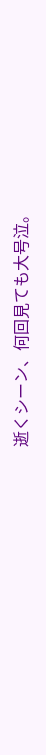逝くシーン、何回見ても大号泣。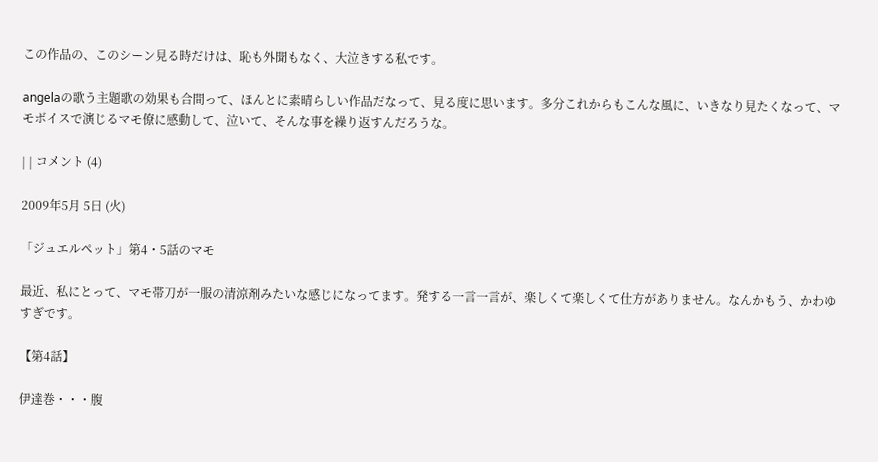この作品の、このシーン見る時だけは、恥も外聞もなく、大泣きする私です。

angelaの歌う主題歌の効果も合間って、ほんとに素晴らしい作品だなって、見る度に思います。多分これからもこんな風に、いきなり見たくなって、マモボイスで演じるマモ僚に感動して、泣いて、そんな事を繰り返すんだろうな。

| | コメント (4)

2009年5月 5日 (火)

「ジュエルペット」第4・5話のマモ

最近、私にとって、マモ帯刀が一服の清涼剤みたいな感じになってます。発する一言一言が、楽しくて楽しくて仕方がありません。なんかもう、かわゆすぎです。

【第4話】

伊達巻・・・腹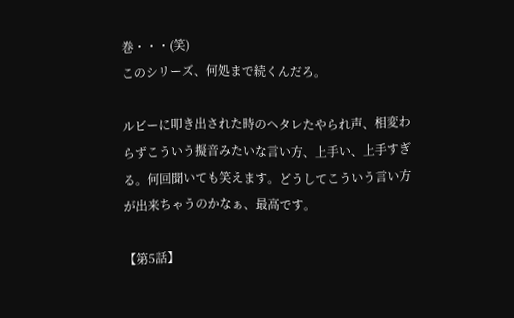巻・・・(笑)
このシリーズ、何処まで続くんだろ。

ルビーに叩き出された時のヘタレたやられ声、相変わらずこういう擬音みたいな言い方、上手い、上手すぎる。何回聞いても笑えます。どうしてこういう言い方が出来ちゃうのかなぁ、最高です。

【第5話】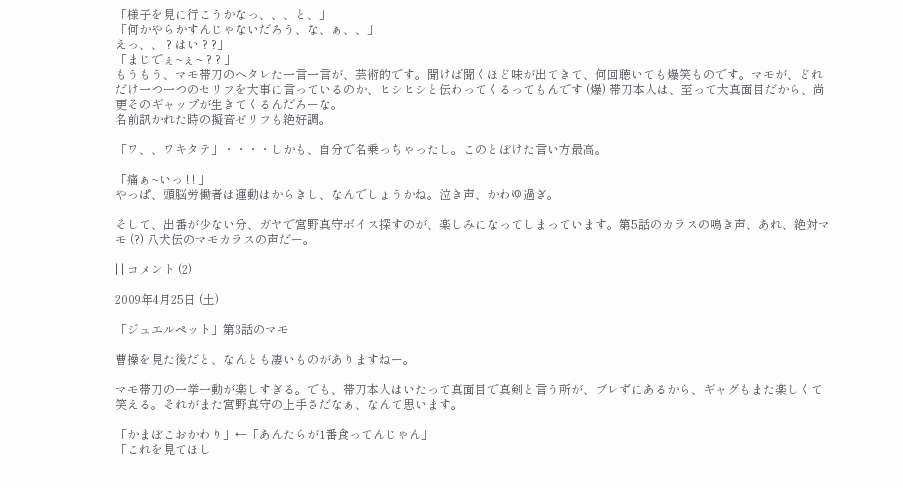「様子を見に行こうかなっ、、、と、」
「何かやらかすんじゃないだろう、な、ぁ、、」
えっ、、 ? はい ? ?」
「まじでぇ~ぇ~ ? ? 」
もうもう、マモ帯刀のヘタレた一言一言が、芸術的です。聞けば聞くほど味が出てきて、何回聴いても爆笑ものです。マモが、どれだけ一つ一つのセリフを大事に言っているのか、ヒシヒシと伝わってくるってもんです (爆) 帯刀本人は、至って大真面目だから、尚更そのギャップが生きてくるんだろーな。
名前訊かれた時の擬音ゼリフも絶好調。

「ワ、、ワキタテ」・・・・しかも、自分で名乗っちゃったし。このとぼけた言い方最高。

「痛ぁ~いっ ! ! 」
やっぱ、頭脳労働者は運動はからきし、なんでしょうかね。泣き声、かわゆ過ぎ。

そして、出番が少ない分、ガヤで宮野真守ボイス探すのが、楽しみになってしまっています。第5話のカラスの鳴き声、あれ、絶対マモ (?) 八犬伝のマモカラスの声だー。

| | コメント (2)

2009年4月25日 (土)

「ジュエルペット」第3話のマモ

曹操を見た後だと、なんとも凄いものがありますねー。

マモ帯刀の一挙一動が楽しすぎる。でも、帯刀本人はいたって真面目で真剣と言う所が、ブレずにあるから、ギャグもまた楽しくて笑える。それがまた宮野真守の上手さだなぁ、なんて思います。

「かまぼこおかわり」←「あんたらが1番食ってんじゃん」
「これを見てほし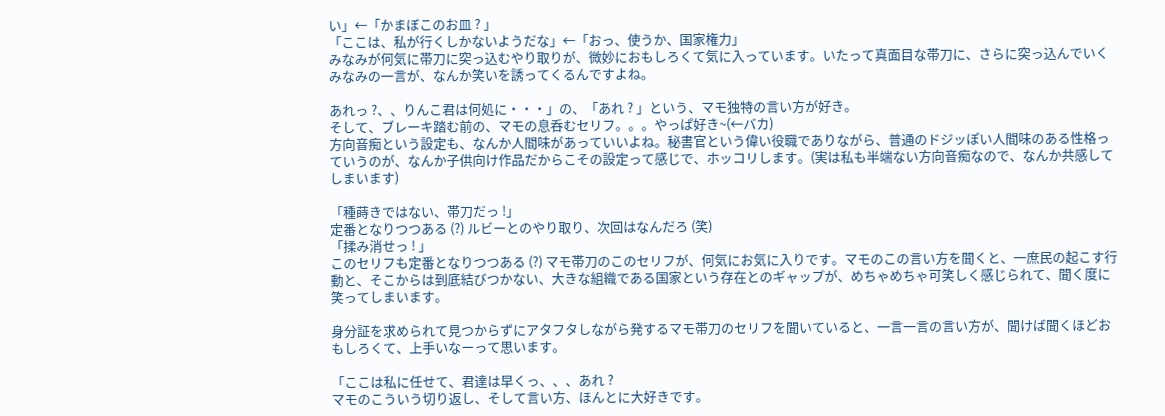い」←「かまぼこのお皿 ? 」
「ここは、私が行くしかないようだな」←「おっ、使うか、国家権力」
みなみが何気に帯刀に突っ込むやり取りが、微妙におもしろくて気に入っています。いたって真面目な帯刀に、さらに突っ込んでいくみなみの一言が、なんか笑いを誘ってくるんですよね。

あれっ ?、、りんこ君は何処に・・・」の、「あれ ? 」という、マモ独特の言い方が好き。
そして、ブレーキ踏む前の、マモの息呑むセリフ。。。やっぱ好き~(←バカ)
方向音痴という設定も、なんか人間味があっていいよね。秘書官という偉い役職でありながら、普通のドジッぽい人間味のある性格っていうのが、なんか子供向け作品だからこその設定って感じで、ホッコリします。(実は私も半端ない方向音痴なので、なんか共感してしまいます)

「種蒔きではない、帯刀だっ !」
定番となりつつある (?) ルビーとのやり取り、次回はなんだろ (笑)
「揉み消せっ ! 」
このセリフも定番となりつつある (?) マモ帯刀のこのセリフが、何気にお気に入りです。マモのこの言い方を聞くと、一庶民の起こす行動と、そこからは到底結びつかない、大きな組織である国家という存在とのギャップが、めちゃめちゃ可笑しく感じられて、聞く度に笑ってしまいます。

身分証を求められて見つからずにアタフタしながら発するマモ帯刀のセリフを聞いていると、一言一言の言い方が、聞けば聞くほどおもしろくて、上手いなーって思います。

「ここは私に任せて、君達は早くっ、、、あれ ?
マモのこういう切り返し、そして言い方、ほんとに大好きです。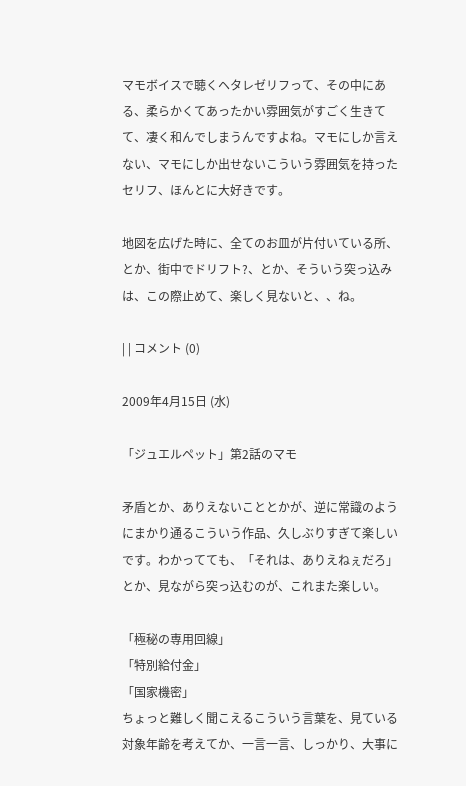マモボイスで聴くヘタレゼリフって、その中にある、柔らかくてあったかい雰囲気がすごく生きてて、凄く和んでしまうんですよね。マモにしか言えない、マモにしか出せないこういう雰囲気を持ったセリフ、ほんとに大好きです。

地図を広げた時に、全てのお皿が片付いている所、とか、街中でドリフト?、とか、そういう突っ込みは、この際止めて、楽しく見ないと、、ね。

| | コメント (0)

2009年4月15日 (水)

「ジュエルペット」第2話のマモ

矛盾とか、ありえないこととかが、逆に常識のようにまかり通るこういう作品、久しぶりすぎて楽しいです。わかってても、「それは、ありえねぇだろ」とか、見ながら突っ込むのが、これまた楽しい。

「極秘の専用回線」
「特別給付金」
「国家機密」
ちょっと難しく聞こえるこういう言葉を、見ている対象年齢を考えてか、一言一言、しっかり、大事に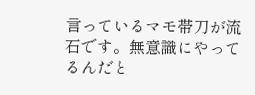言っているマモ帯刀が流石です。無意識にやってるんだと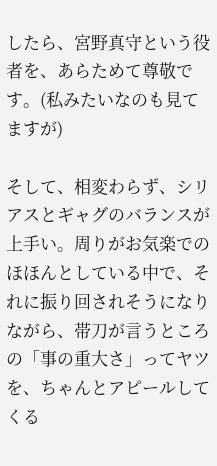したら、宮野真守という役者を、あらためて尊敬です。(私みたいなのも見てますが)

そして、相変わらず、シリアスとギャグのバランスが上手い。周りがお気楽でのほほんとしている中で、それに振り回されそうになりながら、帯刀が言うところの「事の重大さ」ってヤツを、ちゃんとアピールしてくる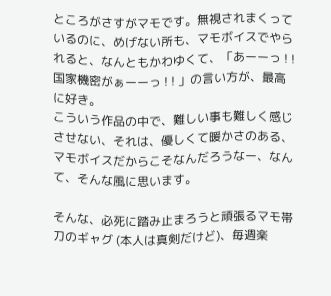ところがさすがマモです。無視されまくっているのに、めげない所も、マモボイスでやられると、なんともかわゆくて、「あーーっ ! ! 国家機密がぁーーっ ! ! 」の言い方が、最高に好き。
こういう作品の中で、難しい事も難しく感じさせない、それは、優しくて暖かさのある、マモボイスだからこそなんだろうなー、なんて、そんな風に思います。

そんな、必死に踏み止まろうと頑張るマモ帯刀のギャグ (本人は真剣だけど)、毎週楽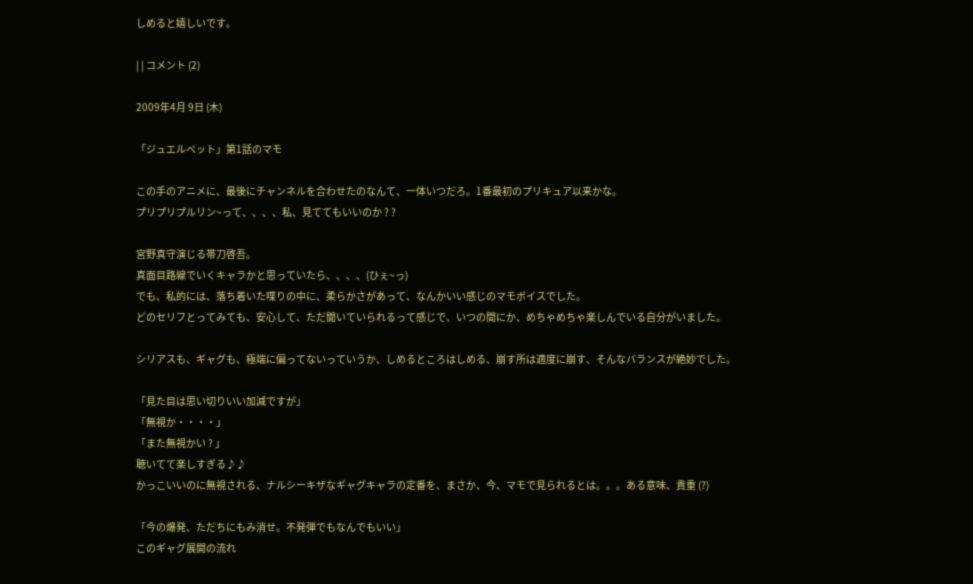しめると嬉しいです。

| | コメント (2)

2009年4月 9日 (木)

「ジュエルペット」第1話のマモ

この手のアニメに、最後にチャンネルを合わせたのなんて、一体いつだろ。1番最初のプリキュア以来かな。
プリプリプルリン~って、、、、私、見ててもいいのか ? ?

宮野真守演じる帯刀啓吾。
真面目路線でいくキャラかと思っていたら、、、、(ひぇ~っ)
でも、私的には、落ち着いた喋りの中に、柔らかさがあって、なんかいい感じのマモボイスでした。
どのセリフとってみても、安心して、ただ聞いていられるって感じで、いつの間にか、めちゃめちゃ楽しんでいる自分がいました。

シリアスも、ギャグも、極端に偏ってないっていうか、しめるところはしめる、崩す所は適度に崩す、そんなバランスが絶妙でした。

「見た目は思い切りいい加減ですが」
「無視か・・・・」
「また無視かい ? 」
聴いてて楽しすぎる♪♪
かっこいいのに無視される、ナルシーキザなギャグキャラの定番を、まさか、今、マモで見られるとは。。。ある意味、貴重 (?)

「今の爆発、ただちにもみ消せ。不発弾でもなんでもいい」
このギャグ展開の流れ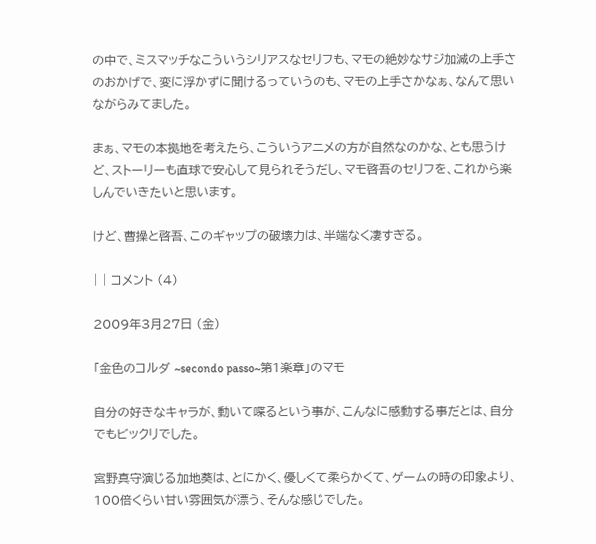の中で、ミスマッチなこういうシリアスなセリフも、マモの絶妙なサジ加減の上手さのおかげで、変に浮かずに聞けるっていうのも、マモの上手さかなぁ、なんて思いながらみてました。

まぁ、マモの本拠地を考えたら、こういうアニメの方が自然なのかな、とも思うけど、ストーリーも直球で安心して見られそうだし、マモ啓吾のセリフを、これから楽しんでいきたいと思います。

けど、曹操と啓吾、このギャップの破壊力は、半端なく凄すぎる。

| | コメント (4)

2009年3月27日 (金)

「金色のコルダ ~secondo passo~第1楽章」のマモ

自分の好きなキャラが、動いて喋るという事が、こんなに感動する事だとは、自分でもビックリでした。

宮野真守演じる加地葵は、とにかく、優しくて柔らかくて、ゲームの時の印象より、100倍くらい甘い雰囲気が漂う、そんな感じでした。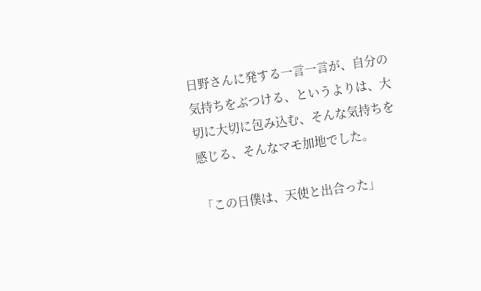日野さんに発する一言一言が、自分の気持ちをぶつける、というよりは、大切に大切に包み込む、そんな気持ちを感じる、そんなマモ加地でした。

「この日僕は、天使と出合った」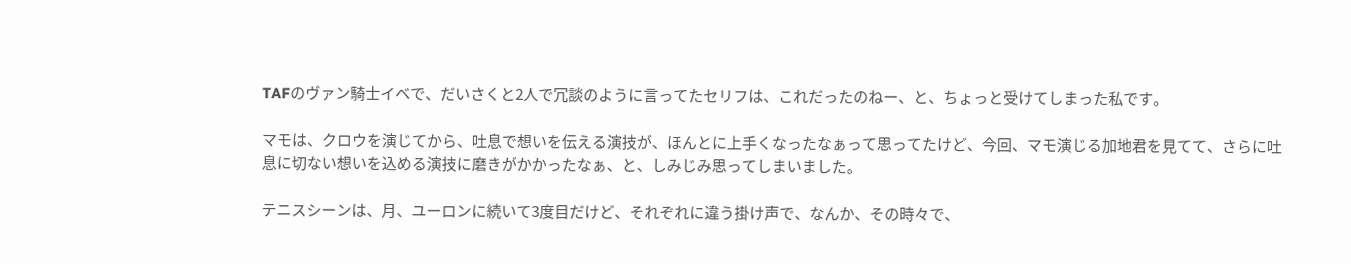TAFのヴァン騎士イベで、だいさくと2人で冗談のように言ってたセリフは、これだったのねー、と、ちょっと受けてしまった私です。

マモは、クロウを演じてから、吐息で想いを伝える演技が、ほんとに上手くなったなぁって思ってたけど、今回、マモ演じる加地君を見てて、さらに吐息に切ない想いを込める演技に磨きがかかったなぁ、と、しみじみ思ってしまいました。

テニスシーンは、月、ユーロンに続いて3度目だけど、それぞれに違う掛け声で、なんか、その時々で、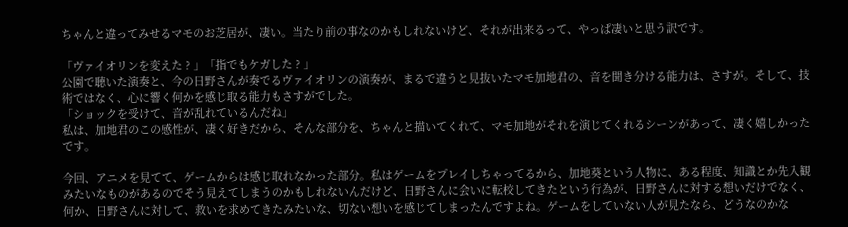ちゃんと違ってみせるマモのお芝居が、凄い。当たり前の事なのかもしれないけど、それが出来るって、やっぱ凄いと思う訳です。

「ヴァイオリンを変えた ? 」「指でもケガした ? 」
公園で聴いた演奏と、今の日野さんが奏でるヴァイオリンの演奏が、まるで違うと見抜いたマモ加地君の、音を聞き分ける能力は、さすが。そして、技術ではなく、心に響く何かを感じ取る能力もさすがでした。
「ショックを受けて、音が乱れているんだね」
私は、加地君のこの感性が、凄く好きだから、そんな部分を、ちゃんと描いてくれて、マモ加地がそれを演じてくれるシーンがあって、凄く嬉しかったです。

今回、アニメを見てて、ゲームからは感じ取れなかった部分。私はゲームをプレイしちゃってるから、加地葵という人物に、ある程度、知識とか先入観みたいなものがあるのでそう見えてしまうのかもしれないんだけど、日野さんに会いに転校してきたという行為が、日野さんに対する想いだけでなく、何か、日野さんに対して、救いを求めてきたみたいな、切ない想いを感じてしまったんですよね。ゲームをしていない人が見たなら、どうなのかな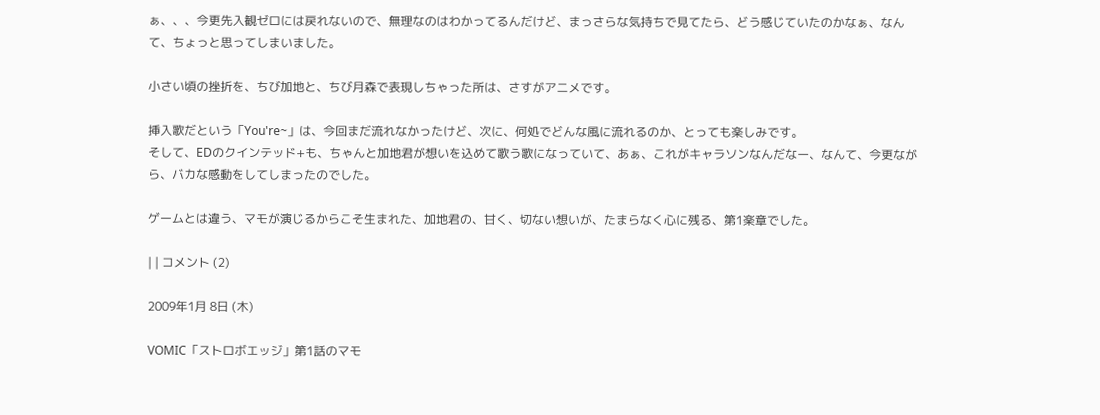ぁ、、、今更先入観ゼロには戻れないので、無理なのはわかってるんだけど、まっさらな気持ちで見てたら、どう感じていたのかなぁ、なんて、ちょっと思ってしまいました。

小さい頃の挫折を、ちび加地と、ちび月森で表現しちゃった所は、さすがアニメです。

挿入歌だという「You're~」は、今回まだ流れなかったけど、次に、何処でどんな風に流れるのか、とっても楽しみです。
そして、EDのクインテッド+も、ちゃんと加地君が想いを込めて歌う歌になっていて、あぁ、これがキャラソンなんだなー、なんて、今更ながら、バカな感動をしてしまったのでした。

ゲームとは違う、マモが演じるからこそ生まれた、加地君の、甘く、切ない想いが、たまらなく心に残る、第1楽章でした。

| | コメント (2)

2009年1月 8日 (木)

VOMIC「ストロボエッジ」第1話のマモ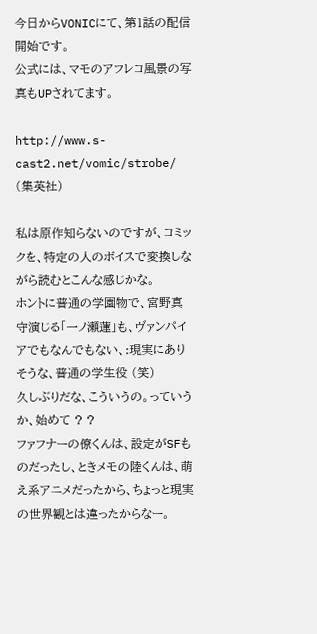今日からVONICにて、第1話の配信開始です。
公式には、マモのアフレコ風景の写真もUPされてます。

http://www.s-cast2.net/vomic/strobe/ (集英社)

私は原作知らないのですが、コミックを、特定の人のボイスで変換しながら読むとこんな感じかな。
ホントに普通の学園物で、宮野真守演じる「一ノ瀬蓮」も、ヴァンパイアでもなんでもない、:現実にありそうな、普通の学生役 (笑)
久しぶりだな、こういうの。っていうか、始めて ? ?
ファフナーの僚くんは、設定がSFものだったし、ときメモの陸くんは、萌え系アニメだったから、ちょっと現実の世界観とは違ったからなー。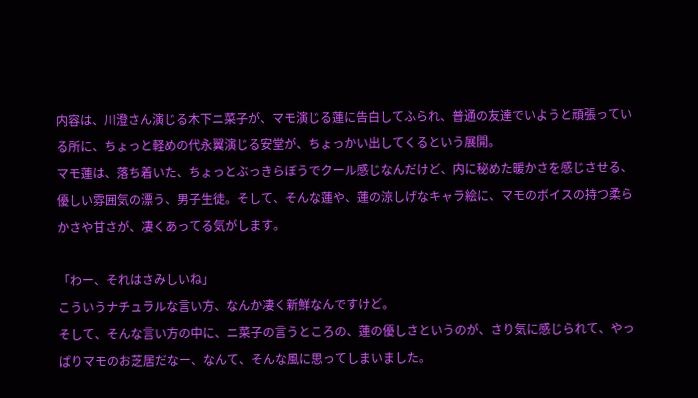内容は、川澄さん演じる木下ニ菜子が、マモ演じる蓮に告白してふられ、普通の友達でいようと頑張っている所に、ちょっと軽めの代永翼演じる安堂が、ちょっかい出してくるという展開。
マモ蓮は、落ち着いた、ちょっとぶっきらぼうでクール感じなんだけど、内に秘めた暖かさを感じさせる、優しい雰囲気の漂う、男子生徒。そして、そんな蓮や、蓮の涼しげなキャラ絵に、マモのボイスの持つ柔らかさや甘さが、凄くあってる気がします。

「わー、それはさみしいね」
こういうナチュラルな言い方、なんか凄く新鮮なんですけど。
そして、そんな言い方の中に、ニ菜子の言うところの、蓮の優しさというのが、さり気に感じられて、やっぱりマモのお芝居だなー、なんて、そんな風に思ってしまいました。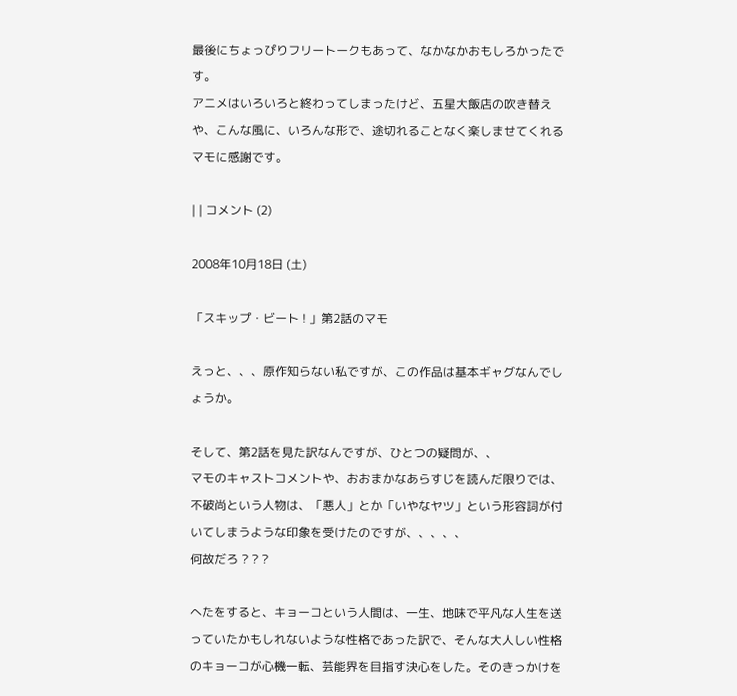最後にちょっぴりフリートークもあって、なかなかおもしろかったです。
アニメはいろいろと終わってしまったけど、五星大飯店の吹き替えや、こんな風に、いろんな形で、途切れることなく楽しませてくれるマモに感謝です。

| | コメント (2)

2008年10月18日 (土)

「スキップ・ビート ! 」第2話のマモ

えっと、、、原作知らない私ですが、この作品は基本ギャグなんでしょうか。

そして、第2話を見た訳なんですが、ひとつの疑問が、、
マモのキャストコメントや、おおまかなあらすじを読んだ限りでは、不破尚という人物は、「悪人」とか「いやなヤツ」という形容詞が付いてしまうような印象を受けたのですが、、、、、
何故だろ ? ? ?

へたをすると、キョーコという人間は、一生、地味で平凡な人生を送っていたかもしれないような性格であった訳で、そんな大人しい性格のキョーコが心機一転、芸能界を目指す決心をした。そのきっかけを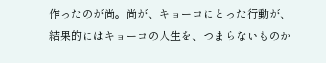作ったのが尚。尚が、キョーコにとった行動が、結果的にはキョーコの人生を、つまらないものか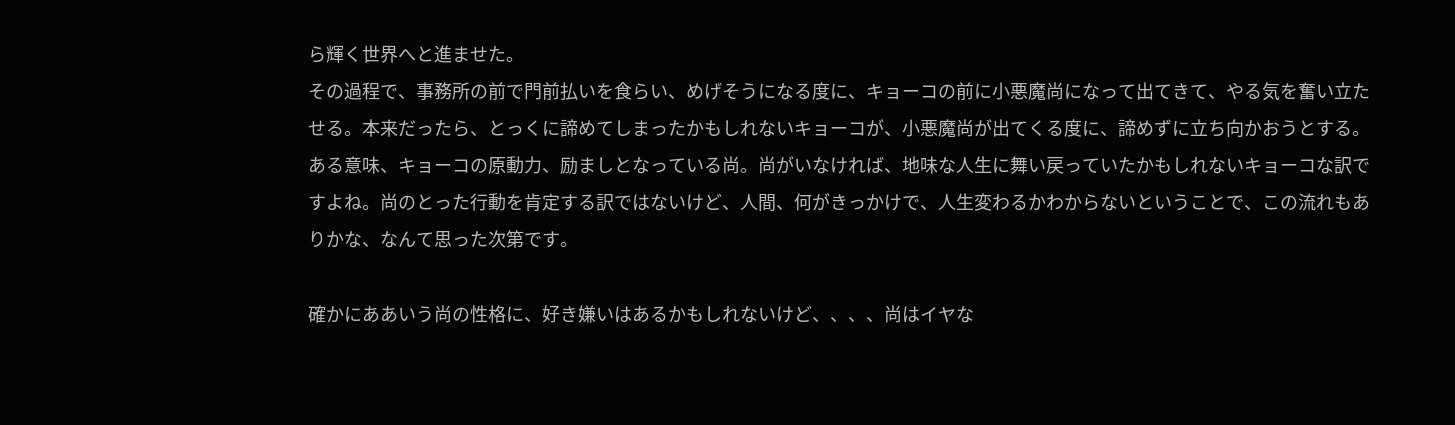ら輝く世界へと進ませた。
その過程で、事務所の前で門前払いを食らい、めげそうになる度に、キョーコの前に小悪魔尚になって出てきて、やる気を奮い立たせる。本来だったら、とっくに諦めてしまったかもしれないキョーコが、小悪魔尚が出てくる度に、諦めずに立ち向かおうとする。ある意味、キョーコの原動力、励ましとなっている尚。尚がいなければ、地味な人生に舞い戻っていたかもしれないキョーコな訳ですよね。尚のとった行動を肯定する訳ではないけど、人間、何がきっかけで、人生変わるかわからないということで、この流れもありかな、なんて思った次第です。

確かにああいう尚の性格に、好き嫌いはあるかもしれないけど、、、、尚はイヤな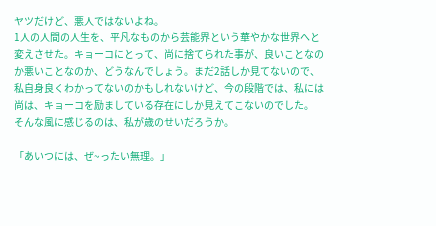ヤツだけど、悪人ではないよね。
1人の人間の人生を、平凡なものから芸能界という華やかな世界へと変えさせた。キョーコにとって、尚に捨てられた事が、良いことなのか悪いことなのか、どうなんでしょう。まだ2話しか見てないので、私自身良くわかってないのかもしれないけど、今の段階では、私には尚は、キョーコを励ましている存在にしか見えてこないのでした。
そんな風に感じるのは、私が歳のせいだろうか。

「あいつには、ぜ~ったい無理。」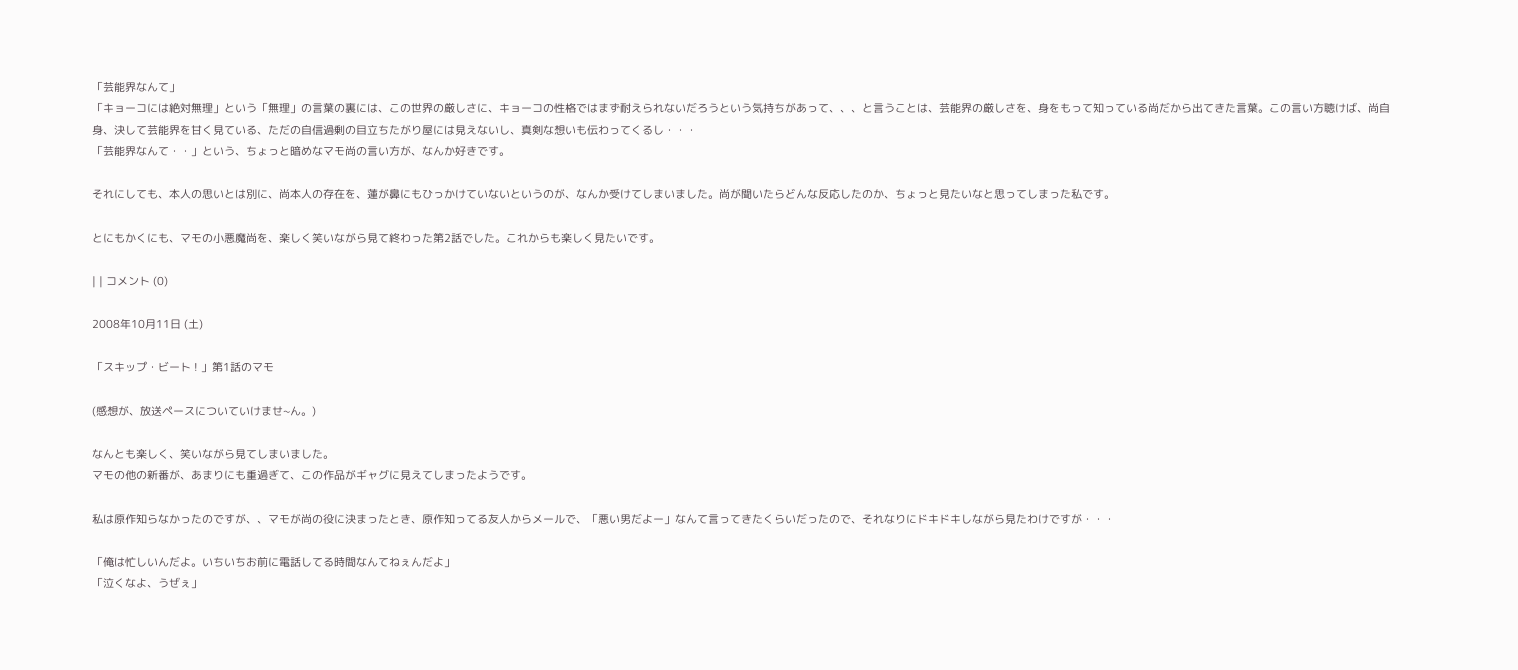「芸能界なんて」
「キョーコには絶対無理」という「無理」の言葉の裏には、この世界の厳しさに、キョーコの性格ではまず耐えられないだろうという気持ちがあって、、、と言うことは、芸能界の厳しさを、身をもって知っている尚だから出てきた言葉。この言い方聴けば、尚自身、決して芸能界を甘く見ている、ただの自信過剰の目立ちたがり屋には見えないし、真剣な想いも伝わってくるし・・・
「芸能界なんて・・」という、ちょっと暗めなマモ尚の言い方が、なんか好きです。

それにしても、本人の思いとは別に、尚本人の存在を、蓮が鼻にもひっかけていないというのが、なんか受けてしまいました。尚が聞いたらどんな反応したのか、ちょっと見たいなと思ってしまった私です。

とにもかくにも、マモの小悪魔尚を、楽しく笑いながら見て終わった第2話でした。これからも楽しく見たいです。

| | コメント (0)

2008年10月11日 (土)

「スキップ・ビート ! 」第1話のマモ

(感想が、放送ペースについていけませ~ん。)

なんとも楽しく、笑いながら見てしまいました。
マモの他の新番が、あまりにも重過ぎて、この作品がギャグに見えてしまったようです。

私は原作知らなかったのですが、、マモが尚の役に決まったとき、原作知ってる友人からメールで、「悪い男だよー」なんて言ってきたくらいだったので、それなりにドキドキしながら見たわけですが・・・

「俺は忙しいんだよ。いちいちお前に電話してる時間なんてねぇんだよ」
「泣くなよ、うぜぇ」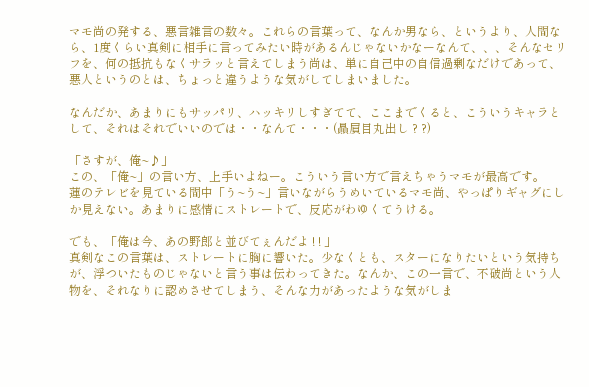マモ尚の発する、悪言雑言の数々。これらの言葉って、なんか男なら、というより、人間なら、1度くらい真剣に相手に言ってみたい時があるんじゃないかなーなんて、、、そんなセリフを、何の抵抗もなくサラッと言えてしまう尚は、単に自己中の自信過剰なだけであって、悪人というのとは、ちょっと違うような気がしてしまいました。

なんだか、あまりにもサッパリ、ハッキリしすぎてて、ここまでくると、こういうキャラとして、それはそれでいいのでは・・なんて・・・(贔屓目丸出し ? ?)

「さすが、俺~♪」
この、「俺~」の言い方、上手いよねー。こういう言い方で言えちゃうマモが最高です。
蓮のテレビを見ている間中「う~う~」言いながらうめいているマモ尚、やっぱりギャグにしか見えない。あまりに感情にストレートで、反応がわゆくてうける。

でも、「俺は今、あの野郎と並びてぇんだよ ! ! 」
真剣なこの言葉は、ストレートに胸に響いた。少なくとも、スターになりたいという気持ちが、浮ついたものじゃないと言う事は伝わってきた。なんか、この一言で、不破尚という人物を、それなりに認めさせてしまう、そんな力があったような気がしま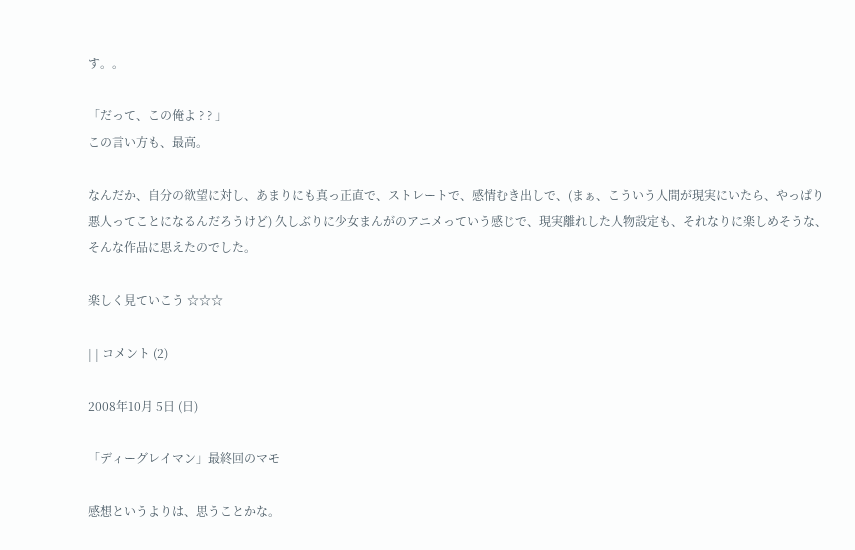す。。

「だって、この俺よ ? ? 」
この言い方も、最高。

なんだか、自分の欲望に対し、あまりにも真っ正直で、ストレートで、感情むき出しで、(まぁ、こういう人間が現実にいたら、やっぱり悪人ってことになるんだろうけど) 久しぶりに少女まんがのアニメっていう感じで、現実離れした人物設定も、それなりに楽しめそうな、そんな作品に思えたのでした。

楽しく見ていこう ☆☆☆

| | コメント (2)

2008年10月 5日 (日)

「ディーグレイマン」最終回のマモ

感想というよりは、思うことかな。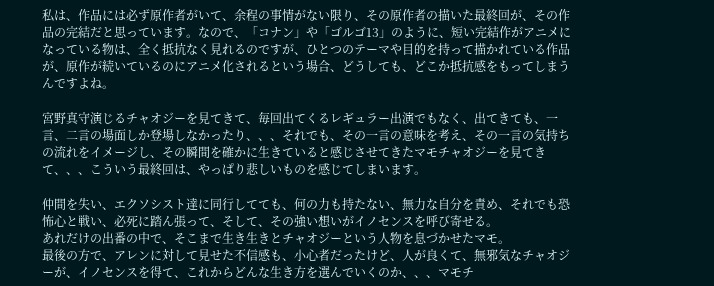私は、作品には必ず原作者がいて、余程の事情がない限り、その原作者の描いた最終回が、その作品の完結だと思っています。なので、「コナン」や「ゴルゴ13」のように、短い完結作がアニメになっている物は、全く抵抗なく見れるのですが、ひとつのテーマや目的を持って描かれている作品が、原作が続いているのにアニメ化されるという場合、どうしても、どこか抵抗感をもってしまうんですよね。

宮野真守演じるチャオジーを見てきて、毎回出てくるレギュラー出演でもなく、出てきても、一言、二言の場面しか登場しなかったり、、、それでも、その一言の意味を考え、その一言の気持ちの流れをイメージし、その瞬間を確かに生きていると感じさせてきたマモチャオジーを見てきて、、、こういう最終回は、やっぱり悲しいものを感じてしまいます。

仲間を失い、エクソシスト達に同行してても、何の力も持たない、無力な自分を責め、それでも恐怖心と戦い、必死に踏ん張って、そして、その強い想いがイノセンスを呼び寄せる。
あれだけの出番の中で、そこまで生き生きとチャオジーという人物を息づかせたマモ。
最後の方で、アレンに対して見せた不信感も、小心者だったけど、人が良くて、無邪気なチャオジーが、イノセンスを得て、これからどんな生き方を選んでいくのか、、、マモチ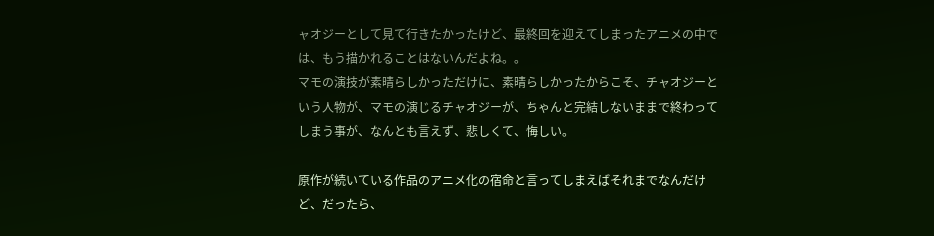ャオジーとして見て行きたかったけど、最終回を迎えてしまったアニメの中では、もう描かれることはないんだよね。。
マモの演技が素晴らしかっただけに、素晴らしかったからこそ、チャオジーという人物が、マモの演じるチャオジーが、ちゃんと完結しないままで終わってしまう事が、なんとも言えず、悲しくて、悔しい。

原作が続いている作品のアニメ化の宿命と言ってしまえばそれまでなんだけど、だったら、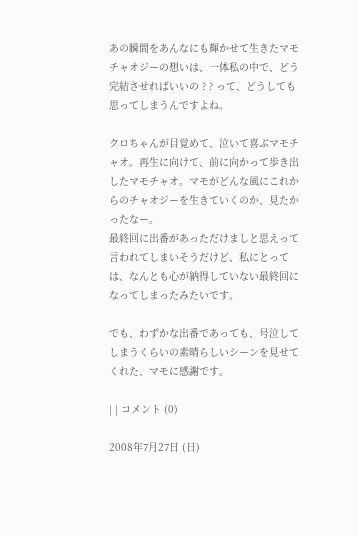あの瞬間をあんなにも輝かせて生きたマモチャオジーの想いは、一体私の中で、どう完結させればいいの ? ? って、どうしても思ってしまうんですよね。

クロちゃんが目覚めて、泣いて喜ぶマモチャオ。再生に向けて、前に向かって歩き出したマモチャオ。マモがどんな風にこれからのチャオジーを生きていくのか、見たかったなー。
最終回に出番があっただけましと思えって言われてしまいそうだけど、私にとっては、なんとも心が納得していない最終回になってしまったみたいです。

でも、わずかな出番であっても、号泣してしまうくらいの素晴らしいシーンを見せてくれた、マモに感謝です。

| | コメント (0)

2008年7月27日 (日)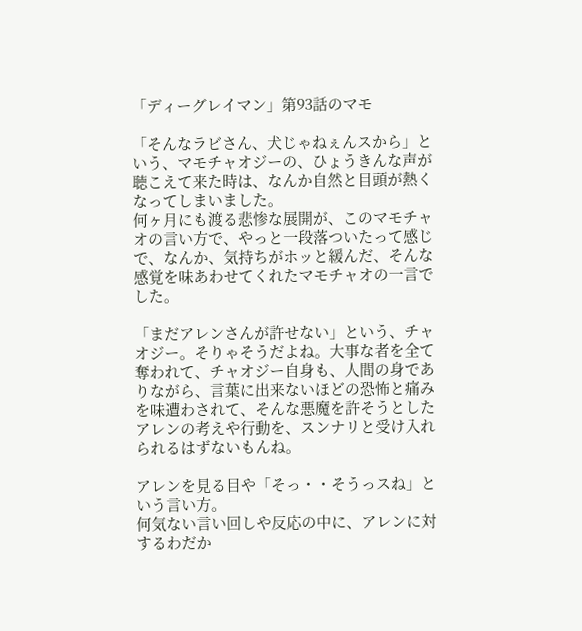「ディーグレイマン」第93話のマモ

「そんなラビさん、犬じゃねぇんスから」という、マモチャオジーの、ひょうきんな声が聴こえて来た時は、なんか自然と目頭が熱くなってしまいました。
何ヶ月にも渡る悲惨な展開が、このマモチャオの言い方で、やっと一段落ついたって感じで、なんか、気持ちがホッと緩んだ、そんな感覚を味あわせてくれたマモチャオの一言でした。

「まだアレンさんが許せない」という、チャオジー。そりゃそうだよね。大事な者を全て奪われて、チャオジー自身も、人間の身でありながら、言葉に出来ないほどの恐怖と痛みを味遭わされて、そんな悪魔を許そうとしたアレンの考えや行動を、スンナリと受け入れられるはずないもんね。

アレンを見る目や「そっ・・そうっスね」という言い方。
何気ない言い回しや反応の中に、アレンに対するわだか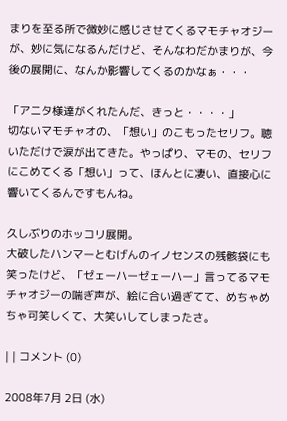まりを至る所で微妙に感じさせてくるマモチャオジーが、妙に気になるんだけど、そんなわだかまりが、今後の展開に、なんか影響してくるのかなぁ・・・

「アニタ様達がくれたんだ、きっと・・・・」
切ないマモチャオの、「想い」のこもったセリフ。聴いただけで涙が出てきた。やっぱり、マモの、セリフにこめてくる「想い」って、ほんとに凄い、直接心に響いてくるんですもんね。

久しぶりのホッコリ展開。
大破したハンマーとむげんのイノセンスの残骸袋にも笑ったけど、「ゼェーハーゼェーハー」言ってるマモチャオジーの喘ぎ声が、絵に合い過ぎてて、めちゃめちゃ可笑しくて、大笑いしてしまったさ。

| | コメント (0)

2008年7月 2日 (水)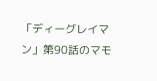「ディーグレイマン」第90話のマモ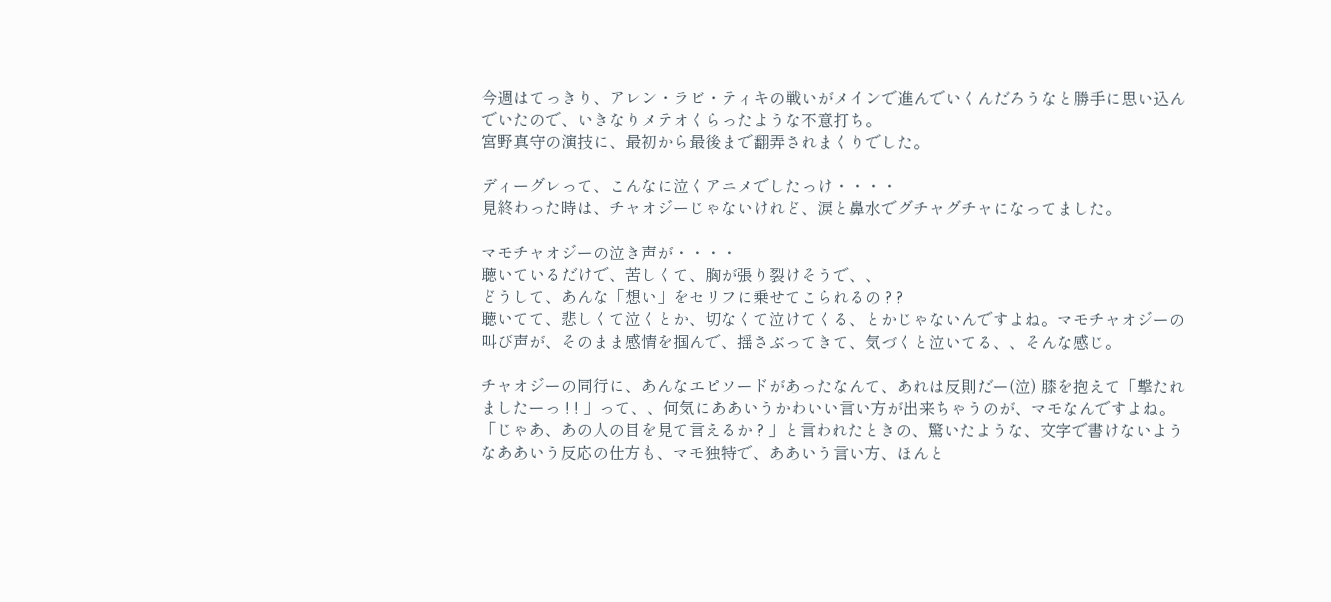今週はてっきり、アレン・ラビ・ティキの戦いがメインで進んでいくんだろうなと勝手に思い込んでいたので、いきなりメテオくらったような不意打ち。
宮野真守の演技に、最初から最後まで翻弄されまくりでした。

ディーグレって、こんなに泣くアニメでしたっけ・・・・
見終わった時は、チャオジーじゃないけれど、涙と鼻水でグチャグチャになってました。

マモチャオジーの泣き声が・・・・
聴いているだけで、苦しくて、胸が張り裂けそうで、、
どうして、あんな「想い」をセリフに乗せてこられるの ? ?
聴いてて、悲しくて泣くとか、切なくて泣けてくる、とかじゃないんですよね。マモチャオジーの叫び声が、そのまま感情を掴んで、揺さぶってきて、気づくと泣いてる、、そんな感じ。

チャオジーの同行に、あんなエピソードがあったなんて、あれは反則だー(泣) 膝を抱えて「撃たれましたーっ ! ! 」って、、何気にああいうかわいい言い方が出来ちゃうのが、マモなんですよね。「じゃあ、あの人の目を見て言えるか ? 」と言われたときの、驚いたような、文字で書けないようなああいう反応の仕方も、マモ独特で、ああいう言い方、ほんと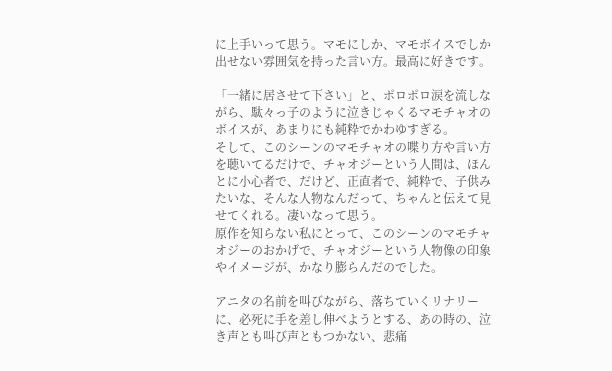に上手いって思う。マモにしか、マモボイスでしか出せない雰囲気を持った言い方。最高に好きです。

「一緒に居させて下さい」と、ポロポロ涙を流しながら、駄々っ子のように泣きじゃくるマモチャオのボイスが、あまりにも純粋でかわゆすぎる。
そして、このシーンのマモチャオの喋り方や言い方を聴いてるだけで、チャオジーという人間は、ほんとに小心者で、だけど、正直者で、純粋で、子供みたいな、そんな人物なんだって、ちゃんと伝えて見せてくれる。凄いなって思う。
原作を知らない私にとって、このシーンのマモチャオジーのおかげで、チャオジーという人物像の印象やイメージが、かなり膨らんだのでした。

アニタの名前を叫びながら、落ちていくリナリーに、必死に手を差し伸べようとする、あの時の、泣き声とも叫び声ともつかない、悲痛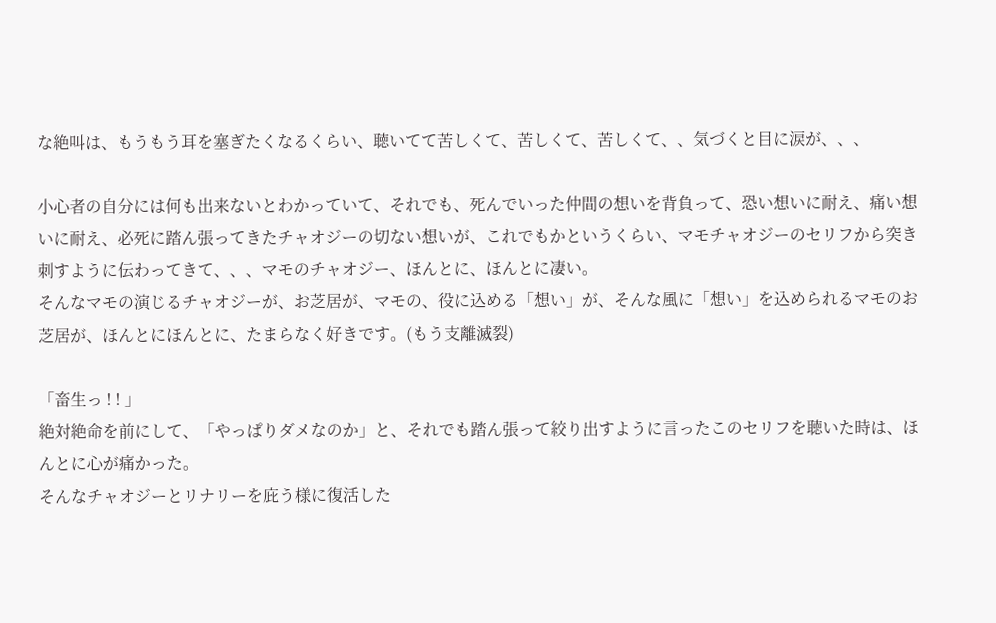な絶叫は、もうもう耳を塞ぎたくなるくらい、聴いてて苦しくて、苦しくて、苦しくて、、気づくと目に涙が、、、

小心者の自分には何も出来ないとわかっていて、それでも、死んでいった仲間の想いを背負って、恐い想いに耐え、痛い想いに耐え、必死に踏ん張ってきたチャオジーの切ない想いが、これでもかというくらい、マモチャオジーのセリフから突き刺すように伝わってきて、、、マモのチャオジー、ほんとに、ほんとに凄い。
そんなマモの演じるチャオジーが、お芝居が、マモの、役に込める「想い」が、そんな風に「想い」を込められるマモのお芝居が、ほんとにほんとに、たまらなく好きです。(もう支離滅裂)

「畜生っ ! ! 」
絶対絶命を前にして、「やっぱりダメなのか」と、それでも踏ん張って絞り出すように言ったこのセリフを聴いた時は、ほんとに心が痛かった。
そんなチャオジーとリナリーを庇う様に復活した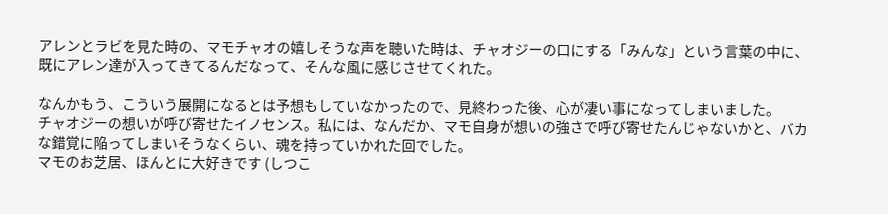アレンとラビを見た時の、マモチャオの嬉しそうな声を聴いた時は、チャオジーの口にする「みんな」という言葉の中に、既にアレン達が入ってきてるんだなって、そんな風に感じさせてくれた。

なんかもう、こういう展開になるとは予想もしていなかったので、見終わった後、心が凄い事になってしまいました。
チャオジーの想いが呼び寄せたイノセンス。私には、なんだか、マモ自身が想いの強さで呼び寄せたんじゃないかと、バカな錯覚に陥ってしまいそうなくらい、魂を持っていかれた回でした。
マモのお芝居、ほんとに大好きです (しつこ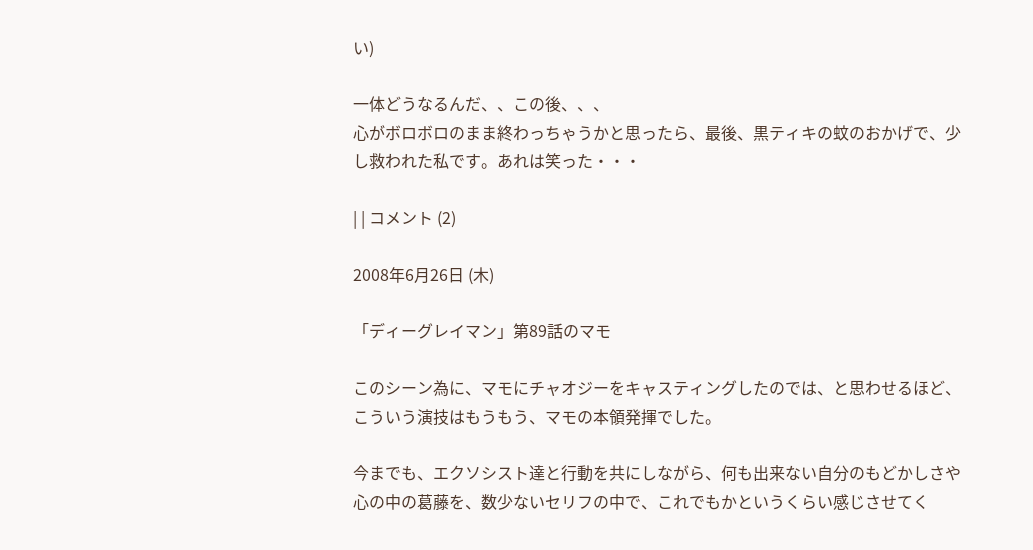い)

一体どうなるんだ、、この後、、、
心がボロボロのまま終わっちゃうかと思ったら、最後、黒ティキの蚊のおかげで、少し救われた私です。あれは笑った・・・

| | コメント (2)

2008年6月26日 (木)

「ディーグレイマン」第89話のマモ

このシーン為に、マモにチャオジーをキャスティングしたのでは、と思わせるほど、こういう演技はもうもう、マモの本領発揮でした。

今までも、エクソシスト達と行動を共にしながら、何も出来ない自分のもどかしさや心の中の葛藤を、数少ないセリフの中で、これでもかというくらい感じさせてく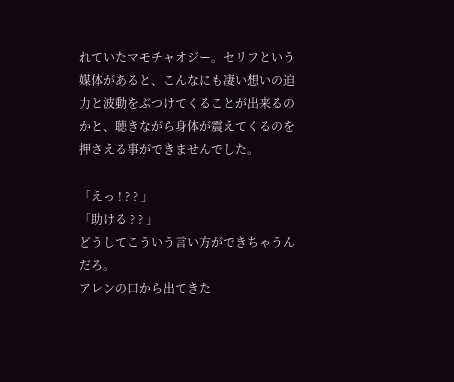れていたマモチャオジー。セリフという媒体があると、こんなにも凄い想いの迫力と波動をぶつけてくることが出来るのかと、聴きながら身体が震えてくるのを押さえる事ができませんでした。

「えっ ! ? ? 」
「助ける ? ? 」
どうしてこういう言い方ができちゃうんだろ。
アレンの口から出てきた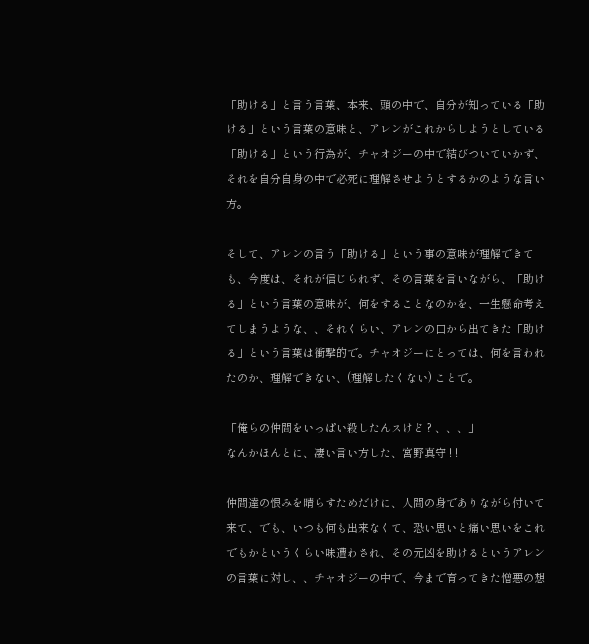「助ける」と言う言葉、本来、頭の中で、自分が知っている「助ける」という言葉の意味と、アレンがこれからしようとしている「助ける」という行為が、チャオジーの中で結びついていかず、それを自分自身の中で必死に理解させようとするかのような言い方。

そして、アレンの言う「助ける」という事の意味が理解できても、今度は、それが信じられず、その言葉を言いながら、「助ける」という言葉の意味が、何をすることなのかを、一生懸命考えてしまうような、、それくらい、アレンの口から出てきた「助ける」という言葉は衝撃的で。チャオジーにとっては、何を言われたのか、理解できない、(理解したくない) ことで。

「俺らの仲間をいっぱい殺したんスけど ? 、、、」
なんかほんとに、凄い言い方した、宮野真守 ! !

仲間達の恨みを晴らすためだけに、人間の身でありながら付いて来て、でも、いつも何も出来なくて、恐い思いと痛い思いをこれでもかというくらい味遭わされ、その元凶を助けるというアレンの言葉に対し、、チャオジーの中で、今まで育ってきた憎悪の想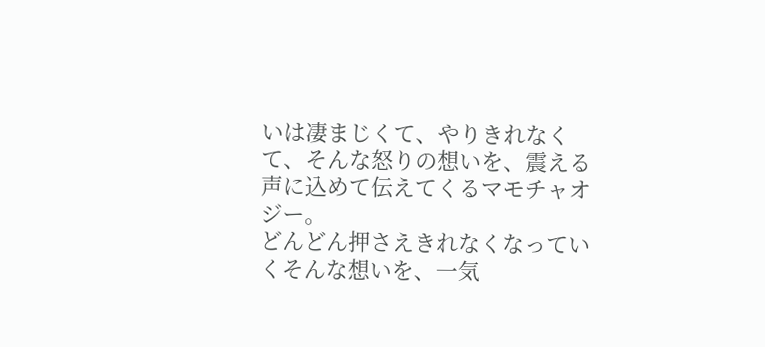いは凄まじくて、やりきれなくて、そんな怒りの想いを、震える声に込めて伝えてくるマモチャオジー。
どんどん押さえきれなくなっていくそんな想いを、一気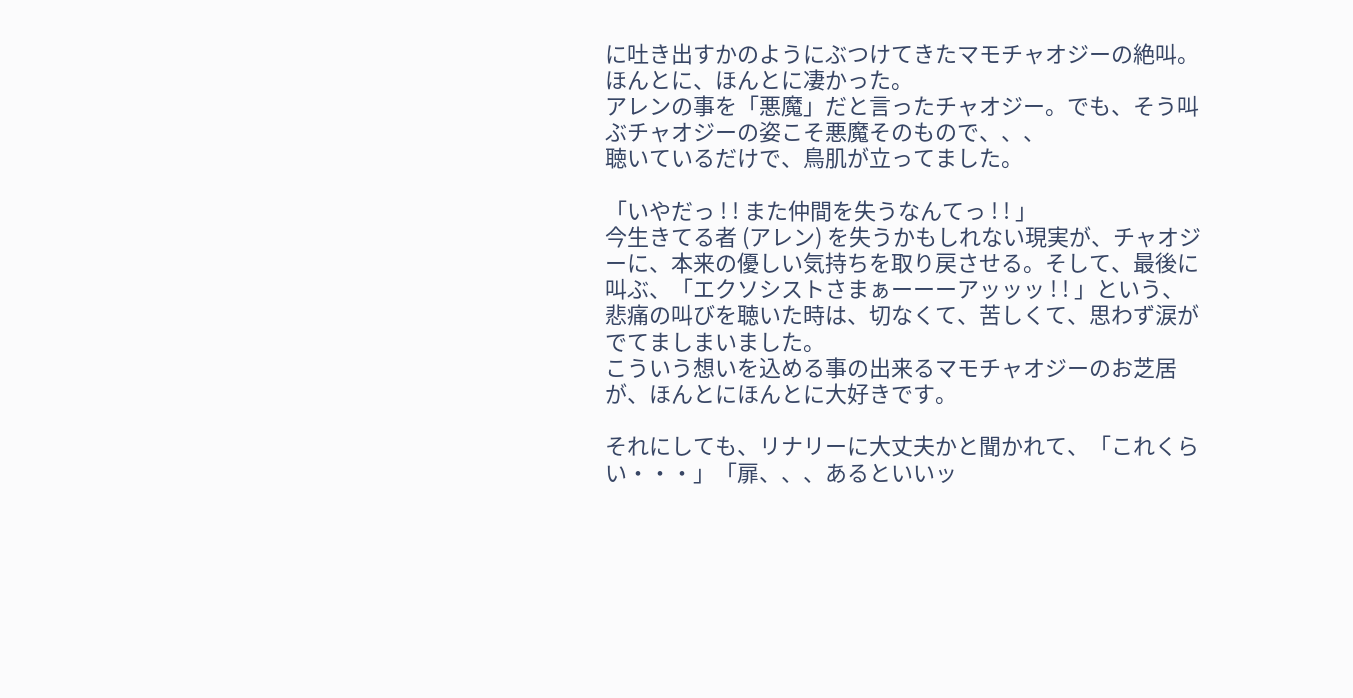に吐き出すかのようにぶつけてきたマモチャオジーの絶叫。
ほんとに、ほんとに凄かった。
アレンの事を「悪魔」だと言ったチャオジー。でも、そう叫ぶチャオジーの姿こそ悪魔そのもので、、、
聴いているだけで、鳥肌が立ってました。

「いやだっ ! ! また仲間を失うなんてっ ! ! 」
今生きてる者 (アレン) を失うかもしれない現実が、チャオジーに、本来の優しい気持ちを取り戻させる。そして、最後に叫ぶ、「エクソシストさまぁーーーアッッッ ! ! 」という、悲痛の叫びを聴いた時は、切なくて、苦しくて、思わず涙がでてましまいました。
こういう想いを込める事の出来るマモチャオジーのお芝居が、ほんとにほんとに大好きです。

それにしても、リナリーに大丈夫かと聞かれて、「これくらい・・・」「扉、、、あるといいッ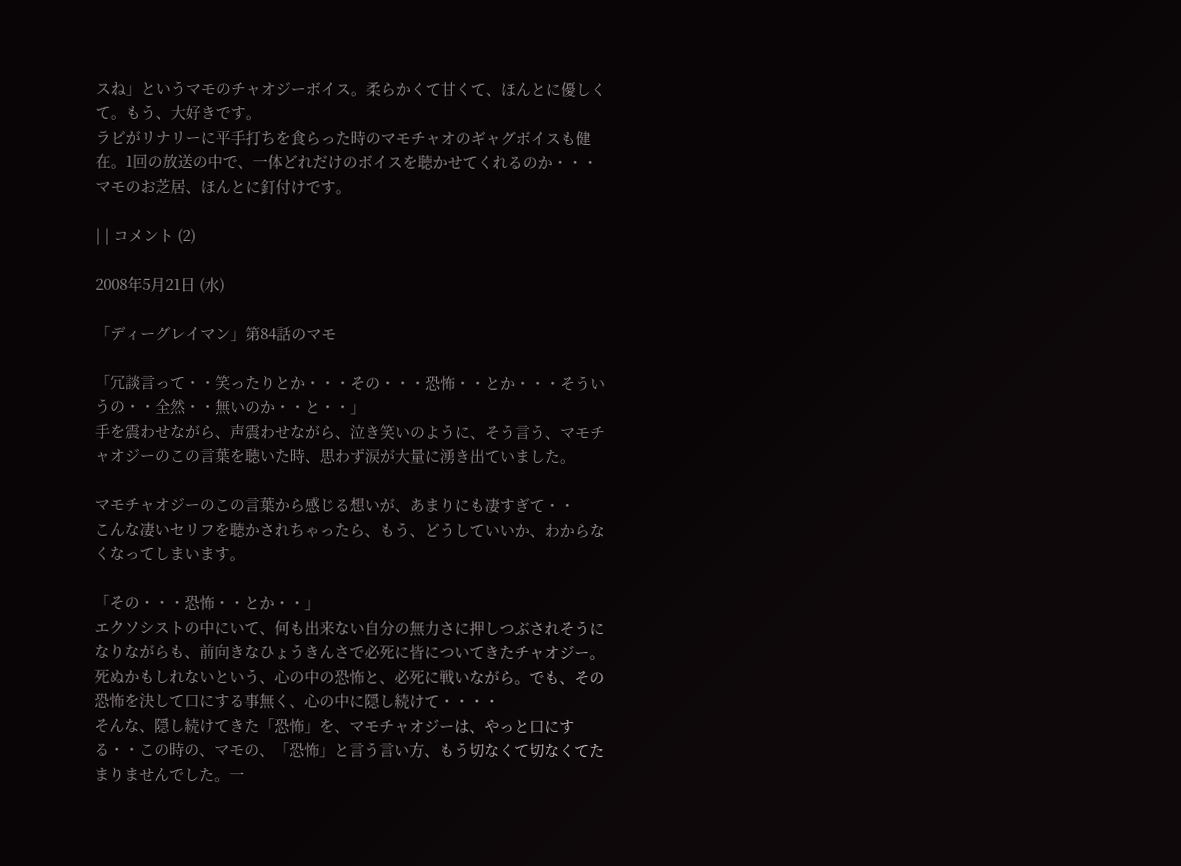スね」というマモのチャオジーボイス。柔らかくて甘くて、ほんとに優しくて。もう、大好きです。
ラビがリナリーに平手打ちを食らった時のマモチャオのギャグボイスも健在。1回の放送の中で、一体どれだけのボイスを聴かせてくれるのか・・・
マモのお芝居、ほんとに釘付けです。

| | コメント (2)

2008年5月21日 (水)

「ディーグレイマン」第84話のマモ

「冗談言って・・笑ったりとか・・・その・・・恐怖・・とか・・・そういうの・・全然・・無いのか・・と・・」
手を震わせながら、声震わせながら、泣き笑いのように、そう言う、マモチャオジーのこの言葉を聴いた時、思わず涙が大量に湧き出ていました。

マモチャオジーのこの言葉から感じる想いが、あまりにも凄すぎて・・
こんな凄いセリフを聴かされちゃったら、もう、どうしていいか、わからなくなってしまいます。

「その・・・恐怖・・とか・・」
エクソシストの中にいて、何も出来ない自分の無力さに押しつぶされそうになりながらも、前向きなひょうきんさで必死に皆についてきたチャオジー。死ぬかもしれないという、心の中の恐怖と、必死に戦いながら。でも、その恐怖を決して口にする事無く、心の中に隠し続けて・・・・
そんな、隠し続けてきた「恐怖」を、マモチャオジーは、やっと口にする・・この時の、マモの、「恐怖」と言う言い方、もう切なくて切なくてたまりませんでした。一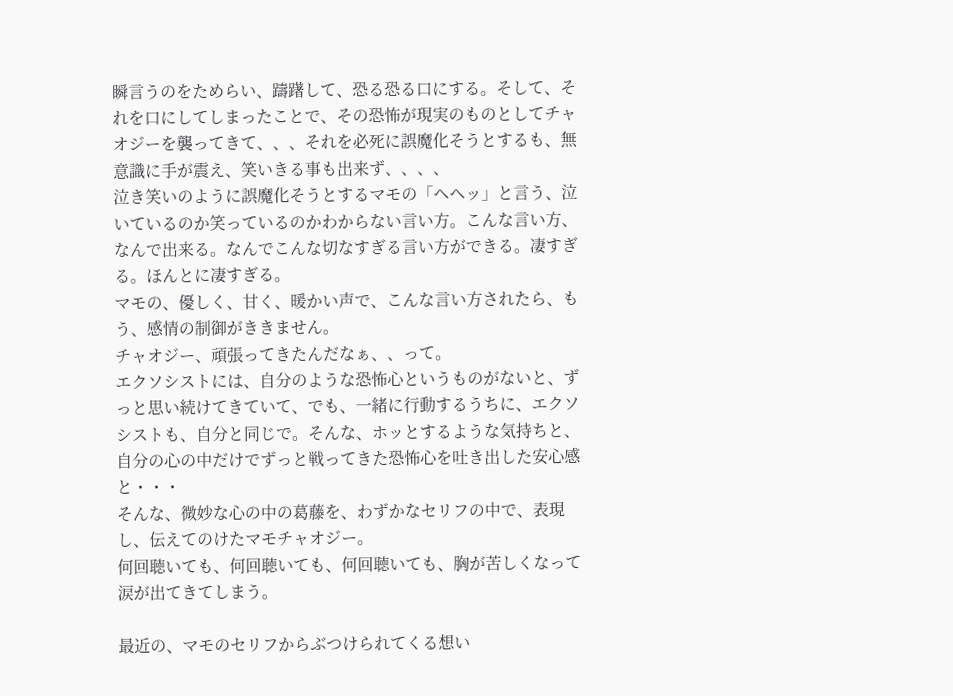瞬言うのをためらい、躊躇して、恐る恐る口にする。そして、それを口にしてしまったことで、その恐怖が現実のものとしてチャオジーを襲ってきて、、、それを必死に誤魔化そうとするも、無意識に手が震え、笑いきる事も出来ず、、、、
泣き笑いのように誤魔化そうとするマモの「ヘヘッ」と言う、泣いているのか笑っているのかわからない言い方。こんな言い方、なんで出来る。なんでこんな切なすぎる言い方ができる。凄すぎる。ほんとに凄すぎる。
マモの、優しく、甘く、暖かい声で、こんな言い方されたら、もう、感情の制御がききません。
チャオジー、頑張ってきたんだなぁ、、って。
エクソシストには、自分のような恐怖心というものがないと、ずっと思い続けてきていて、でも、一緒に行動するうちに、エクソシストも、自分と同じで。そんな、ホッとするような気持ちと、自分の心の中だけでずっと戦ってきた恐怖心を吐き出した安心感と・・・
そんな、微妙な心の中の葛藤を、わずかなセリフの中で、表現し、伝えてのけたマモチャオジー。
何回聴いても、何回聴いても、何回聴いても、胸が苦しくなって涙が出てきてしまう。

最近の、マモのセリフからぶつけられてくる想い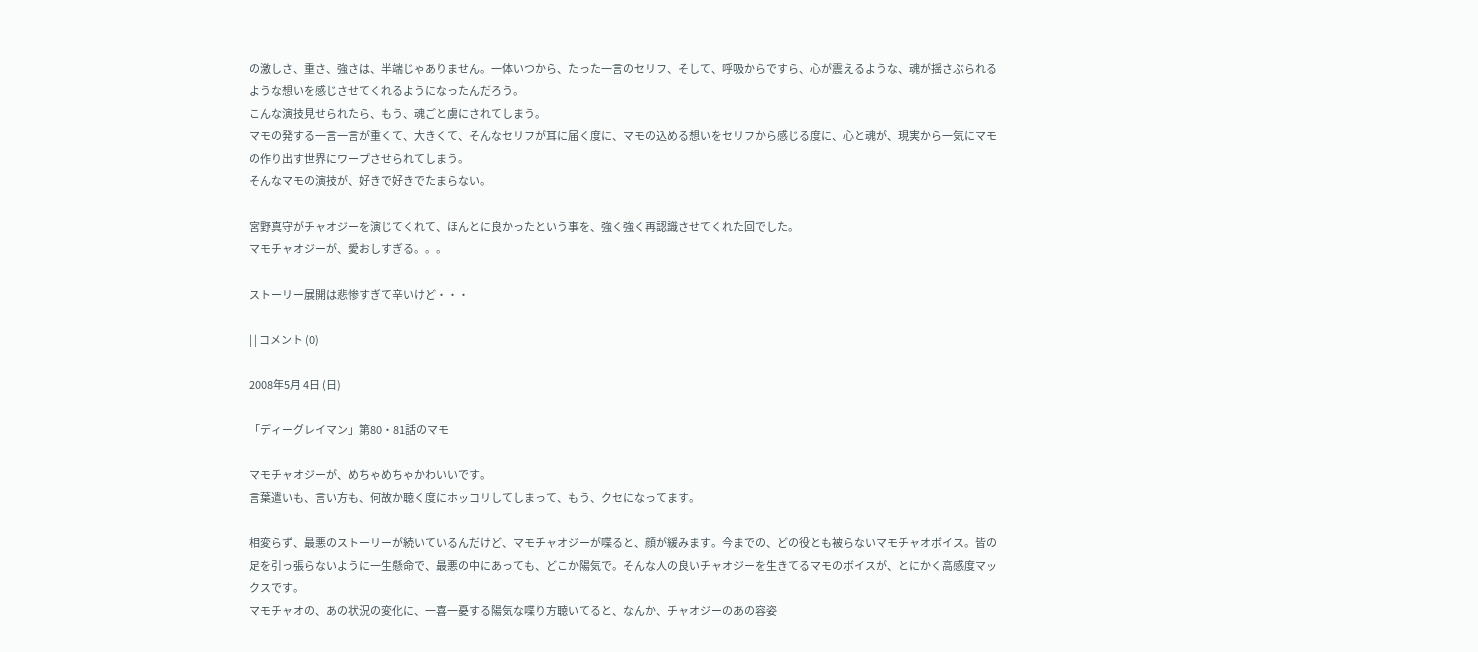の激しさ、重さ、強さは、半端じゃありません。一体いつから、たった一言のセリフ、そして、呼吸からですら、心が震えるような、魂が揺さぶられるような想いを感じさせてくれるようになったんだろう。
こんな演技見せられたら、もう、魂ごと虜にされてしまう。
マモの発する一言一言が重くて、大きくて、そんなセリフが耳に届く度に、マモの込める想いをセリフから感じる度に、心と魂が、現実から一気にマモの作り出す世界にワープさせられてしまう。
そんなマモの演技が、好きで好きでたまらない。

宮野真守がチャオジーを演じてくれて、ほんとに良かったという事を、強く強く再認識させてくれた回でした。
マモチャオジーが、愛おしすぎる。。。

ストーリー展開は悲惨すぎて辛いけど・・・

| | コメント (0)

2008年5月 4日 (日)

「ディーグレイマン」第80・81話のマモ

マモチャオジーが、めちゃめちゃかわいいです。
言葉遣いも、言い方も、何故か聴く度にホッコリしてしまって、もう、クセになってます。

相変らず、最悪のストーリーが続いているんだけど、マモチャオジーが喋ると、顔が緩みます。今までの、どの役とも被らないマモチャオボイス。皆の足を引っ張らないように一生懸命で、最悪の中にあっても、どこか陽気で。そんな人の良いチャオジーを生きてるマモのボイスが、とにかく高感度マックスです。
マモチャオの、あの状況の変化に、一喜一憂する陽気な喋り方聴いてると、なんか、チャオジーのあの容姿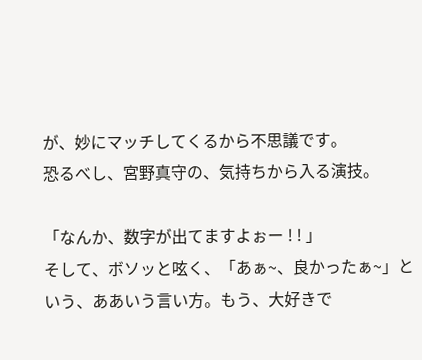が、妙にマッチしてくるから不思議です。
恐るべし、宮野真守の、気持ちから入る演技。

「なんか、数字が出てますよぉー ! ! 」
そして、ボソッと呟く、「あぁ~、良かったぁ~」という、ああいう言い方。もう、大好きで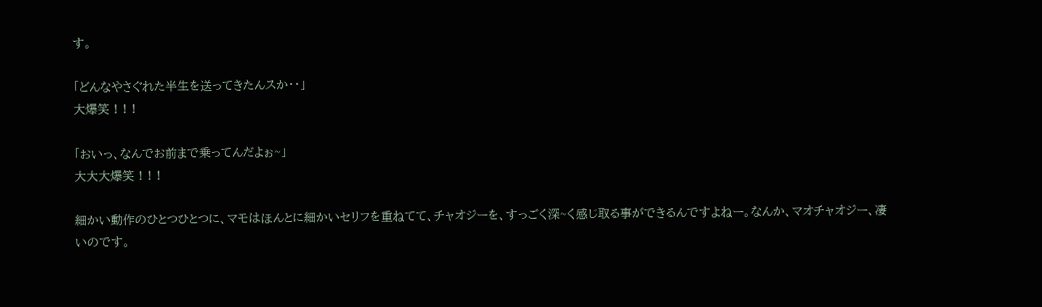す。

「どんなやさぐれた半生を送ってきたんスか・・」
大爆笑 ! ! !

「おいっ、なんでお前まで乗ってんだよぉ~」
大大大爆笑 ! ! !

細かい動作のひとつひとつに、マモはほんとに細かいセリフを重ねてて、チャオジーを、すっごく深~く感じ取る事ができるんですよねー。なんか、マオチャオジー、凄いのです。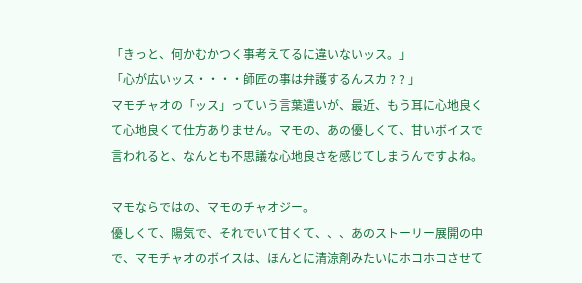「きっと、何かむかつく事考えてるに違いないッス。」
「心が広いッス・・・・師匠の事は弁護するんスカ ? ? 」
マモチャオの「ッス」っていう言葉遣いが、最近、もう耳に心地良くて心地良くて仕方ありません。マモの、あの優しくて、甘いボイスで言われると、なんとも不思議な心地良さを感じてしまうんですよね。

マモならではの、マモのチャオジー。
優しくて、陽気で、それでいて甘くて、、、あのストーリー展開の中で、マモチャオのボイスは、ほんとに清涼剤みたいにホコホコさせて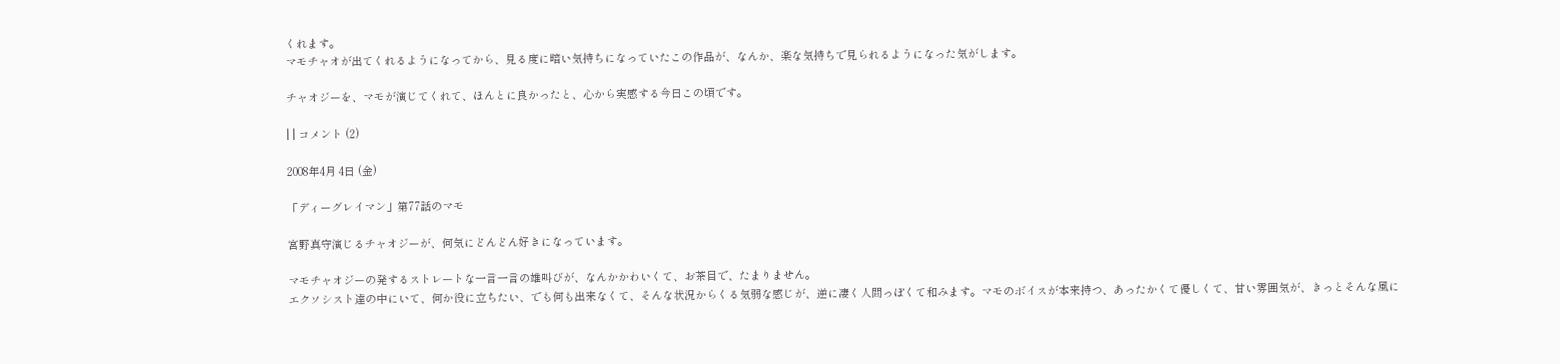くれます。
マモチャオが出てくれるようになってから、見る度に暗い気持ちになっていたこの作品が、なんか、楽な気持ちで見られるようになった気がします。

チャオジーを、マモが演じてくれて、ほんとに良かったと、心から実感する今日この頃です。

| | コメント (2)

2008年4月 4日 (金)

「ディーグレイマン」第77話のマモ

宮野真守演じるチャオジーが、何気にどんどん好きになっています。

マモチャオジーの発するストレートな一言一言の雄叫びが、なんかかわいくて、お茶目で、たまりません。
エクソシスト達の中にいて、何か役に立ちたい、でも何も出来なくて、そんな状況からくる気弱な感じが、逆に凄く人間っぽくて和みます。マモのボイスが本来持つ、あったかくて優しくて、甘い雰囲気が、きっとそんな風に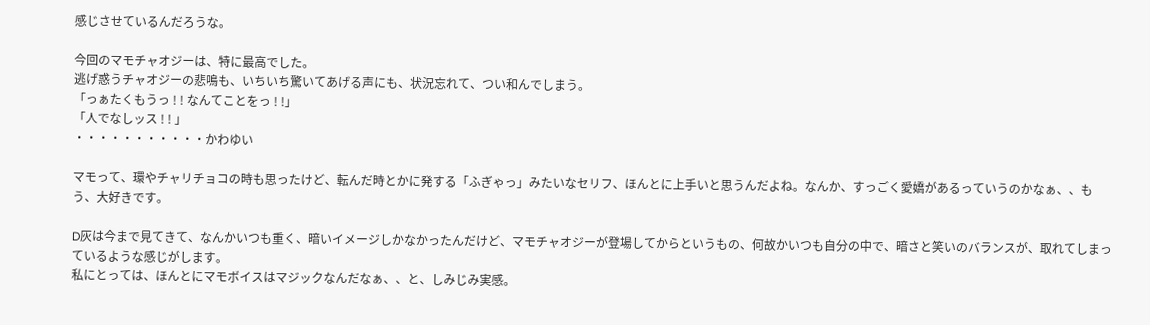感じさせているんだろうな。

今回のマモチャオジーは、特に最高でした。
逃げ惑うチャオジーの悲鳴も、いちいち驚いてあげる声にも、状況忘れて、つい和んでしまう。
「っぁたくもうっ ! ! なんてことをっ ! !」
「人でなしッス ! ! 」
・・・・・・・・・・・かわゆい

マモって、環やチャリチョコの時も思ったけど、転んだ時とかに発する「ふぎゃっ」みたいなセリフ、ほんとに上手いと思うんだよね。なんか、すっごく愛嬌があるっていうのかなぁ、、もう、大好きです。

D灰は今まで見てきて、なんかいつも重く、暗いイメージしかなかったんだけど、マモチャオジーが登場してからというもの、何故かいつも自分の中で、暗さと笑いのバランスが、取れてしまっているような感じがします。
私にとっては、ほんとにマモボイスはマジックなんだなぁ、、と、しみじみ実感。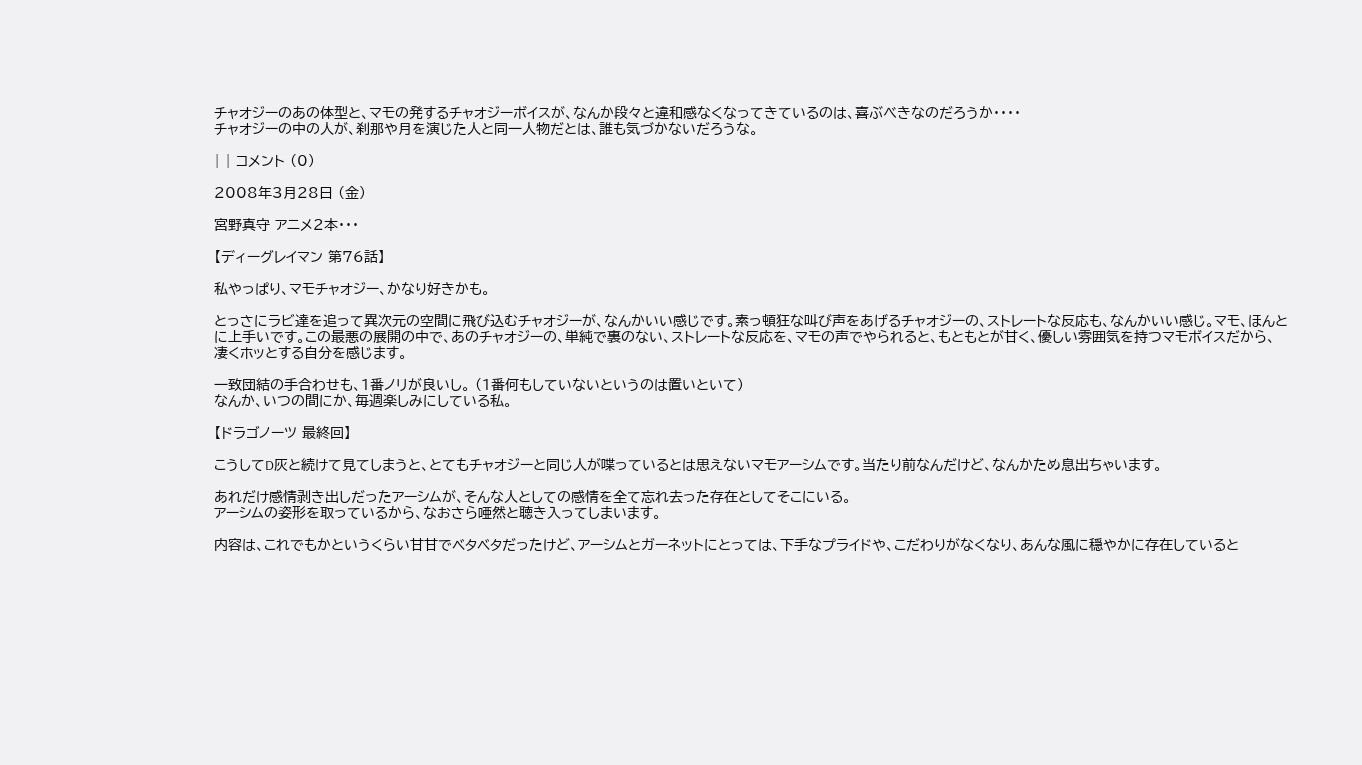チャオジーのあの体型と、マモの発するチャオジーボイスが、なんか段々と違和感なくなってきているのは、喜ぶべきなのだろうか・・・・
チャオジーの中の人が、刹那や月を演じた人と同一人物だとは、誰も気づかないだろうな。

| | コメント (0)

2008年3月28日 (金)

宮野真守 アニメ2本・・・

【ディーグレイマン 第76話】

私やっぱり、マモチャオジー、かなり好きかも。

とっさにラビ達を追って異次元の空間に飛び込むチャオジーが、なんかいい感じです。素っ頓狂な叫び声をあげるチャオジーの、ストレートな反応も、なんかいい感じ。マモ、ほんとに上手いです。この最悪の展開の中で、あのチャオジーの、単純で裏のない、ストレートな反応を、マモの声でやられると、もともとが甘く、優しい雰囲気を持つマモボイスだから、凄くホッとする自分を感じます。

一致団結の手合わせも、1番ノリが良いし。 (1番何もしていないというのは置いといて)
なんか、いつの間にか、毎週楽しみにしている私。

【ドラゴノーツ 最終回】

こうしてD灰と続けて見てしまうと、とてもチャオジーと同じ人が喋っているとは思えないマモアーシムです。当たり前なんだけど、なんかため息出ちゃいます。

あれだけ感情剥き出しだったアーシムが、そんな人としての感情を全て忘れ去った存在としてそこにいる。
アーシムの姿形を取っているから、なおさら唖然と聴き入ってしまいます。

内容は、これでもかというくらい甘甘でベタベタだったけど、アーシムとガーネットにとっては、下手なプライドや、こだわりがなくなり、あんな風に穏やかに存在していると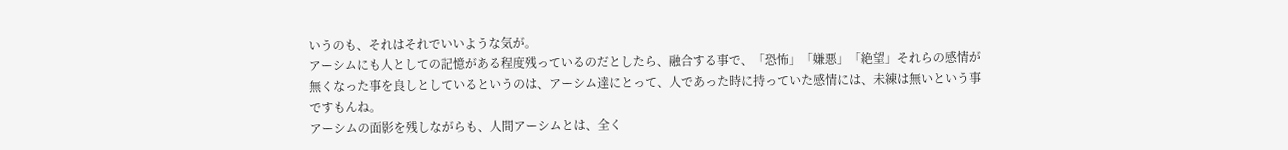いうのも、それはそれでいいような気が。
アーシムにも人としての記憶がある程度残っているのだとしたら、融合する事で、「恐怖」「嫌悪」「絶望」それらの感情が無くなった事を良しとしているというのは、アーシム達にとって、人であった時に持っていた感情には、未練は無いという事ですもんね。
アーシムの面影を残しながらも、人間アーシムとは、全く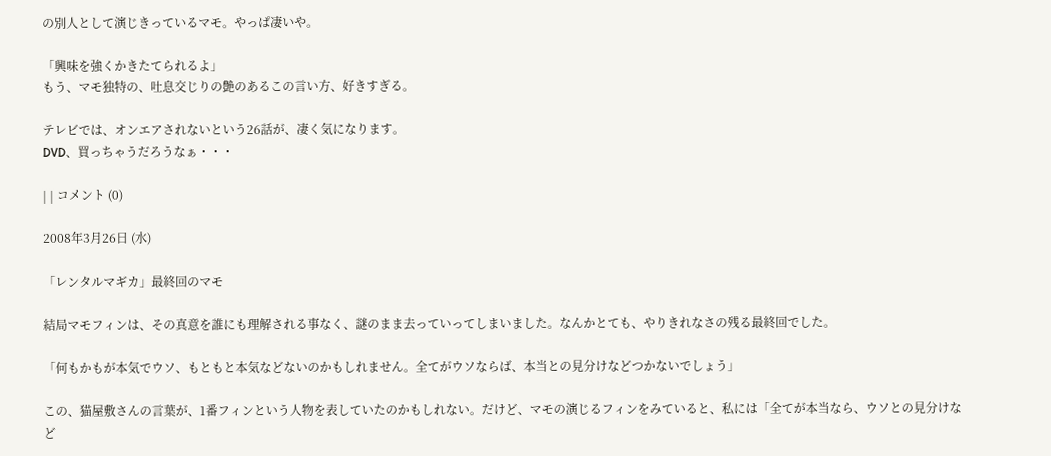の別人として演じきっているマモ。やっぱ凄いや。

「興味を強くかきたてられるよ」
もう、マモ独特の、吐息交じりの艶のあるこの言い方、好きすぎる。

テレビでは、オンエアされないという26話が、凄く気になります。
DVD、買っちゃうだろうなぁ・・・

| | コメント (0)

2008年3月26日 (水)

「レンタルマギカ」最終回のマモ

結局マモフィンは、その真意を誰にも理解される事なく、謎のまま去っていってしまいました。なんかとても、やりきれなさの残る最終回でした。

「何もかもが本気でウソ、もともと本気などないのかもしれません。全てがウソならば、本当との見分けなどつかないでしょう」

この、猫屋敷さんの言葉が、1番フィンという人物を表していたのかもしれない。だけど、マモの演じるフィンをみていると、私には「全てが本当なら、ウソとの見分けなど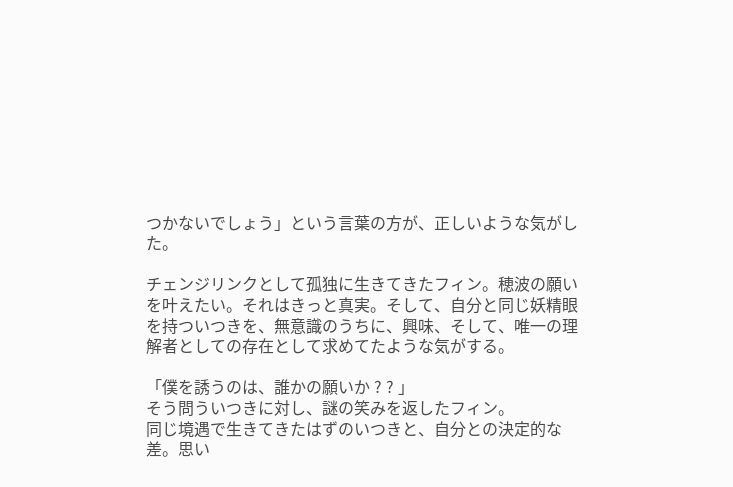つかないでしょう」という言葉の方が、正しいような気がした。

チェンジリンクとして孤独に生きてきたフィン。穂波の願いを叶えたい。それはきっと真実。そして、自分と同じ妖精眼を持ついつきを、無意識のうちに、興味、そして、唯一の理解者としての存在として求めてたような気がする。

「僕を誘うのは、誰かの願いか ? ? 」
そう問ういつきに対し、謎の笑みを返したフィン。
同じ境遇で生きてきたはずのいつきと、自分との決定的な差。思い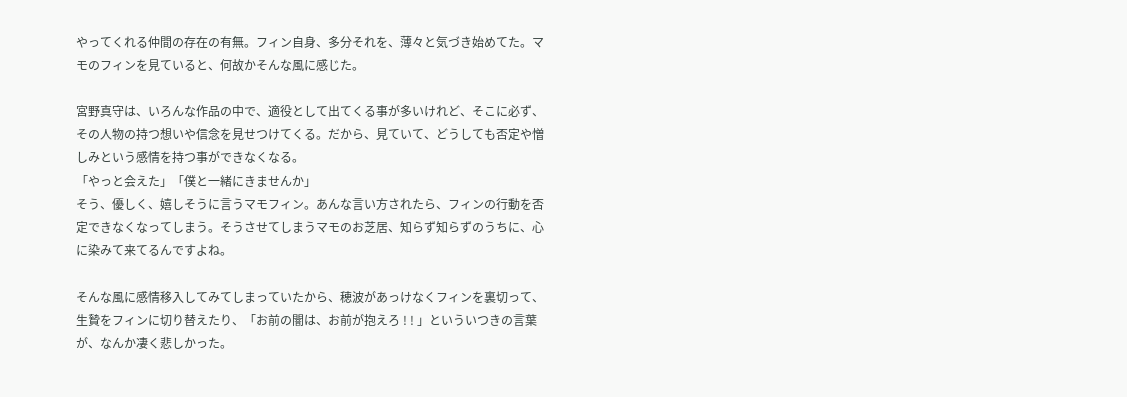やってくれる仲間の存在の有無。フィン自身、多分それを、薄々と気づき始めてた。マモのフィンを見ていると、何故かそんな風に感じた。

宮野真守は、いろんな作品の中で、適役として出てくる事が多いけれど、そこに必ず、その人物の持つ想いや信念を見せつけてくる。だから、見ていて、どうしても否定や憎しみという感情を持つ事ができなくなる。
「やっと会えた」「僕と一緒にきませんか」
そう、優しく、嬉しそうに言うマモフィン。あんな言い方されたら、フィンの行動を否定できなくなってしまう。そうさせてしまうマモのお芝居、知らず知らずのうちに、心に染みて来てるんですよね。

そんな風に感情移入してみてしまっていたから、穂波があっけなくフィンを裏切って、生贄をフィンに切り替えたり、「お前の闇は、お前が抱えろ ! ! 」といういつきの言葉が、なんか凄く悲しかった。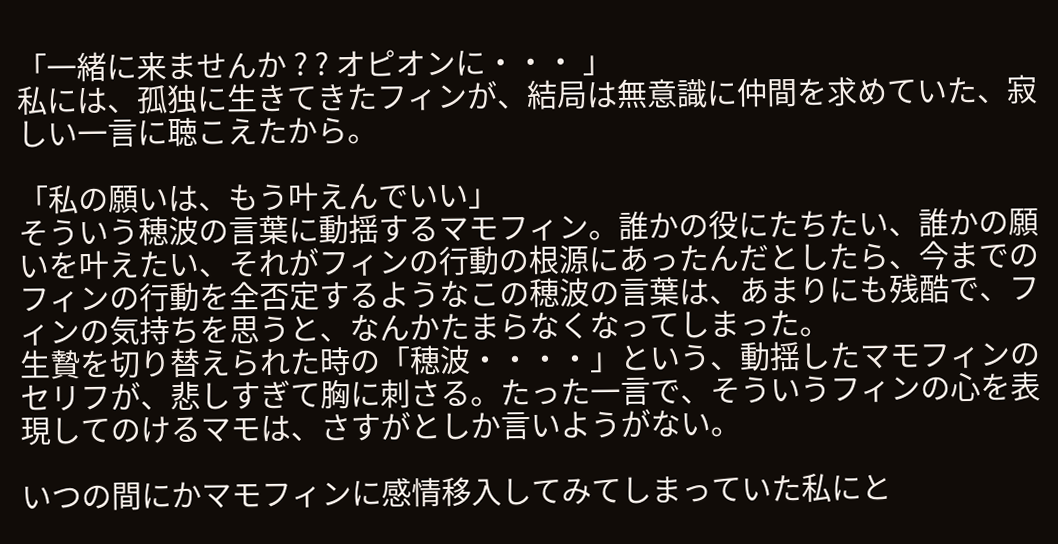「一緒に来ませんか ? ? オピオンに・・・ 」
私には、孤独に生きてきたフィンが、結局は無意識に仲間を求めていた、寂しい一言に聴こえたから。

「私の願いは、もう叶えんでいい」
そういう穂波の言葉に動揺するマモフィン。誰かの役にたちたい、誰かの願いを叶えたい、それがフィンの行動の根源にあったんだとしたら、今までのフィンの行動を全否定するようなこの穂波の言葉は、あまりにも残酷で、フィンの気持ちを思うと、なんかたまらなくなってしまった。
生贄を切り替えられた時の「穂波・・・・」という、動揺したマモフィンのセリフが、悲しすぎて胸に刺さる。たった一言で、そういうフィンの心を表現してのけるマモは、さすがとしか言いようがない。

いつの間にかマモフィンに感情移入してみてしまっていた私にと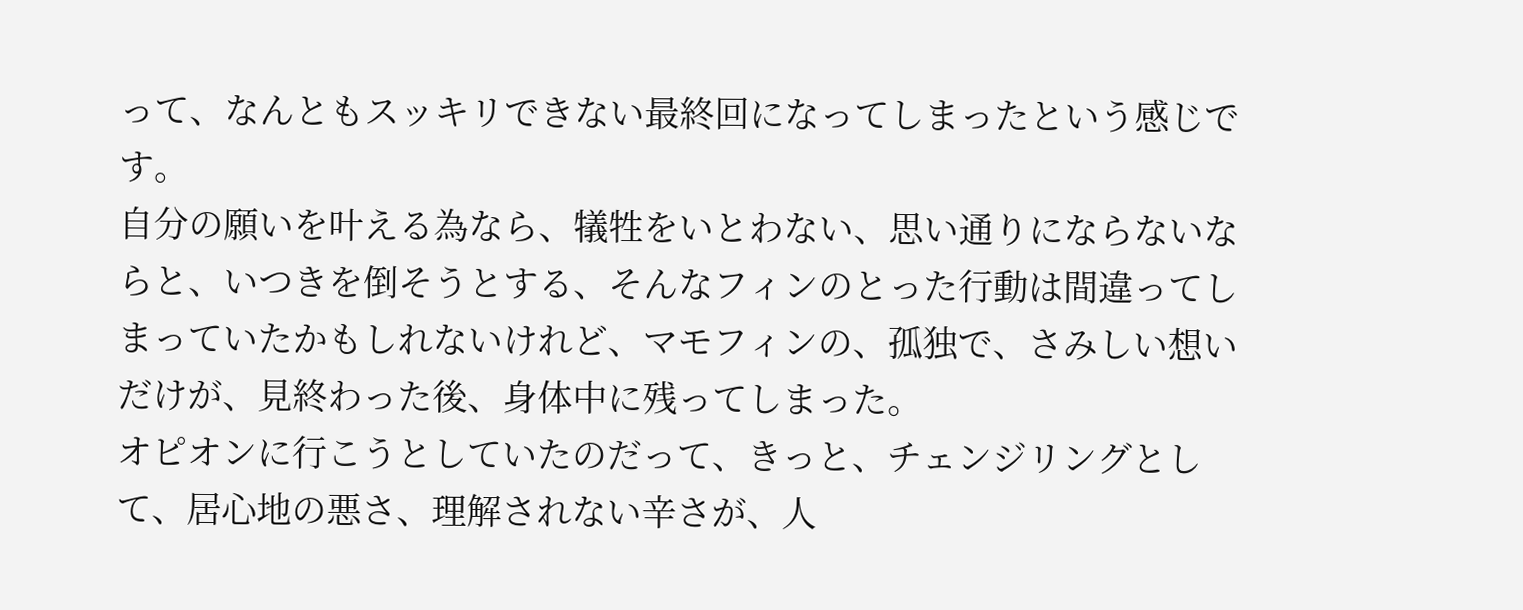って、なんともスッキリできない最終回になってしまったという感じです。
自分の願いを叶える為なら、犠牲をいとわない、思い通りにならないならと、いつきを倒そうとする、そんなフィンのとった行動は間違ってしまっていたかもしれないけれど、マモフィンの、孤独で、さみしい想いだけが、見終わった後、身体中に残ってしまった。
オピオンに行こうとしていたのだって、きっと、チェンジリングとして、居心地の悪さ、理解されない辛さが、人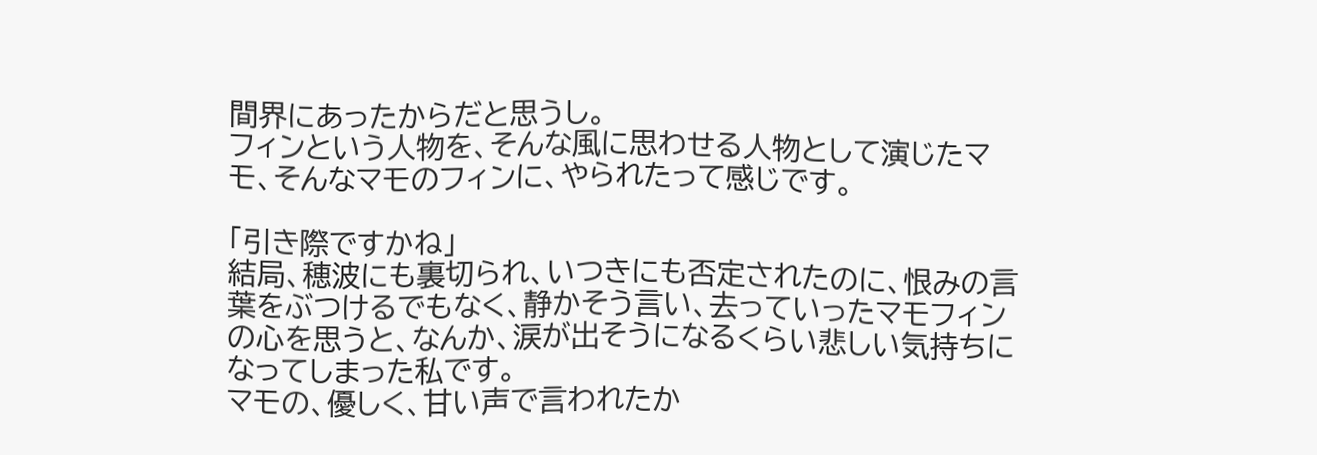間界にあったからだと思うし。
フィンという人物を、そんな風に思わせる人物として演じたマモ、そんなマモのフィンに、やられたって感じです。

「引き際ですかね」
結局、穂波にも裏切られ、いつきにも否定されたのに、恨みの言葉をぶつけるでもなく、静かそう言い、去っていったマモフィンの心を思うと、なんか、涙が出そうになるくらい悲しい気持ちになってしまった私です。
マモの、優しく、甘い声で言われたか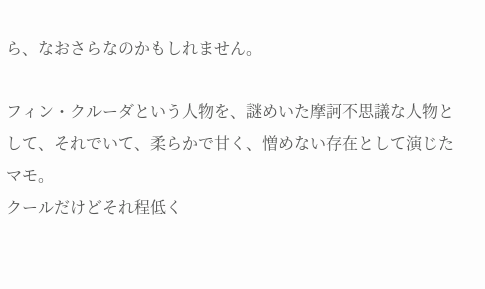ら、なおさらなのかもしれません。

フィン・クルーダという人物を、謎めいた摩訶不思議な人物として、それでいて、柔らかで甘く、憎めない存在として演じたマモ。
クールだけどそれ程低く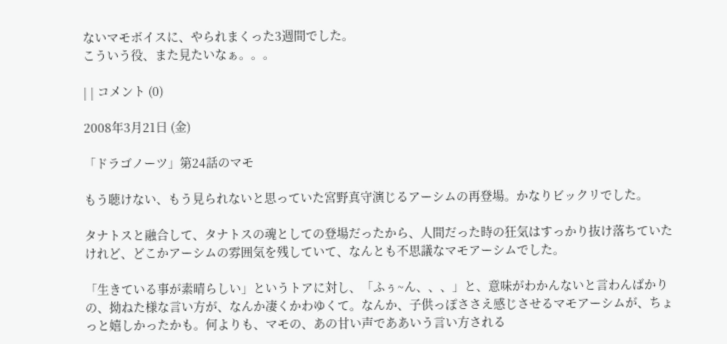ないマモボイスに、やられまくった3週間でした。
こういう役、また見たいなぁ。。。

| | コメント (0)

2008年3月21日 (金)

「ドラゴノーツ」第24話のマモ

もう聴けない、もう見られないと思っていた宮野真守演じるアーシムの再登場。かなりビックリでした。

タナトスと融合して、タナトスの魂としての登場だったから、人間だった時の狂気はすっかり抜け落ちていたけれど、どこかアーシムの雰囲気を残していて、なんとも不思議なマモアーシムでした。

「生きている事が素晴らしい」というトアに対し、「ふぅ~ん、、、」と、意味がわかんないと言わんばかりの、拗ねた様な言い方が、なんか凄くかわゆくて。なんか、子供っぽささえ感じさせるマモアーシムが、ちょっと嬉しかったかも。何よりも、マモの、あの甘い声でああいう言い方される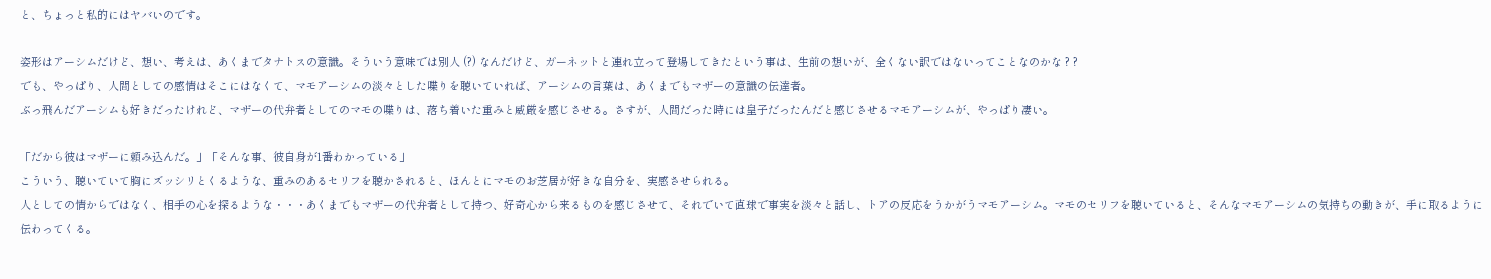と、ちょっと私的にはヤバいのです。

姿形はアーシムだけど、想い、考えは、あくまでタナトスの意識。そういう意味では別人 (?) なんだけど、ガーネットと連れ立って登場してきたという事は、生前の想いが、全くない訳ではないってことなのかな ? ?
でも、やっぱり、人間としての感情はそこにはなくて、マモアーシムの淡々とした喋りを聴いていれば、アーシムの言葉は、あくまでもマザーの意識の伝達者。
ぶっ飛んだアーシムも好きだったけれど、マザーの代弁者としてのマモの喋りは、落ち着いた重みと威厳を感じさせる。さすが、人間だった時には皇子だったんだと感じさせるマモアーシムが、やっぱり凄い。

「だから彼はマザーに頼み込んだ。」「そんな事、彼自身が1番わかっている」
こういう、聴いていて胸にズッシリとくるような、重みのあるセリフを聴かされると、ほんとにマモのお芝居が好きな自分を、実感させられる。
人としての情からではなく、相手の心を探るような・・・あくまでもマザーの代弁者として持つ、好奇心から来るものを感じさせて、それでいて直球で事実を淡々と話し、トアの反応をうかがうマモアーシム。マモのセリフを聴いていると、そんなマモアーシムの気持ちの動きが、手に取るように伝わってくる。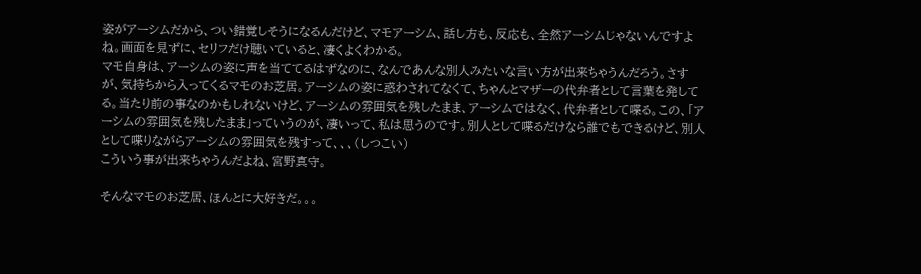姿がアーシムだから、つい錯覚しそうになるんだけど、マモアーシム、話し方も、反応も、全然アーシムじゃないんですよね。画面を見ずに、セリフだけ聴いていると、凄くよくわかる。
マモ自身は、アーシムの姿に声を当ててるはずなのに、なんであんな別人みたいな言い方が出来ちゃうんだろう。さすが、気持ちから入ってくるマモのお芝居。アーシムの姿に惑わされてなくて、ちゃんとマザーの代弁者として言葉を発してる。当たり前の事なのかもしれないけど、アーシムの雰囲気を残したまま、アーシムではなく、代弁者として喋る。この、「アーシムの雰囲気を残したまま」っていうのが、凄いって、私は思うのです。別人として喋るだけなら誰でもできるけど、別人として喋りながらアーシムの雰囲気を残すって、、、(しつこい)
こういう事が出来ちゃうんだよね、宮野真守。

そんなマモのお芝居、ほんとに大好きだ。。。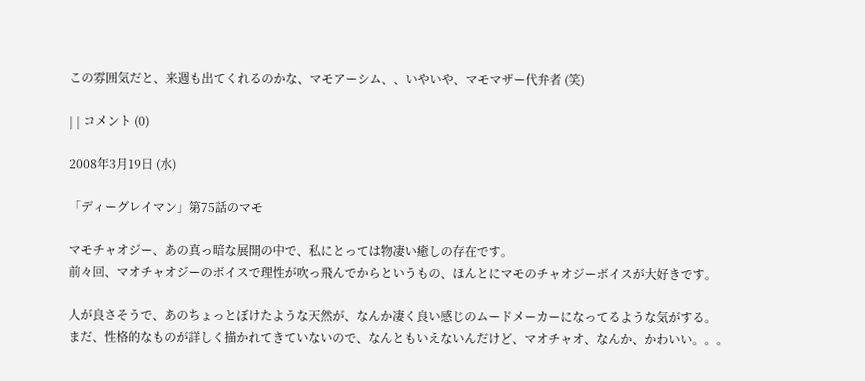この雰囲気だと、来週も出てくれるのかな、マモアーシム、、いやいや、マモマザー代弁者 (笑)

| | コメント (0)

2008年3月19日 (水)

「ディーグレイマン」第75話のマモ

マモチャオジー、あの真っ暗な展開の中で、私にとっては物凄い癒しの存在です。
前々回、マオチャオジーのボイスで理性が吹っ飛んでからというもの、ほんとにマモのチャオジーボイスが大好きです。

人が良さそうで、あのちょっとぼけたような天然が、なんか凄く良い感じのムードメーカーになってるような気がする。
まだ、性格的なものが詳しく描かれてきていないので、なんともいえないんだけど、マオチャオ、なんか、かわいい。。。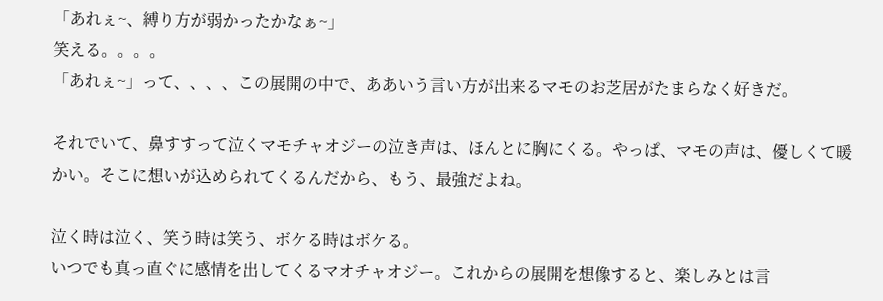「あれぇ~、縛り方が弱かったかなぁ~」
笑える。。。。
「あれぇ~」って、、、、この展開の中で、ああいう言い方が出来るマモのお芝居がたまらなく好きだ。

それでいて、鼻すすって泣くマモチャオジーの泣き声は、ほんとに胸にくる。やっぱ、マモの声は、優しくて暖かい。そこに想いが込められてくるんだから、もう、最強だよね。

泣く時は泣く、笑う時は笑う、ボケる時はボケる。
いつでも真っ直ぐに感情を出してくるマオチャオジー。これからの展開を想像すると、楽しみとは言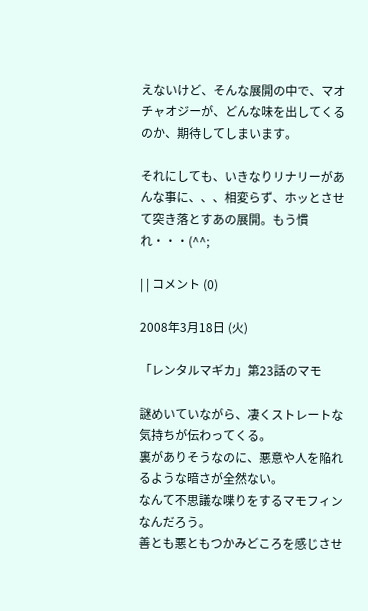えないけど、そんな展開の中で、マオチャオジーが、どんな味を出してくるのか、期待してしまいます。

それにしても、いきなりリナリーがあんな事に、、、相変らず、ホッとさせて突き落とすあの展開。もう慣れ・・・(^^;

| | コメント (0)

2008年3月18日 (火)

「レンタルマギカ」第23話のマモ

謎めいていながら、凄くストレートな気持ちが伝わってくる。
裏がありそうなのに、悪意や人を陥れるような暗さが全然ない。
なんて不思議な喋りをするマモフィンなんだろう。
善とも悪ともつかみどころを感じさせ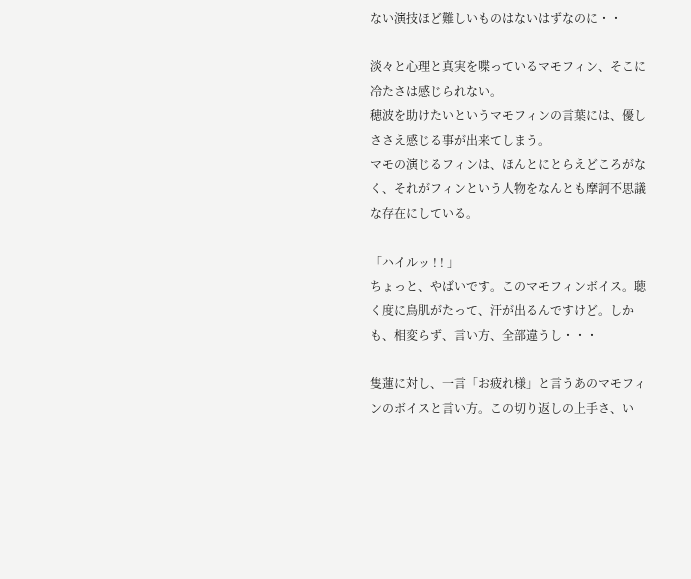ない演技ほど難しいものはないはずなのに・・

淡々と心理と真実を喋っているマモフィン、そこに冷たさは感じられない。
穂波を助けたいというマモフィンの言葉には、優しささえ感じる事が出来てしまう。
マモの演じるフィンは、ほんとにとらえどころがなく、それがフィンという人物をなんとも摩訶不思議な存在にしている。

「ハイルッ ! ! 」
ちょっと、やばいです。このマモフィンボイス。聴く度に鳥肌がたって、汗が出るんですけど。しかも、相変らず、言い方、全部違うし・・・

隻蓮に対し、一言「お疲れ様」と言うあのマモフィンのボイスと言い方。この切り返しの上手さ、い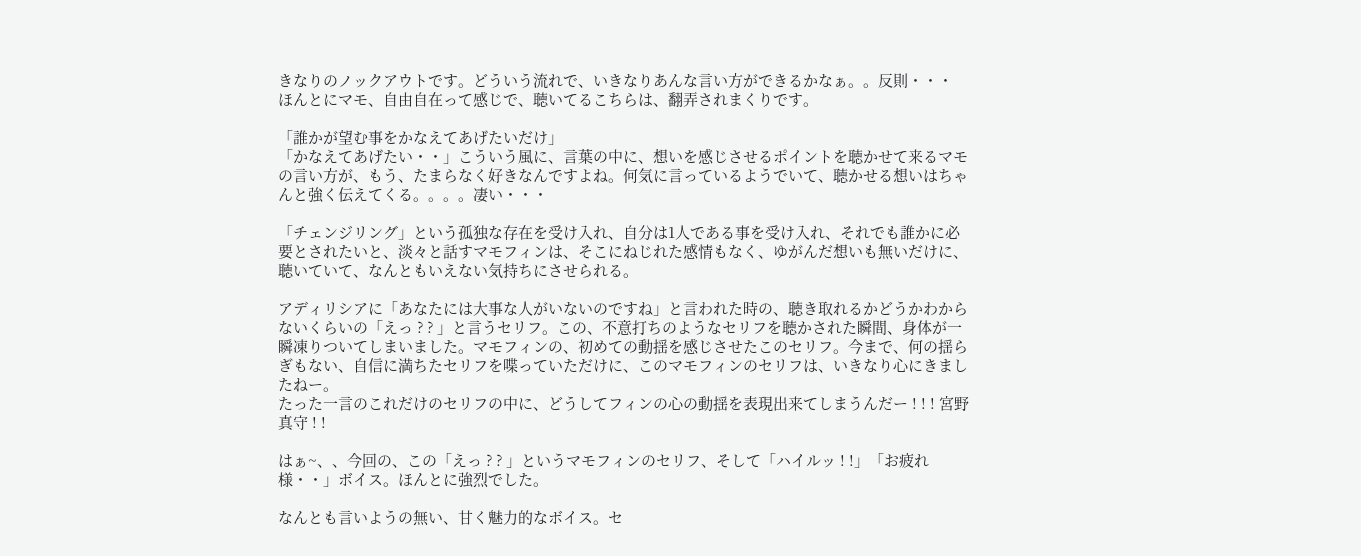きなりのノックアウトです。どういう流れで、いきなりあんな言い方ができるかなぁ。。反則・・・
ほんとにマモ、自由自在って感じで、聴いてるこちらは、翻弄されまくりです。

「誰かが望む事をかなえてあげたいだけ」
「かなえてあげたい・・」こういう風に、言葉の中に、想いを感じさせるポイントを聴かせて来るマモの言い方が、もう、たまらなく好きなんですよね。何気に言っているようでいて、聴かせる想いはちゃんと強く伝えてくる。。。。凄い・・・

「チェンジリング」という孤独な存在を受け入れ、自分は1人である事を受け入れ、それでも誰かに必要とされたいと、淡々と話すマモフィンは、そこにねじれた感情もなく、ゆがんだ想いも無いだけに、聴いていて、なんともいえない気持ちにさせられる。

アディリシアに「あなたには大事な人がいないのですね」と言われた時の、聴き取れるかどうかわからないくらいの「えっ ? ? 」と言うセリフ。この、不意打ちのようなセリフを聴かされた瞬間、身体が一瞬凍りついてしまいました。マモフィンの、初めての動揺を感じさせたこのセリフ。今まで、何の揺らぎもない、自信に満ちたセリフを喋っていただけに、このマモフィンのセリフは、いきなり心にきましたねー。
たった一言のこれだけのセリフの中に、どうしてフィンの心の動揺を表現出来てしまうんだー ! ! ! 宮野真守 ! !

はぁ~、、今回の、この「えっ ? ? 」というマモフィンのセリフ、そして「ハイルッ ! !」「お疲れ様・・」ボイス。ほんとに強烈でした。

なんとも言いようの無い、甘く魅力的なボイス。セ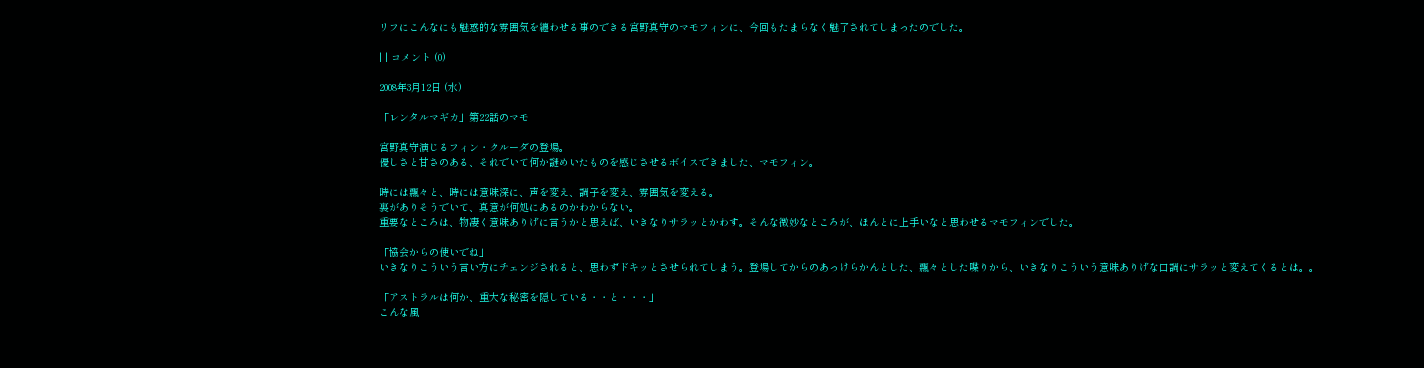リフにこんなにも魅惑的な雰囲気を纏わせる事のできる宮野真守のマモフィンに、今回もたまらなく魅了されてしまったのでした。

| | コメント (0)

2008年3月12日 (水)

「レンタルマギカ」第22話のマモ

宮野真守演じるフィン・クルーダの登場。
優しさと甘さのある、それでいて何か謎めいたものを感じさせるボイスできました、マモフィン。

時には飄々と、時には意味深に、声を変え、調子を変え、雰囲気を変える。
裏がありそうでいて、真意が何処にあるのかわからない。
重要なところは、物凄く意味ありげに言うかと思えば、いきなりサラッとかわす。そんな微妙なところが、ほんとに上手いなと思わせるマモフィンでした。

「協会からの使いでね」
いきなりこういう言い方にチェンジされると、思わずドキッとさせられてしまう。登場してからのあっけらかんとした、飄々とした喋りから、いきなりこういう意味ありげな口調にサラッと変えてくるとは。。

「アストラルは何か、重大な秘密を隠している・・と・・・」
こんな風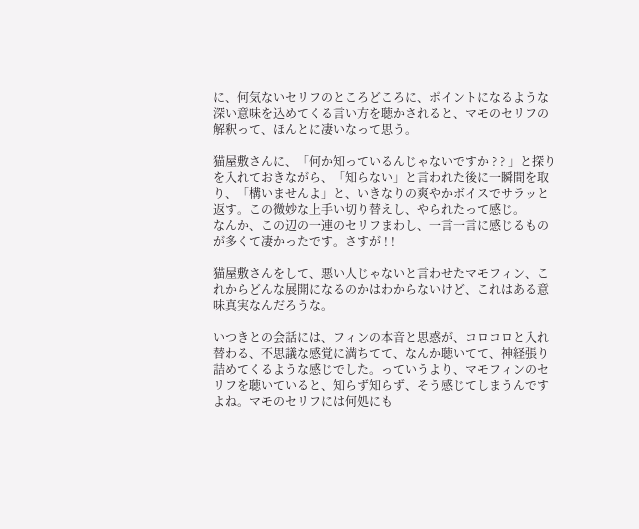に、何気ないセリフのところどころに、ポイントになるような深い意味を込めてくる言い方を聴かされると、マモのセリフの解釈って、ほんとに凄いなって思う。

猫屋敷さんに、「何か知っているんじゃないですか ? ? 」と探りを入れておきながら、「知らない」と言われた後に一瞬間を取り、「構いませんよ」と、いきなりの爽やかボイスでサラッと返す。この微妙な上手い切り替えし、やられたって感じ。
なんか、この辺の一連のセリフまわし、一言一言に感じるものが多くて凄かったです。さすが ! !

猫屋敷さんをして、悪い人じゃないと言わせたマモフィン、これからどんな展開になるのかはわからないけど、これはある意味真実なんだろうな。

いつきとの会話には、フィンの本音と思惑が、コロコロと入れ替わる、不思議な感覚に満ちてて、なんか聴いてて、神経張り詰めてくるような感じでした。っていうより、マモフィンのセリフを聴いていると、知らず知らず、そう感じてしまうんですよね。マモのセリフには何処にも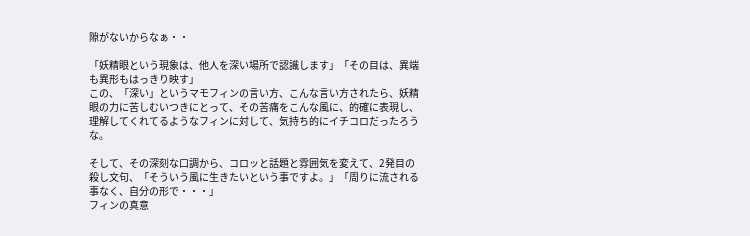隙がないからなぁ・・

「妖精眼という現象は、他人を深い場所で認識します」「その目は、異端も異形もはっきり映す」
この、「深い」というマモフィンの言い方、こんな言い方されたら、妖精眼の力に苦しむいつきにとって、その苦痛をこんな風に、的確に表現し、理解してくれてるようなフィンに対して、気持ち的にイチコロだったろうな。

そして、その深刻な口調から、コロッと話題と雰囲気を変えて、2発目の殺し文句、「そういう風に生きたいという事ですよ。」「周りに流される事なく、自分の形で・・・」
フィンの真意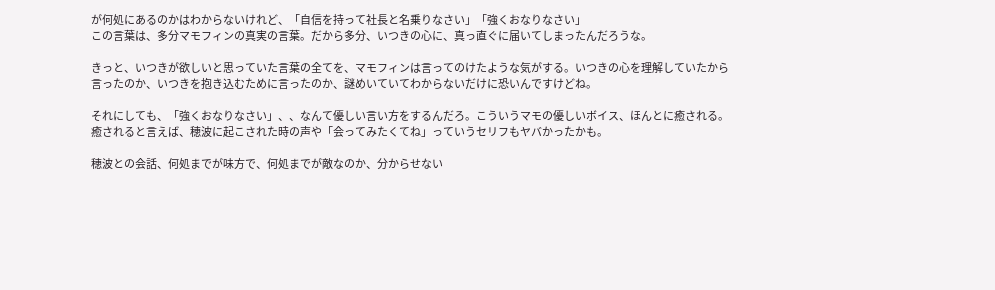が何処にあるのかはわからないけれど、「自信を持って社長と名乗りなさい」「強くおなりなさい」
この言葉は、多分マモフィンの真実の言葉。だから多分、いつきの心に、真っ直ぐに届いてしまったんだろうな。

きっと、いつきが欲しいと思っていた言葉の全てを、マモフィンは言ってのけたような気がする。いつきの心を理解していたから言ったのか、いつきを抱き込むために言ったのか、謎めいていてわからないだけに恐いんですけどね。

それにしても、「強くおなりなさい」、、なんて優しい言い方をするんだろ。こういうマモの優しいボイス、ほんとに癒される。
癒されると言えば、穂波に起こされた時の声や「会ってみたくてね」っていうセリフもヤバかったかも。

穂波との会話、何処までが味方で、何処までが敵なのか、分からせない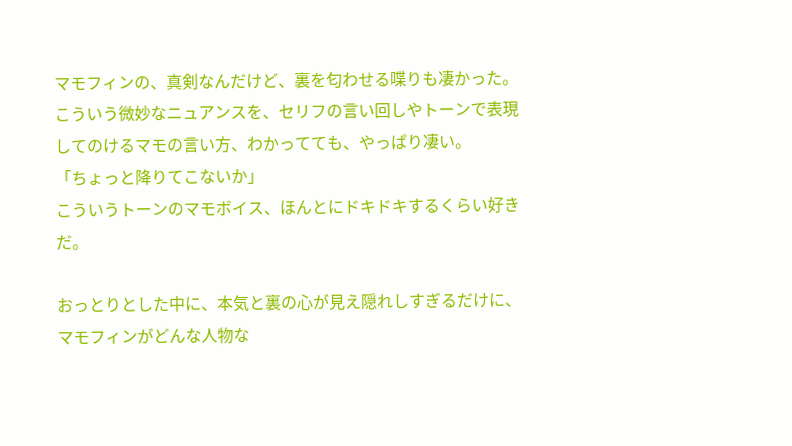マモフィンの、真剣なんだけど、裏を匂わせる喋りも凄かった。こういう微妙なニュアンスを、セリフの言い回しやトーンで表現してのけるマモの言い方、わかってても、やっぱり凄い。
「ちょっと降りてこないか」
こういうトーンのマモボイス、ほんとにドキドキするくらい好きだ。

おっとりとした中に、本気と裏の心が見え隠れしすぎるだけに、マモフィンがどんな人物な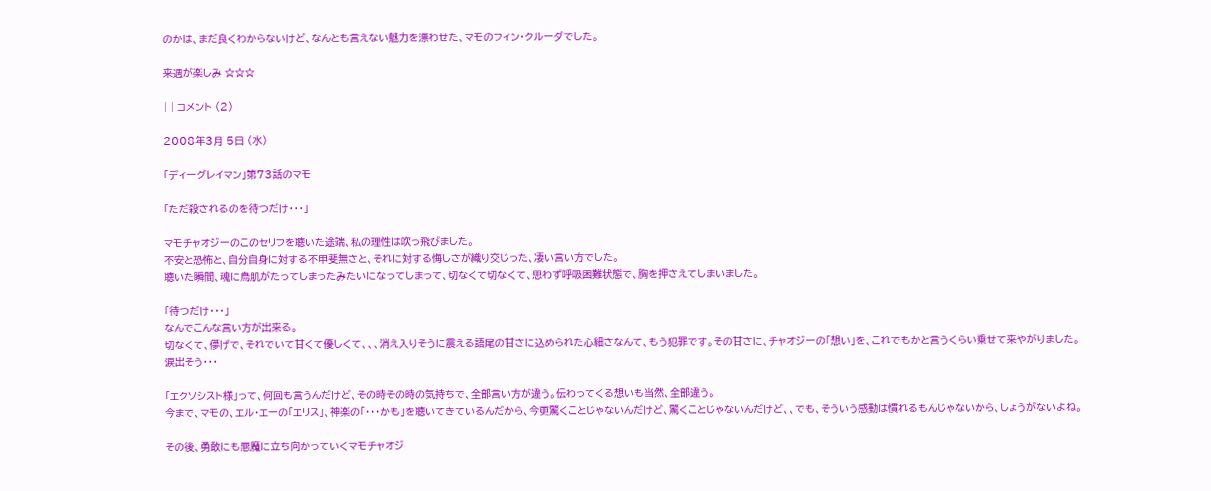のかは、まだ良くわからないけど、なんとも言えない魅力を漂わせた、マモのフィン・クルーダでした。

来週が楽しみ ☆☆☆

| | コメント (2)

2008年3月 5日 (水)

「ディーグレイマン」第73話のマモ

「ただ殺されるのを待つだけ・・・」

マモチャオジーのこのセリフを聴いた途端、私の理性は吹っ飛びました。
不安と恐怖と、自分自身に対する不甲斐無さと、それに対する悔しさが織り交じった、凄い言い方でした。
聴いた瞬間、魂に鳥肌がたってしまったみたいになってしまって、切なくて切なくて、思わず呼吸困難状態で、胸を押さえてしまいました。

「待つだけ・・・」
なんでこんな言い方が出来る。
切なくて、儚げで、それでいて甘くて優しくて、、、消え入りそうに震える語尾の甘さに込められた心細さなんて、もう犯罪です。その甘さに、チャオジーの「想い」を、これでもかと言うくらい乗せて来やがりました。
涙出そう・・・

「エクソシスト様」って、何回も言うんだけど、その時その時の気持ちで、全部言い方が違う。伝わってくる想いも当然、全部違う。
今まで、マモの、エル・エーの「エリス」、神楽の「・・・かも」を聴いてきているんだから、今更驚くことじゃないんだけど、驚くことじゃないんだけど、、でも、そういう感動は慣れるもんじゃないから、しょうがないよね。

その後、勇敢にも悪魔に立ち向かっていくマモチャオジ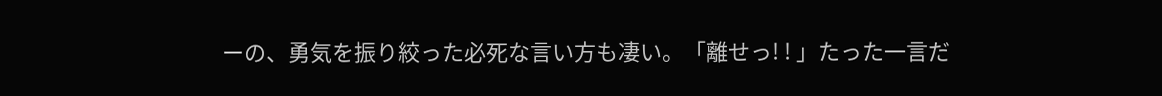ーの、勇気を振り絞った必死な言い方も凄い。「離せっ! ! 」たった一言だ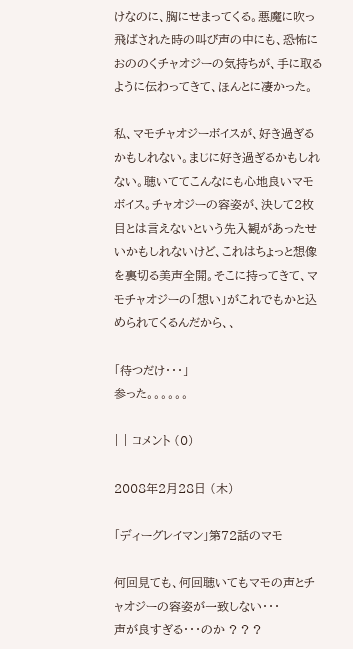けなのに、胸にせまってくる。悪魔に吹っ飛ばされた時の叫び声の中にも、恐怖におののくチャオジーの気持ちが、手に取るように伝わってきて、ほんとに凄かった。

私、マモチャオジーボイスが、好き過ぎるかもしれない。まじに好き過ぎるかもしれない。聴いててこんなにも心地良いマモボイス。チャオジーの容姿が、決して2枚目とは言えないという先入観があったせいかもしれないけど、これはちょっと想像を裏切る美声全開。そこに持ってきて、マモチャオジーの「想い」がこれでもかと込められてくるんだから、、

「待つだけ・・・」
参った。。。。。。

| | コメント (0)

2008年2月28日 (木)

「ディーグレイマン」第72話のマモ

何回見ても、何回聴いてもマモの声とチャオジーの容姿が一致しない・・・
声が良すぎる・・・のか ? ? ?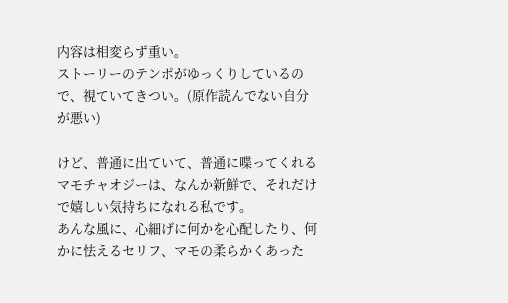内容は相変らず重い。
ストーリーのテンポがゆっくりしているので、視ていてきつい。(原作読んでない自分が悪い)

けど、普通に出ていて、普通に喋ってくれるマモチャオジーは、なんか新鮮で、それだけで嬉しい気持ちになれる私です。
あんな風に、心細げに何かを心配したり、何かに怯えるセリフ、マモの柔らかくあった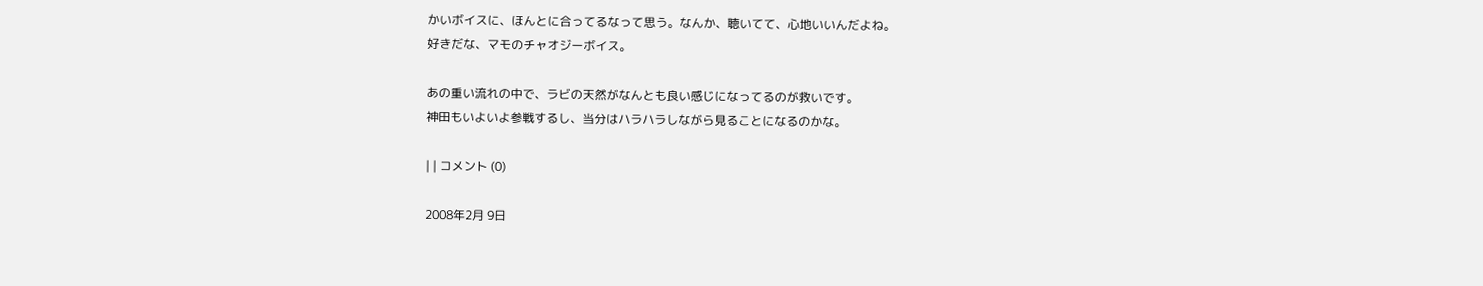かいボイスに、ほんとに合ってるなって思う。なんか、聴いてて、心地いいんだよね。
好きだな、マモのチャオジーボイス。

あの重い流れの中で、ラビの天然がなんとも良い感じになってるのが救いです。
神田もいよいよ参戦するし、当分はハラハラしながら見ることになるのかな。

| | コメント (0)

2008年2月 9日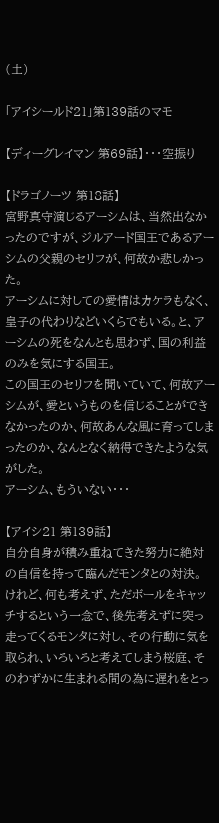(土)

「アイシールド21」第139話のマモ

【ディーグレイマン 第69話】・・・空振り

【ドラゴノーツ 第18話】
宮野真守演じるアーシムは、当然出なかったのですが、ジルアード国王であるアーシムの父親のセリフが、何故か悲しかった。
アーシムに対しての愛情はカケラもなく、皇子の代わりなどいくらでもいる。と、アーシムの死をなんとも思わず、国の利益のみを気にする国王。
この国王のセリフを聞いていて、何故アーシムが、愛というものを信じることができなかったのか、何故あんな風に育ってしまったのか、なんとなく納得できたような気がした。
アーシム、もういない・・・

【アイシ21 第139話】
自分自身が積み重ねてきた努力に絶対の自信を持って臨んだモンタとの対決。
けれど、何も考えず、ただボールをキャッチするという一念で、後先考えずに突っ走ってくるモンタに対し、その行動に気を取られ、いろいろと考えてしまう桜庭、そのわずかに生まれる間の為に遅れをとっ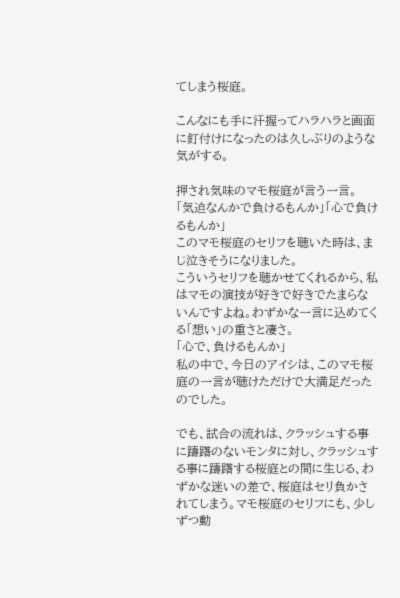てしまう桜庭。

こんなにも手に汗握ってハラハラと画面に釘付けになったのは久しぶりのような気がする。

押され気味のマモ桜庭が言う一言。
「気迫なんかで負けるもんか」「心で負けるもんか」
このマモ桜庭のセリフを聴いた時は、まじ泣きそうになりました。
こういうセリフを聴かせてくれるから、私はマモの演技が好きで好きでたまらないんですよね。わずかな一言に込めてくる「想い」の重さと凄さ。
「心で、負けるもんか」
私の中で、今日のアイシは、このマモ桜庭の一言が聴けただけで大満足だったのでした。

でも、試合の流れは、クラッシュする事に躊躇のないモンタに対し、クラッシュする事に躊躇する桜庭との間に生じる、わずかな迷いの差で、桜庭はセリ負かされてしまう。マモ桜庭のセリフにも、少しずつ動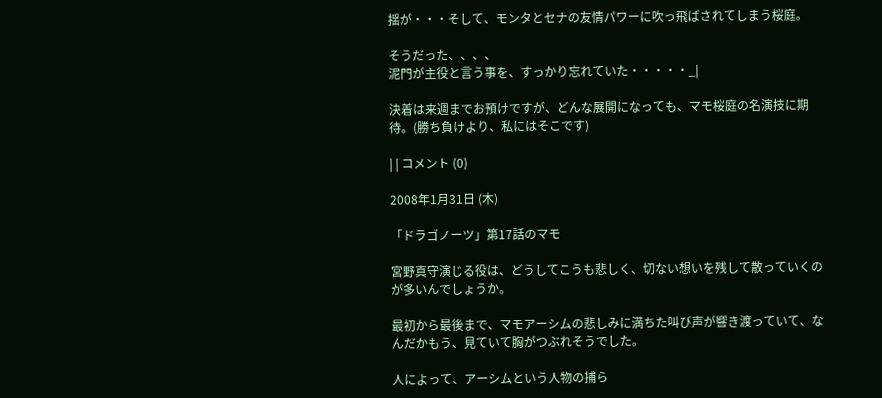揺が・・・そして、モンタとセナの友情パワーに吹っ飛ばされてしまう桜庭。

そうだった、、、、
泥門が主役と言う事を、すっかり忘れていた・・・・・_|

決着は来週までお預けですが、どんな展開になっても、マモ桜庭の名演技に期待。(勝ち負けより、私にはそこです)

| | コメント (0)

2008年1月31日 (木)

「ドラゴノーツ」第17話のマモ

宮野真守演じる役は、どうしてこうも悲しく、切ない想いを残して散っていくのが多いんでしょうか。

最初から最後まで、マモアーシムの悲しみに満ちた叫び声が響き渡っていて、なんだかもう、見ていて胸がつぶれそうでした。

人によって、アーシムという人物の捕ら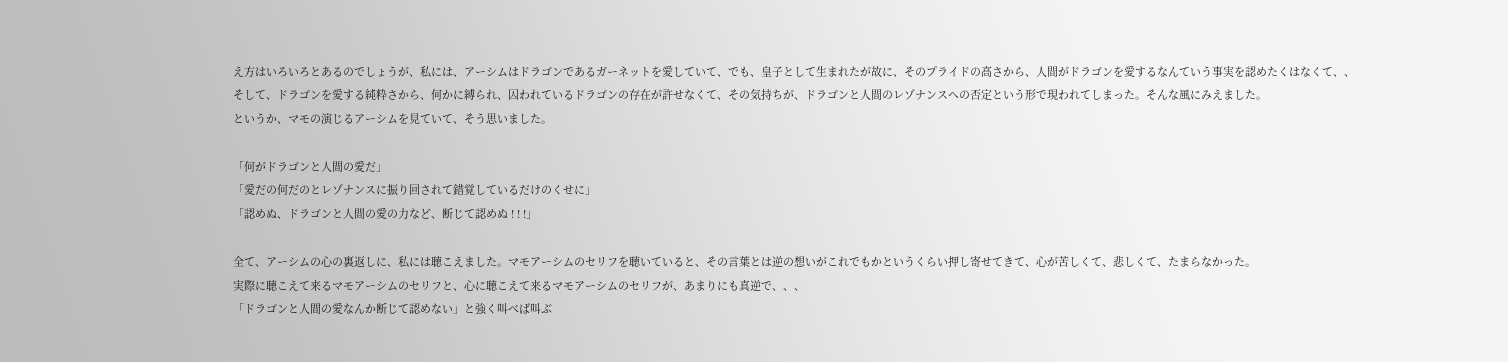え方はいろいろとあるのでしょうが、私には、アーシムはドラゴンであるガーネットを愛していて、でも、皇子として生まれたが故に、そのプライドの高さから、人間がドラゴンを愛するなんていう事実を認めたくはなくて、、
そして、ドラゴンを愛する純粋さから、何かに縛られ、囚われているドラゴンの存在が許せなくて、その気持ちが、ドラゴンと人間のレゾナンスへの否定という形で現われてしまった。そんな風にみえました。
というか、マモの演じるアーシムを見ていて、そう思いました。

「何がドラゴンと人間の愛だ」
「愛だの何だのとレゾナンスに振り回されて錯覚しているだけのくせに」
「認めぬ、ドラゴンと人間の愛の力など、断じて認めぬ ! ! !」

全て、アーシムの心の裏返しに、私には聴こえました。マモアーシムのセリフを聴いていると、その言葉とは逆の想いがこれでもかというくらい押し寄せてきて、心が苦しくて、悲しくて、たまらなかった。
実際に聴こえて来るマモアーシムのセリフと、心に聴こえて来るマモアーシムのセリフが、あまりにも真逆で、、、
「ドラゴンと人間の愛なんか断じて認めない」と強く叫べば叫ぶ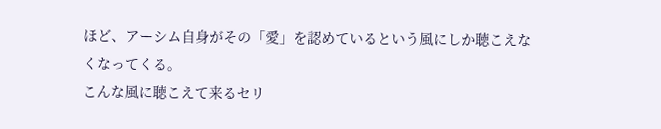ほど、アーシム自身がその「愛」を認めているという風にしか聴こえなくなってくる。
こんな風に聴こえて来るセリ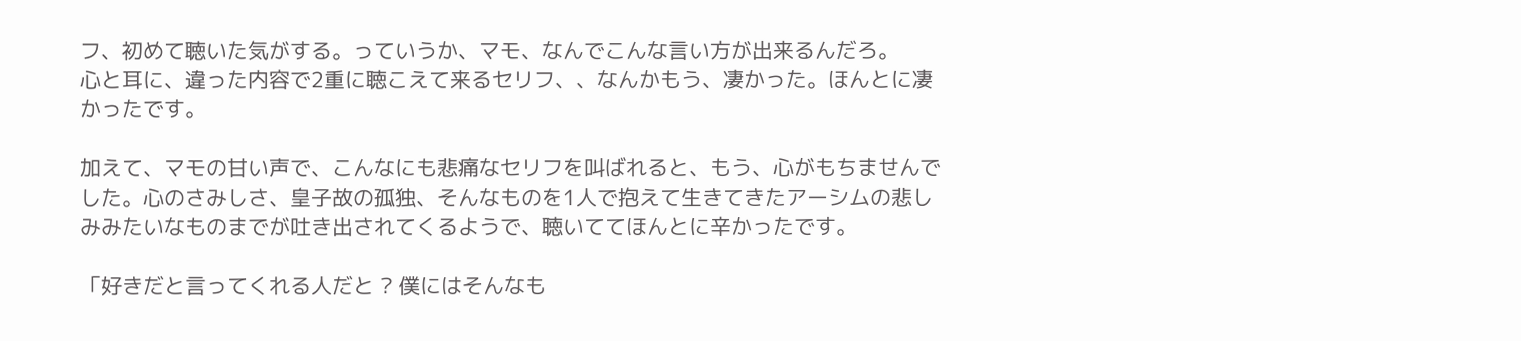フ、初めて聴いた気がする。っていうか、マモ、なんでこんな言い方が出来るんだろ。
心と耳に、違った内容で2重に聴こえて来るセリフ、、なんかもう、凄かった。ほんとに凄かったです。

加えて、マモの甘い声で、こんなにも悲痛なセリフを叫ばれると、もう、心がもちませんでした。心のさみしさ、皇子故の孤独、そんなものを1人で抱えて生きてきたアーシムの悲しみみたいなものまでが吐き出されてくるようで、聴いててほんとに辛かったです。

「好きだと言ってくれる人だと ? 僕にはそんなも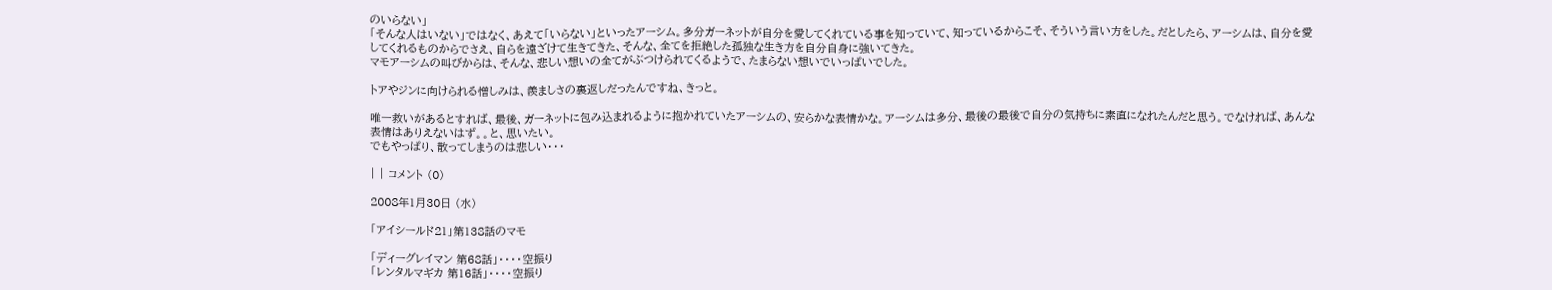のいらない」
「そんな人はいない」ではなく、あえて「いらない」といったアーシム。多分ガーネットが自分を愛してくれている事を知っていて、知っているからこそ、そういう言い方をした。だとしたら、アーシムは、自分を愛してくれるものからでさえ、自らを遠ざけて生きてきた、そんな、全てを拒絶した孤独な生き方を自分自身に強いてきた。
マモアーシムの叫びからは、そんな、悲しい想いの全てがぶつけられてくるようで、たまらない想いでいっぱいでした。

トアやジンに向けられる憎しみは、羨ましさの裏返しだったんですね、きっと。

唯一救いがあるとすれば、最後、ガーネットに包み込まれるように抱かれていたアーシムの、安らかな表情かな。アーシムは多分、最後の最後で自分の気持ちに素直になれたんだと思う。でなければ、あんな表情はありえないはず。。と、思いたい。
でもやっぱり、散ってしまうのは悲しい・・・

| | コメント (0)

2008年1月30日 (水)

「アイシールド21」第138話のマモ

「ディーグレイマン 第68話」・・・・空振り
「レンタルマギカ 第16話」・・・・空振り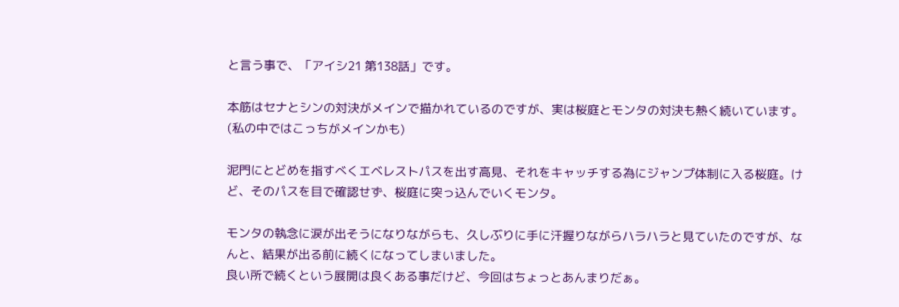と言う事で、「アイシ21 第138話」です。

本筋はセナとシンの対決がメインで描かれているのですが、実は桜庭とモンタの対決も熱く続いています。(私の中ではこっちがメインかも)

泥門にとどめを指すべくエベレストパスを出す高見、それをキャッチする為にジャンプ体制に入る桜庭。けど、そのパスを目で確認せず、桜庭に突っ込んでいくモンタ。

モンタの執念に涙が出そうになりながらも、久しぶりに手に汗握りながらハラハラと見ていたのですが、なんと、結果が出る前に続くになってしまいました。
良い所で続くという展開は良くある事だけど、今回はちょっとあんまりだぁ。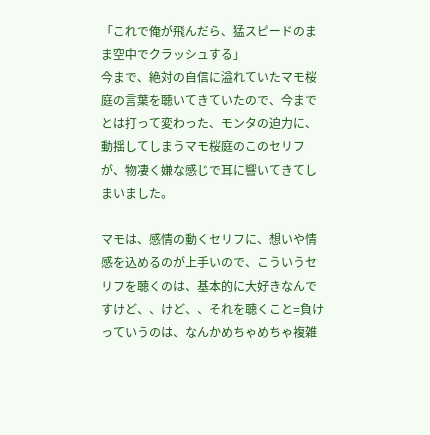「これで俺が飛んだら、猛スピードのまま空中でクラッシュする」
今まで、絶対の自信に溢れていたマモ桜庭の言葉を聴いてきていたので、今までとは打って変わった、モンタの迫力に、動揺してしまうマモ桜庭のこのセリフが、物凄く嫌な感じで耳に響いてきてしまいました。

マモは、感情の動くセリフに、想いや情感を込めるのが上手いので、こういうセリフを聴くのは、基本的に大好きなんですけど、、けど、、それを聴くこと=負け っていうのは、なんかめちゃめちゃ複雑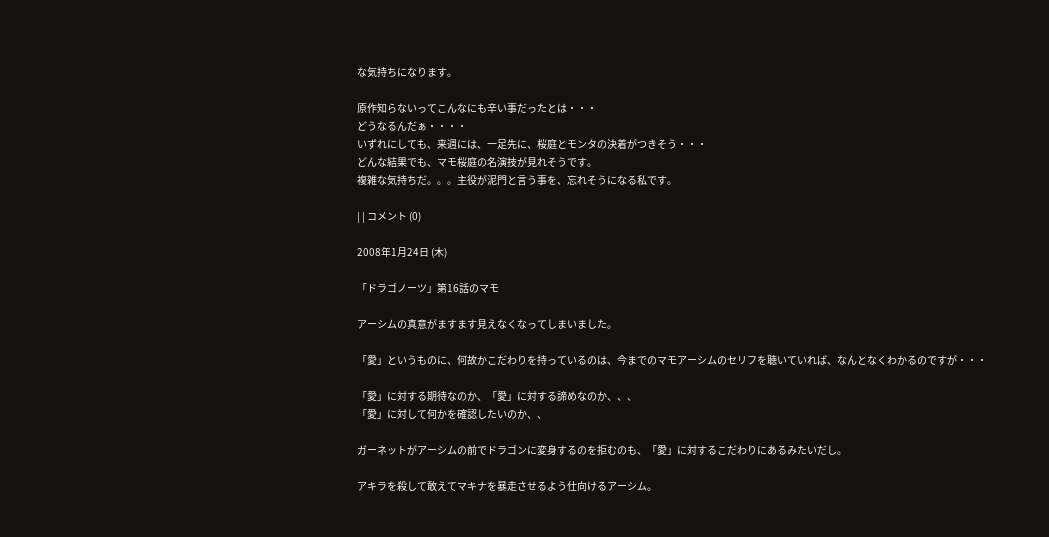な気持ちになります。

原作知らないってこんなにも辛い事だったとは・・・
どうなるんだぁ・・・・
いずれにしても、来週には、一足先に、桜庭とモンタの決着がつきそう・・・
どんな結果でも、マモ桜庭の名演技が見れそうです。
複雑な気持ちだ。。。主役が泥門と言う事を、忘れそうになる私です。

| | コメント (0)

2008年1月24日 (木)

「ドラゴノーツ」第16話のマモ

アーシムの真意がますます見えなくなってしまいました。

「愛」というものに、何故かこだわりを持っているのは、今までのマモアーシムのセリフを聴いていれば、なんとなくわかるのですが・・・

「愛」に対する期待なのか、「愛」に対する諦めなのか、、、
「愛」に対して何かを確認したいのか、、

ガーネットがアーシムの前でドラゴンに変身するのを拒むのも、「愛」に対するこだわりにあるみたいだし。

アキラを殺して敢えてマキナを暴走させるよう仕向けるアーシム。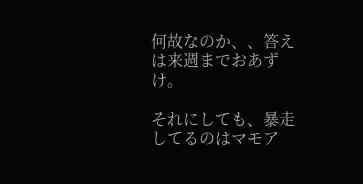何故なのか、、答えは来週までおあずけ。

それにしても、暴走してるのはマモア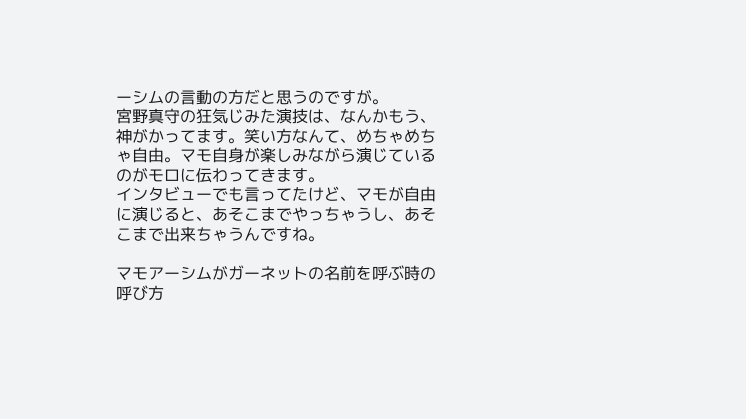ーシムの言動の方だと思うのですが。
宮野真守の狂気じみた演技は、なんかもう、神がかってます。笑い方なんて、めちゃめちゃ自由。マモ自身が楽しみながら演じているのがモロに伝わってきます。
インタビューでも言ってたけど、マモが自由に演じると、あそこまでやっちゃうし、あそこまで出来ちゃうんですね。

マモアーシムがガーネットの名前を呼ぶ時の呼び方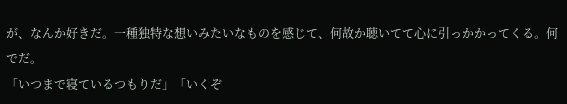が、なんか好きだ。一種独特な想いみたいなものを感じて、何故か聴いてて心に引っかかってくる。何でだ。
「いつまで寝ているつもりだ」「いくぞ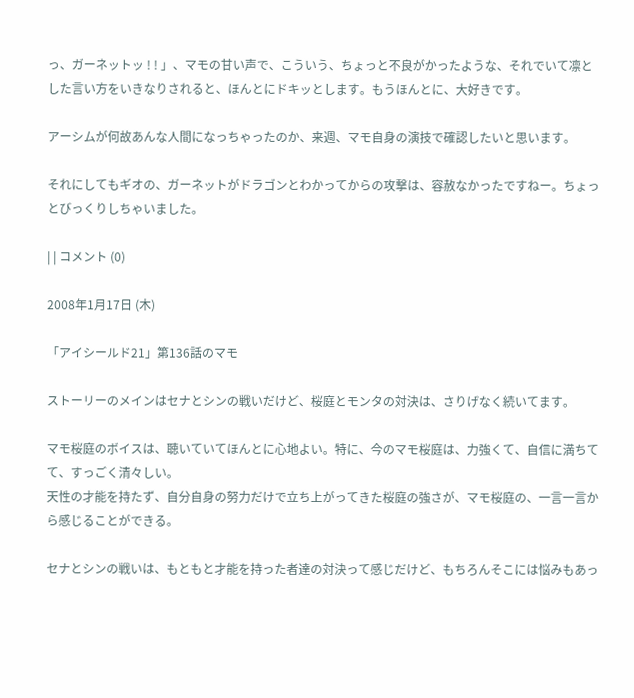っ、ガーネットッ ! ! 」、マモの甘い声で、こういう、ちょっと不良がかったような、それでいて凛とした言い方をいきなりされると、ほんとにドキッとします。もうほんとに、大好きです。

アーシムが何故あんな人間になっちゃったのか、来週、マモ自身の演技で確認したいと思います。

それにしてもギオの、ガーネットがドラゴンとわかってからの攻撃は、容赦なかったですねー。ちょっとびっくりしちゃいました。

| | コメント (0)

2008年1月17日 (木)

「アイシールド21」第136話のマモ

ストーリーのメインはセナとシンの戦いだけど、桜庭とモンタの対決は、さりげなく続いてます。

マモ桜庭のボイスは、聴いていてほんとに心地よい。特に、今のマモ桜庭は、力強くて、自信に満ちてて、すっごく清々しい。
天性の才能を持たず、自分自身の努力だけで立ち上がってきた桜庭の強さが、マモ桜庭の、一言一言から感じることができる。

セナとシンの戦いは、もともと才能を持った者達の対決って感じだけど、もちろんそこには悩みもあっ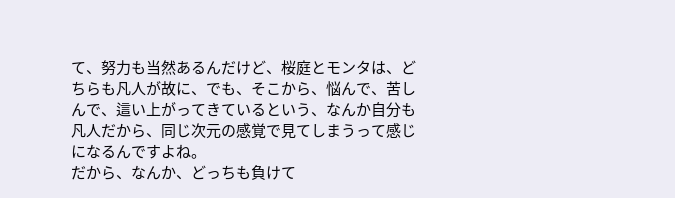て、努力も当然あるんだけど、桜庭とモンタは、どちらも凡人が故に、でも、そこから、悩んで、苦しんで、這い上がってきているという、なんか自分も凡人だから、同じ次元の感覚で見てしまうって感じになるんですよね。
だから、なんか、どっちも負けて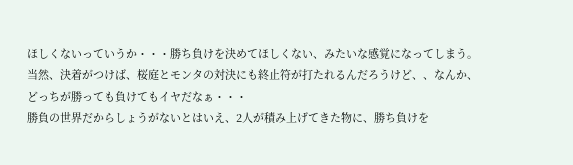ほしくないっていうか・・・勝ち負けを決めてほしくない、みたいな感覚になってしまう。
当然、決着がつけば、桜庭とモンタの対決にも終止符が打たれるんだろうけど、、なんか、どっちが勝っても負けてもイヤだなぁ・・・
勝負の世界だからしょうがないとはいえ、2人が積み上げてきた物に、勝ち負けを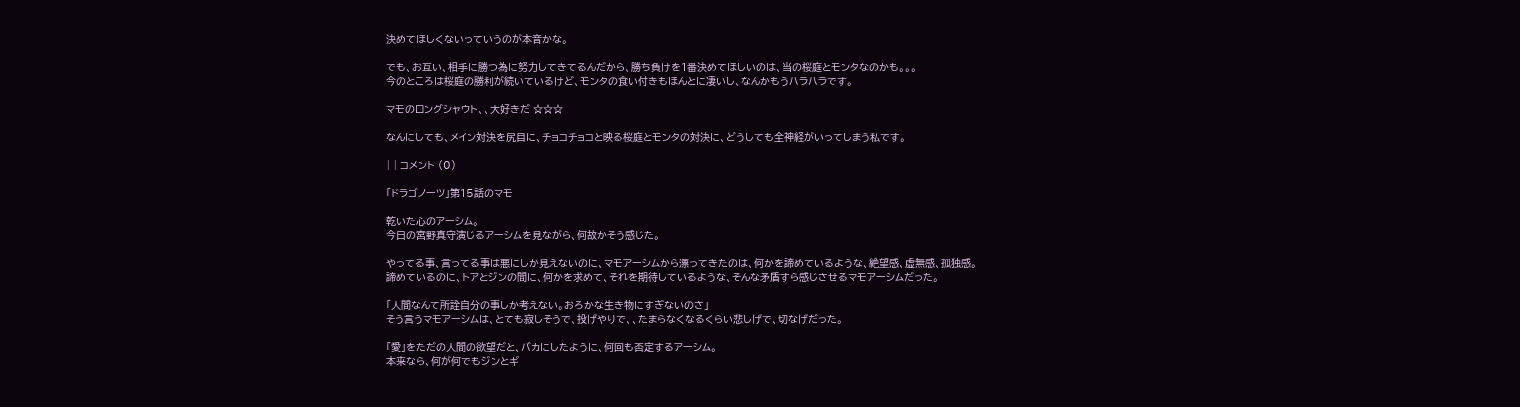決めてほしくないっていうのが本音かな。

でも、お互い、相手に勝つ為に努力してきてるんだから、勝ち負けを1番決めてほしいのは、当の桜庭とモンタなのかも。。。
今のところは桜庭の勝利が続いているけど、モンタの食い付きもほんとに凄いし、なんかもうハラハラです。

マモのロングシャウト、、大好きだ ☆☆☆

なんにしても、メイン対決を尻目に、チョコチョコと映る桜庭とモンタの対決に、どうしても全神経がいってしまう私です。

| | コメント (0)

「ドラゴノーツ」第15話のマモ

乾いた心のアーシム。
今日の宮野真守演じるアーシムを見ながら、何故かそう感じた。

やってる事、言ってる事は悪にしか見えないのに、マモアーシムから漂ってきたのは、何かを諦めているような、絶望感、虚無感、孤独感。
諦めているのに、トアとジンの間に、何かを求めて、それを期待しているような、そんな矛盾すら感じさせるマモアーシムだった。

「人間なんて所詮自分の事しか考えない。おろかな生き物にすぎないのさ」
そう言うマモアーシムは、とても寂しそうで、投げやりで、、たまらなくなるくらい悲しげで、切なげだった。

「愛」をただの人間の欲望だと、バカにしたように、何回も否定するアーシム。
本来なら、何が何でもジンとギ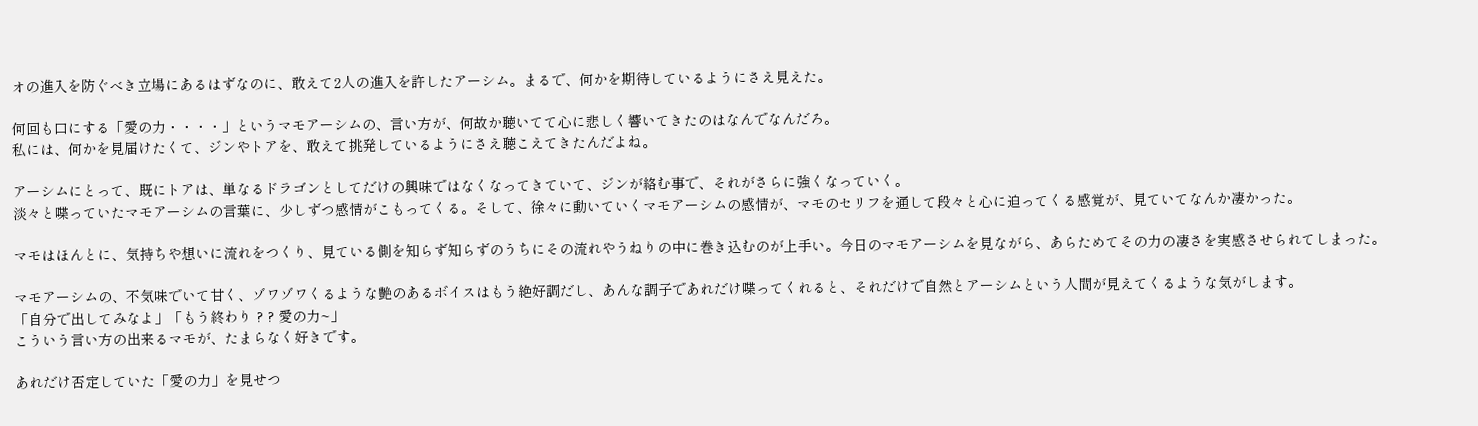オの進入を防ぐべき立場にあるはずなのに、敢えて2人の進入を許したアーシム。まるで、何かを期待しているようにさえ見えた。

何回も口にする「愛の力・・・・」というマモアーシムの、言い方が、何故か聴いてて心に悲しく響いてきたのはなんでなんだろ。
私には、何かを見届けたくて、ジンやトアを、敢えて挑発しているようにさえ聴こえてきたんだよね。

アーシムにとって、既にトアは、単なるドラゴンとしてだけの興味ではなくなってきていて、ジンが絡む事で、それがさらに強くなっていく。
淡々と喋っていたマモアーシムの言葉に、少しずつ感情がこもってくる。そして、徐々に動いていくマモアーシムの感情が、マモのセリフを通して段々と心に迫ってくる感覚が、見ていてなんか凄かった。

マモはほんとに、気持ちや想いに流れをつくり、見ている側を知らず知らずのうちにその流れやうねりの中に巻き込むのが上手い。今日のマモアーシムを見ながら、あらためてその力の凄さを実感させられてしまった。

マモアーシムの、不気味でいて甘く、ゾワゾワくるような艶のあるボイスはもう絶好調だし、あんな調子であれだけ喋ってくれると、それだけで自然とアーシムという人間が見えてくるような気がします。
「自分で出してみなよ」「もう終わり ? ? 愛の力~」
こういう言い方の出来るマモが、たまらなく好きです。

あれだけ否定していた「愛の力」を見せつ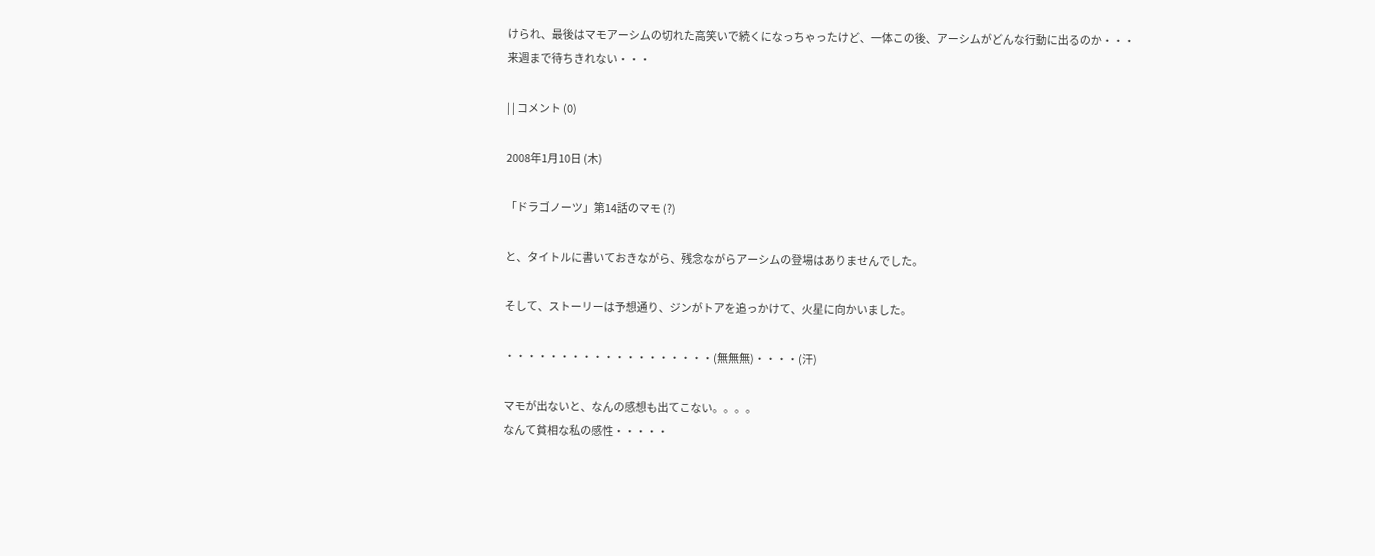けられ、最後はマモアーシムの切れた高笑いで続くになっちゃったけど、一体この後、アーシムがどんな行動に出るのか・・・
来週まで待ちきれない・・・

| | コメント (0)

2008年1月10日 (木)

「ドラゴノーツ」第14話のマモ (?)

と、タイトルに書いておきながら、残念ながらアーシムの登場はありませんでした。

そして、ストーリーは予想通り、ジンがトアを追っかけて、火星に向かいました。

・・・・・・・・・・・・・・・・・・・(無無無)・・・・(汗)

マモが出ないと、なんの感想も出てこない。。。。
なんて貧相な私の感性・・・・・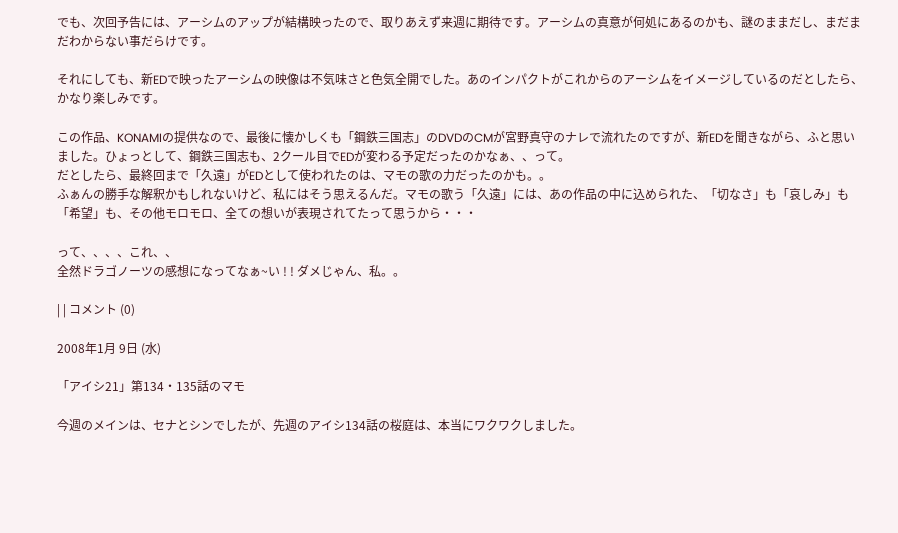でも、次回予告には、アーシムのアップが結構映ったので、取りあえず来週に期待です。アーシムの真意が何処にあるのかも、謎のままだし、まだまだわからない事だらけです。

それにしても、新EDで映ったアーシムの映像は不気味さと色気全開でした。あのインパクトがこれからのアーシムをイメージしているのだとしたら、かなり楽しみです。

この作品、KONAMIの提供なので、最後に懐かしくも「鋼鉄三国志」のDVDのCMが宮野真守のナレで流れたのですが、新EDを聞きながら、ふと思いました。ひょっとして、鋼鉄三国志も、2クール目でEDが変わる予定だったのかなぁ、、って。
だとしたら、最終回まで「久遠」がEDとして使われたのは、マモの歌の力だったのかも。。
ふぁんの勝手な解釈かもしれないけど、私にはそう思えるんだ。マモの歌う「久遠」には、あの作品の中に込められた、「切なさ」も「哀しみ」も「希望」も、その他モロモロ、全ての想いが表現されてたって思うから・・・

って、、、、これ、、
全然ドラゴノーツの感想になってなぁ~い ! ! ダメじゃん、私。。

| | コメント (0)

2008年1月 9日 (水)

「アイシ21」第134・135話のマモ

今週のメインは、セナとシンでしたが、先週のアイシ134話の桜庭は、本当にワクワクしました。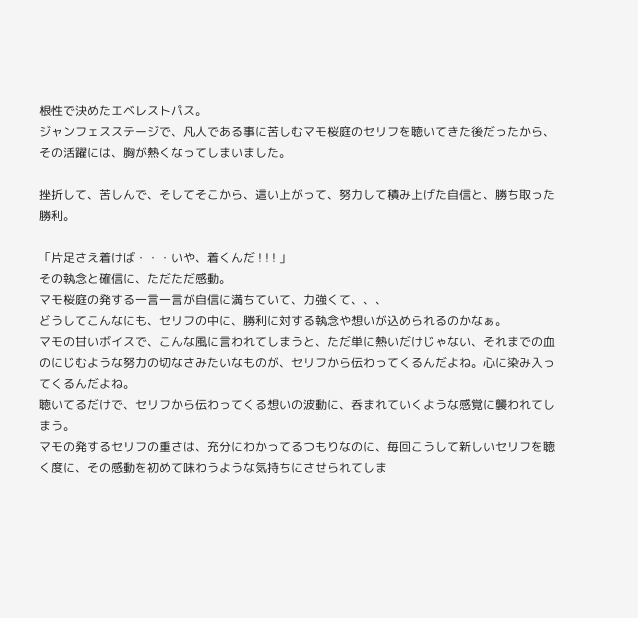根性で決めたエベレストパス。
ジャンフェスステージで、凡人である事に苦しむマモ桜庭のセリフを聴いてきた後だったから、その活躍には、胸が熱くなってしまいました。

挫折して、苦しんで、そしてそこから、這い上がって、努力して積み上げた自信と、勝ち取った勝利。

「片足さえ着けば・・・いや、着くんだ ! ! ! 」
その執念と確信に、ただただ感動。
マモ桜庭の発する一言一言が自信に満ちていて、力強くて、、、
どうしてこんなにも、セリフの中に、勝利に対する執念や想いが込められるのかなぁ。
マモの甘いボイスで、こんな風に言われてしまうと、ただ単に熱いだけじゃない、それまでの血のにじむような努力の切なさみたいなものが、セリフから伝わってくるんだよね。心に染み入ってくるんだよね。
聴いてるだけで、セリフから伝わってくる想いの波動に、呑まれていくような感覚に襲われてしまう。
マモの発するセリフの重さは、充分にわかってるつもりなのに、毎回こうして新しいセリフを聴く度に、その感動を初めて味わうような気持ちにさせられてしま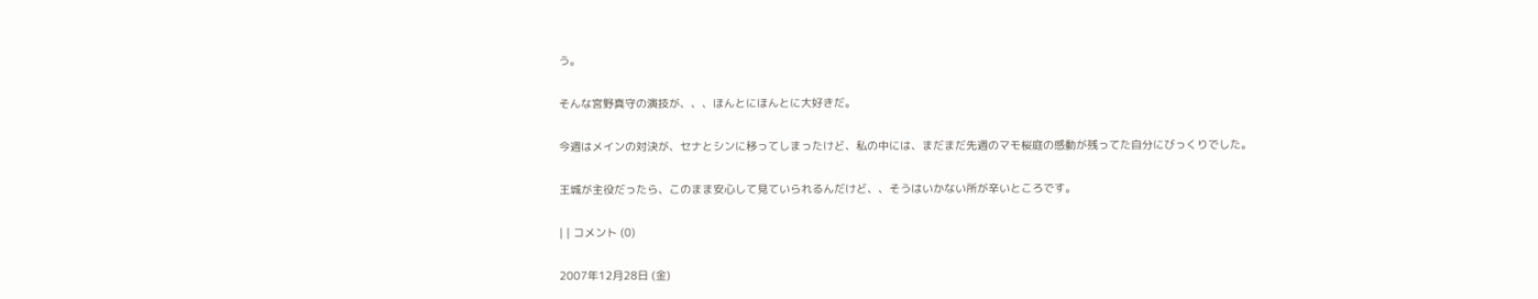う。

そんな宮野真守の演技が、、、ほんとにほんとに大好きだ。

今週はメインの対決が、セナとシンに移ってしまったけど、私の中には、まだまだ先週のマモ桜庭の感動が残ってた自分にびっくりでした。

王城が主役だったら、このまま安心して見ていられるんだけど、、そうはいかない所が辛いところです。

| | コメント (0)

2007年12月28日 (金)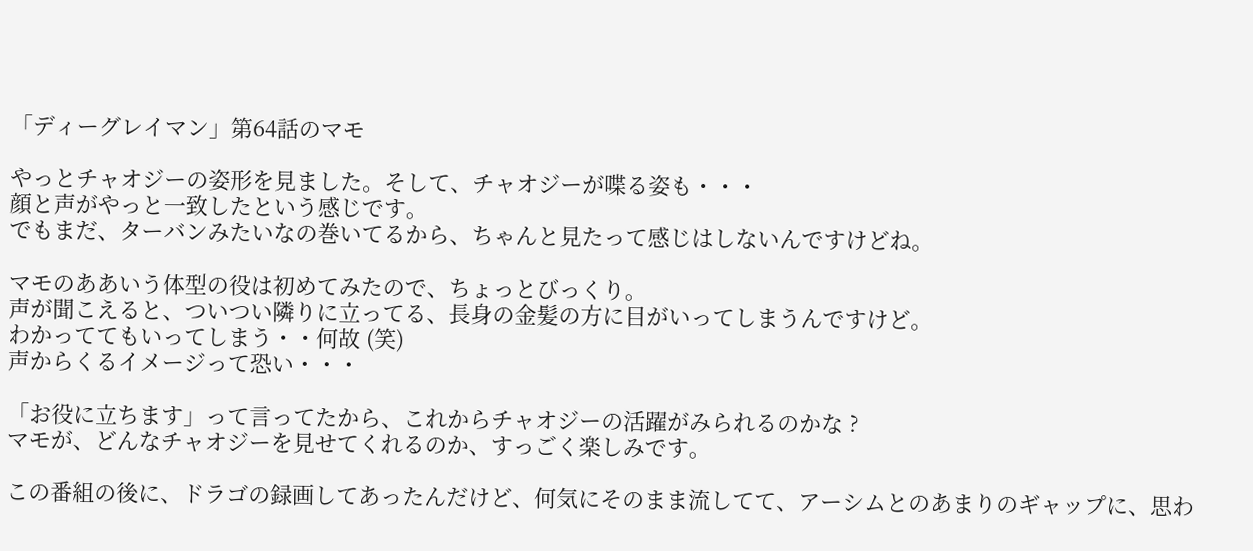「ディーグレイマン」第64話のマモ

やっとチャオジーの姿形を見ました。そして、チャオジーが喋る姿も・・・
顔と声がやっと一致したという感じです。
でもまだ、ターバンみたいなの巻いてるから、ちゃんと見たって感じはしないんですけどね。

マモのああいう体型の役は初めてみたので、ちょっとびっくり。
声が聞こえると、ついつい隣りに立ってる、長身の金髪の方に目がいってしまうんですけど。
わかっててもいってしまう・・何故 (笑)
声からくるイメージって恐い・・・

「お役に立ちます」って言ってたから、これからチャオジーの活躍がみられるのかな ?
マモが、どんなチャオジーを見せてくれるのか、すっごく楽しみです。

この番組の後に、ドラゴの録画してあったんだけど、何気にそのまま流してて、アーシムとのあまりのギャップに、思わ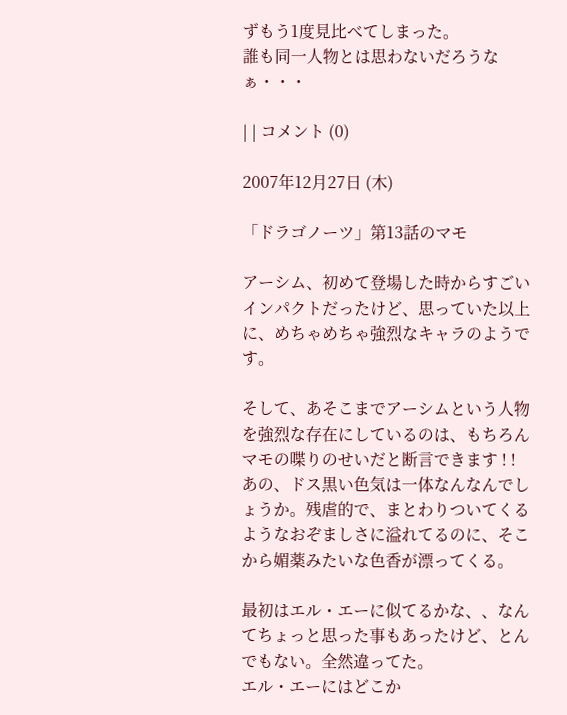ずもう1度見比べてしまった。
誰も同一人物とは思わないだろうなぁ・・・

| | コメント (0)

2007年12月27日 (木)

「ドラゴノーツ」第13話のマモ

アーシム、初めて登場した時からすごいインパクトだったけど、思っていた以上に、めちゃめちゃ強烈なキャラのようです。

そして、あそこまでアーシムという人物を強烈な存在にしているのは、もちろんマモの喋りのせいだと断言できます ! !
あの、ドス黒い色気は一体なんなんでしょうか。残虐的で、まとわりついてくるようなおぞましさに溢れてるのに、そこから媚薬みたいな色香が漂ってくる。

最初はエル・エーに似てるかな、、なんてちょっと思った事もあったけど、とんでもない。全然違ってた。
エル・エーにはどこか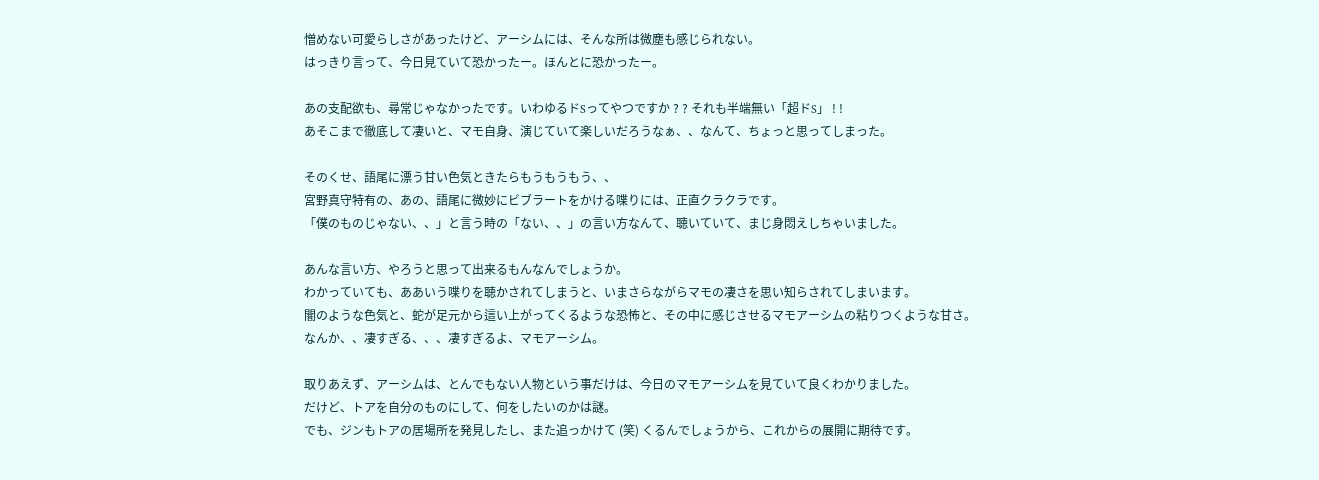憎めない可愛らしさがあったけど、アーシムには、そんな所は微塵も感じられない。
はっきり言って、今日見ていて恐かったー。ほんとに恐かったー。

あの支配欲も、尋常じゃなかったです。いわゆるドSってやつですか ? ? それも半端無い「超ドS」 ! !
あそこまで徹底して凄いと、マモ自身、演じていて楽しいだろうなぁ、、なんて、ちょっと思ってしまった。

そのくせ、語尾に漂う甘い色気ときたらもうもうもう、、
宮野真守特有の、あの、語尾に微妙にビブラートをかける喋りには、正直クラクラです。
「僕のものじゃない、、」と言う時の「ない、、」の言い方なんて、聴いていて、まじ身悶えしちゃいました。

あんな言い方、やろうと思って出来るもんなんでしょうか。
わかっていても、ああいう喋りを聴かされてしまうと、いまさらながらマモの凄さを思い知らされてしまいます。
闇のような色気と、蛇が足元から這い上がってくるような恐怖と、その中に感じさせるマモアーシムの粘りつくような甘さ。
なんか、、凄すぎる、、、凄すぎるよ、マモアーシム。

取りあえず、アーシムは、とんでもない人物という事だけは、今日のマモアーシムを見ていて良くわかりました。
だけど、トアを自分のものにして、何をしたいのかは謎。
でも、ジンもトアの居場所を発見したし、また追っかけて (笑) くるんでしょうから、これからの展開に期待です。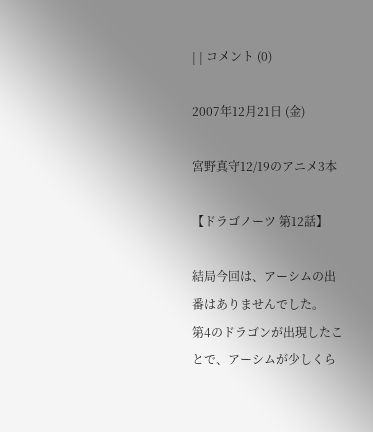| | コメント (0)

2007年12月21日 (金)

宮野真守12/19のアニメ3本

【ドラゴノーツ 第12話】

結局今回は、アーシムの出番はありませんでした。
第4のドラゴンが出現したことで、アーシムが少しくら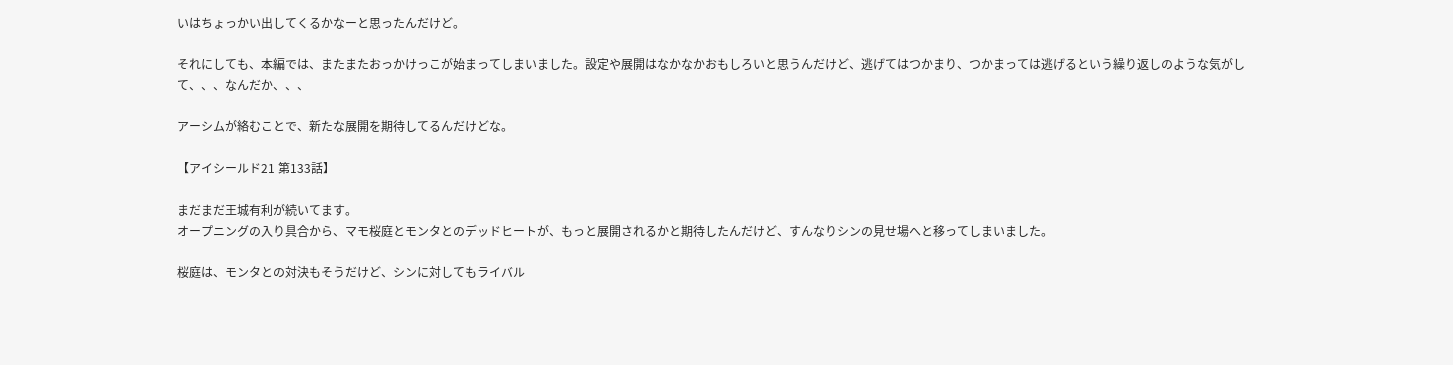いはちょっかい出してくるかなーと思ったんだけど。

それにしても、本編では、またまたおっかけっこが始まってしまいました。設定や展開はなかなかおもしろいと思うんだけど、逃げてはつかまり、つかまっては逃げるという繰り返しのような気がして、、、なんだか、、、

アーシムが絡むことで、新たな展開を期待してるんだけどな。

【アイシールド21 第133話】

まだまだ王城有利が続いてます。
オープニングの入り具合から、マモ桜庭とモンタとのデッドヒートが、もっと展開されるかと期待したんだけど、すんなりシンの見せ場へと移ってしまいました。

桜庭は、モンタとの対決もそうだけど、シンに対してもライバル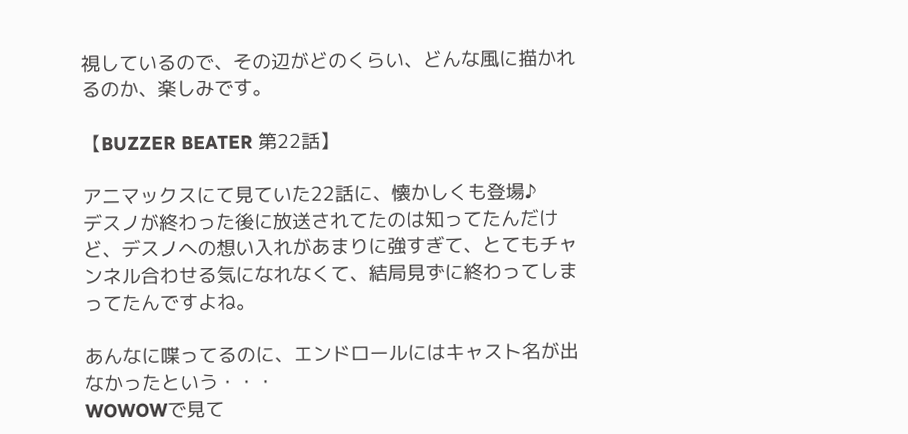視しているので、その辺がどのくらい、どんな風に描かれるのか、楽しみです。

【BUZZER BEATER 第22話】

アニマックスにて見ていた22話に、懐かしくも登場♪
デスノが終わった後に放送されてたのは知ってたんだけど、デスノへの想い入れがあまりに強すぎて、とてもチャンネル合わせる気になれなくて、結局見ずに終わってしまってたんですよね。

あんなに喋ってるのに、エンドロールにはキャスト名が出なかったという・・・
WOWOWで見て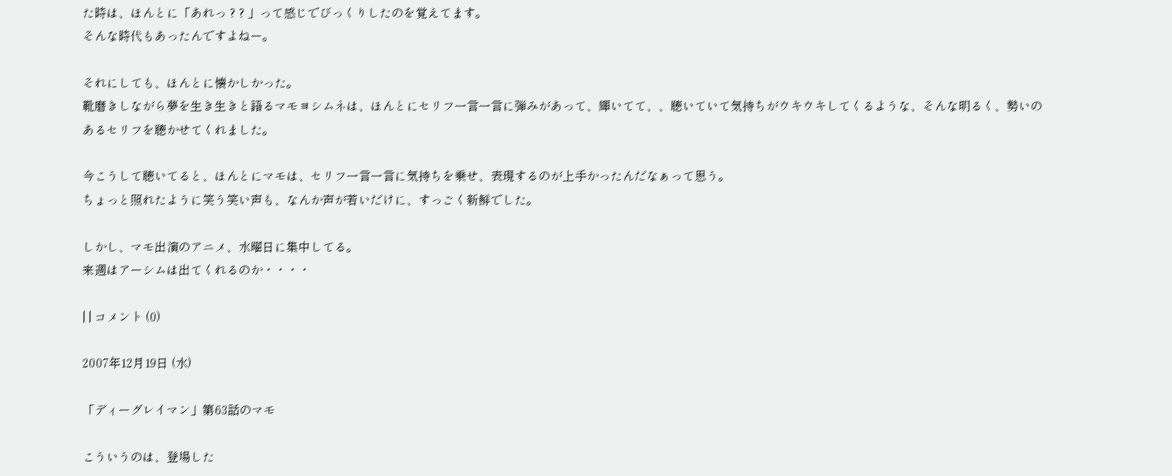た時は、ほんとに「あれっ ? ? 」って感じでびっくりしたのを覚えてます。
そんな時代もあったんですよねー。

それにしても、ほんとに懐かしかった。
靴磨きしながら夢を生き生きと語るマモヨシムネは、ほんとにセリフ一言一言に弾みがあって、輝いてて、、聴いていて気持ちがウキウキしてくるような、そんな明るく、勢いのあるセリフを聴かせてくれました。

今こうして聴いてると、ほんとにマモは、セリフ一言一言に気持ちを乗せ、表現するのが上手かったんだなぁって思う。
ちょっと照れたように笑う笑い声も、なんか声が若いだけに、すっごく新鮮でした。

しかし、マモ出演のアニメ、水曜日に集中してる。
来週はアーシムは出てくれるのか・・・・

| | コメント (0)

2007年12月19日 (水)

「ディーグレイマン」第63話のマモ

こういうのは、登場した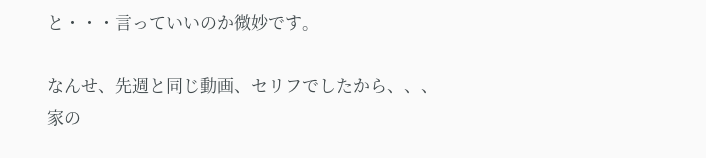と・・・言っていいのか微妙です。

なんせ、先週と同じ動画、セリフでしたから、、、
家の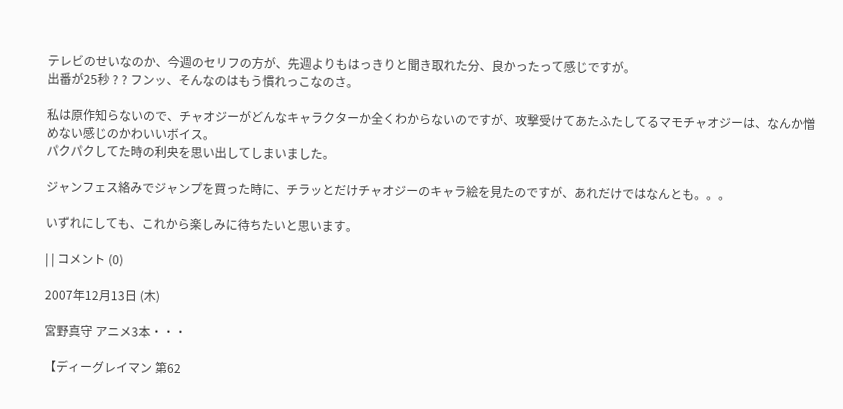テレビのせいなのか、今週のセリフの方が、先週よりもはっきりと聞き取れた分、良かったって感じですが。
出番が25秒 ? ? フンッ、そんなのはもう慣れっこなのさ。

私は原作知らないので、チャオジーがどんなキャラクターか全くわからないのですが、攻撃受けてあたふたしてるマモチャオジーは、なんか憎めない感じのかわいいボイス。
パクパクしてた時の利央を思い出してしまいました。

ジャンフェス絡みでジャンプを買った時に、チラッとだけチャオジーのキャラ絵を見たのですが、あれだけではなんとも。。。

いずれにしても、これから楽しみに待ちたいと思います。

| | コメント (0)

2007年12月13日 (木)

宮野真守 アニメ3本・・・

【ディーグレイマン 第62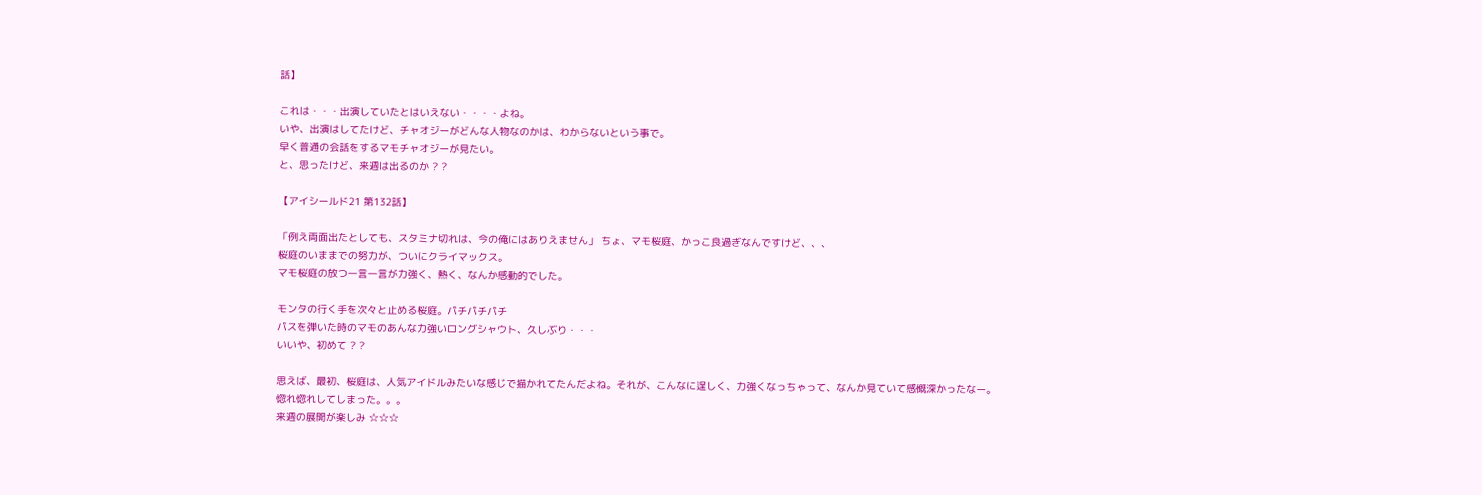話】

これは・・・出演していたとはいえない・・・・よね。
いや、出演はしてたけど、チャオジーがどんな人物なのかは、わからないという事で。
早く普通の会話をするマモチャオジーが見たい。
と、思ったけど、来週は出るのか ? ?

【アイシールド21 第132話】

「例え両面出たとしても、スタミナ切れは、今の俺にはありえません」 ちょ、マモ桜庭、かっこ良過ぎなんですけど、、、
桜庭のいままでの努力が、ついにクライマックス。
マモ桜庭の放つ一言一言が力強く、熱く、なんか感動的でした。

モンタの行く手を次々と止める桜庭。パチパチパチ
パスを弾いた時のマモのあんな力強いロングシャウト、久しぶり・・・
いいや、初めて ? ?

思えば、最初、桜庭は、人気アイドルみたいな感じで描かれてたんだよね。それが、こんなに逞しく、力強くなっちゃって、なんか見ていて感慨深かったなー。
惚れ惚れしてしまった。。。
来週の展開が楽しみ ☆☆☆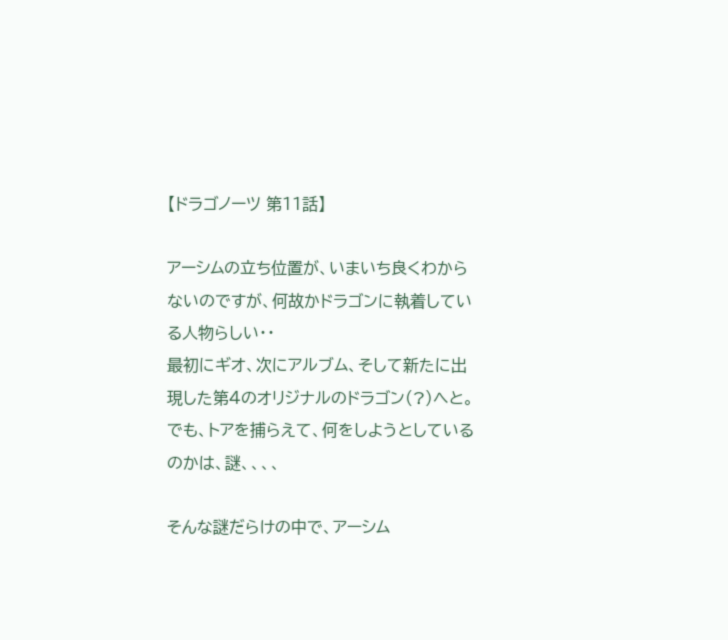【ドラゴノーツ 第11話】

アーシムの立ち位置が、いまいち良くわからないのですが、何故かドラゴンに執着している人物らしい・・
最初にギオ、次にアルブム、そして新たに出現した第4のオリジナルのドラゴン(?)へと。
でも、トアを捕らえて、何をしようとしているのかは、謎、、、、

そんな謎だらけの中で、アーシム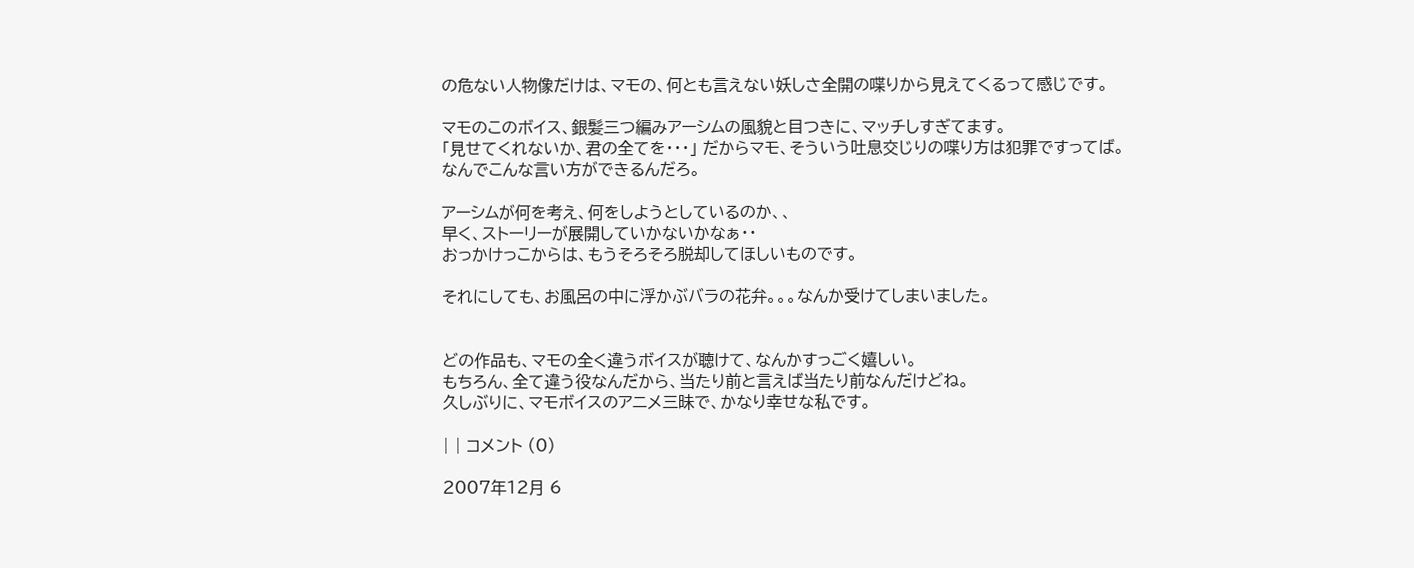の危ない人物像だけは、マモの、何とも言えない妖しさ全開の喋りから見えてくるって感じです。

マモのこのボイス、銀髪三つ編みアーシムの風貌と目つきに、マッチしすぎてます。
「見せてくれないか、君の全てを・・・」 だからマモ、そういう吐息交じりの喋り方は犯罪ですってば。
なんでこんな言い方ができるんだろ。

アーシムが何を考え、何をしようとしているのか、、
早く、ストーリーが展開していかないかなぁ・・
おっかけっこからは、もうそろそろ脱却してほしいものです。

それにしても、お風呂の中に浮かぶバラの花弁。。。なんか受けてしまいました。


どの作品も、マモの全く違うボイスが聴けて、なんかすっごく嬉しい。
もちろん、全て違う役なんだから、当たり前と言えば当たり前なんだけどね。
久しぶりに、マモボイスのアニメ三昧で、かなり幸せな私です。

| | コメント (0)

2007年12月 6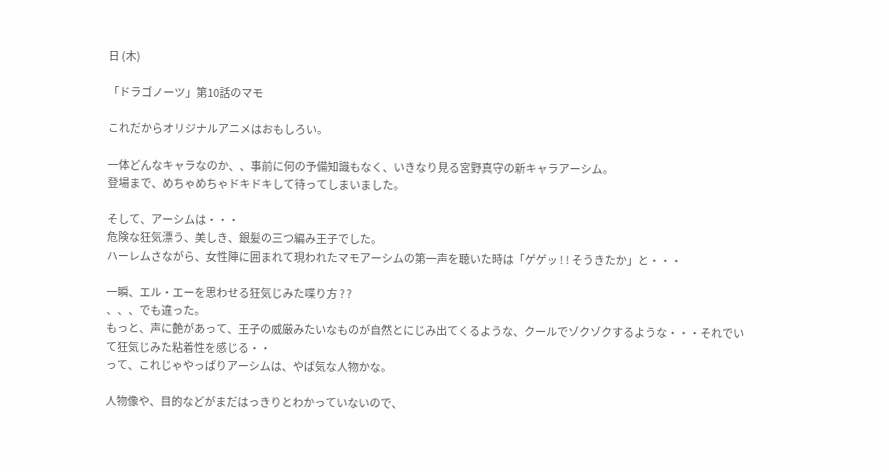日 (木)

「ドラゴノーツ」第10話のマモ

これだからオリジナルアニメはおもしろい。

一体どんなキャラなのか、、事前に何の予備知識もなく、いきなり見る宮野真守の新キャラアーシム。
登場まで、めちゃめちゃドキドキして待ってしまいました。

そして、アーシムは・・・
危険な狂気漂う、美しき、銀髪の三つ編み王子でした。
ハーレムさながら、女性陣に囲まれて現われたマモアーシムの第一声を聴いた時は「ゲゲッ ! ! そうきたか」と・・・

一瞬、エル・エーを思わせる狂気じみた喋り方 ? ?
、、、でも違った。
もっと、声に艶があって、王子の威厳みたいなものが自然とにじみ出てくるような、クールでゾクゾクするような・・・それでいて狂気じみた粘着性を感じる・・
って、これじゃやっぱりアーシムは、やば気な人物かな。

人物像や、目的などがまだはっきりとわかっていないので、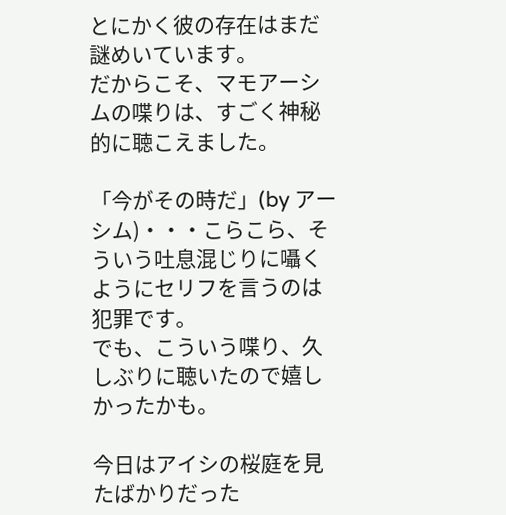とにかく彼の存在はまだ謎めいています。
だからこそ、マモアーシムの喋りは、すごく神秘的に聴こえました。

「今がその時だ」(by アーシム)・・・こらこら、そういう吐息混じりに囁くようにセリフを言うのは犯罪です。
でも、こういう喋り、久しぶりに聴いたので嬉しかったかも。

今日はアイシの桜庭を見たばかりだった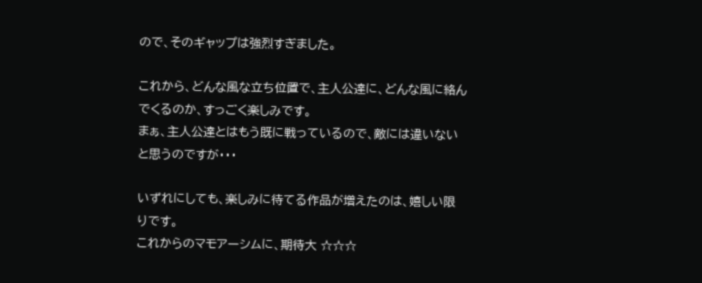ので、そのギャップは強烈すぎました。

これから、どんな風な立ち位置で、主人公達に、どんな風に絡んでくるのか、すっごく楽しみです。
まぁ、主人公達とはもう既に戦っているので、敵には違いないと思うのですが・・・

いずれにしても、楽しみに待てる作品が増えたのは、嬉しい限りです。
これからのマモアーシムに、期待大 ☆☆☆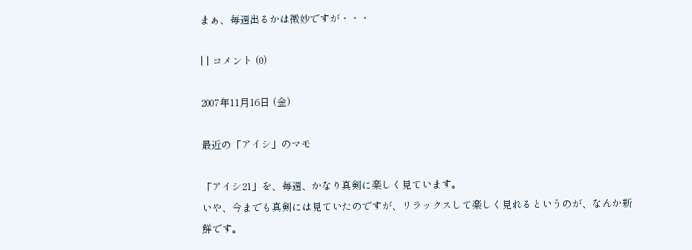まぁ、毎週出るかは微妙ですが・・・

| | コメント (0)

2007年11月16日 (金)

最近の「アイシ」のマモ

「アイシ21」を、毎週、かなり真剣に楽しく見ています。
いや、今までも真剣には見ていたのですが、リラックスして楽しく見れるというのが、なんか新鮮です。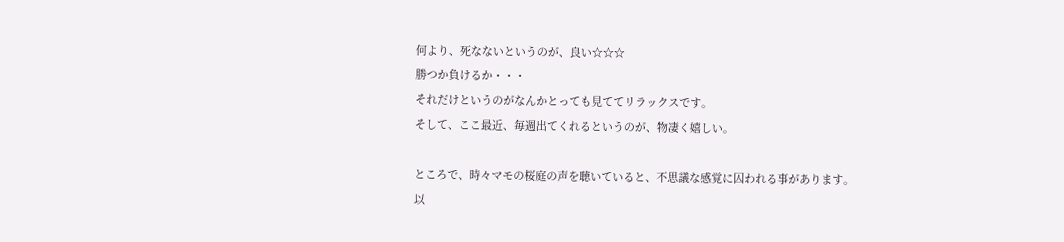何より、死なないというのが、良い☆☆☆
勝つか負けるか・・・
それだけというのがなんかとっても見ててリラックスです。
そして、ここ最近、毎週出てくれるというのが、物凄く嬉しい。

ところで、時々マモの桜庭の声を聴いていると、不思議な感覚に囚われる事があります。
以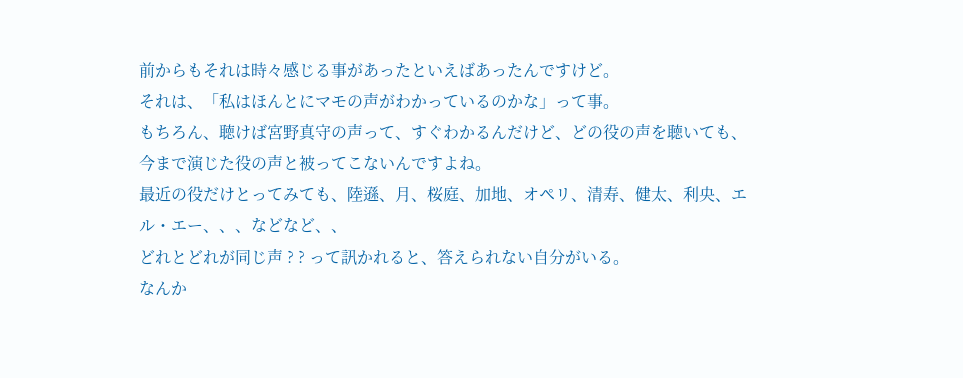前からもそれは時々感じる事があったといえばあったんですけど。
それは、「私はほんとにマモの声がわかっているのかな」って事。
もちろん、聴けば宮野真守の声って、すぐわかるんだけど、どの役の声を聴いても、今まで演じた役の声と被ってこないんですよね。
最近の役だけとってみても、陸遜、月、桜庭、加地、オペリ、清寿、健太、利央、エル・エー、、、などなど、、
どれとどれが同じ声 ? ? って訊かれると、答えられない自分がいる。
なんか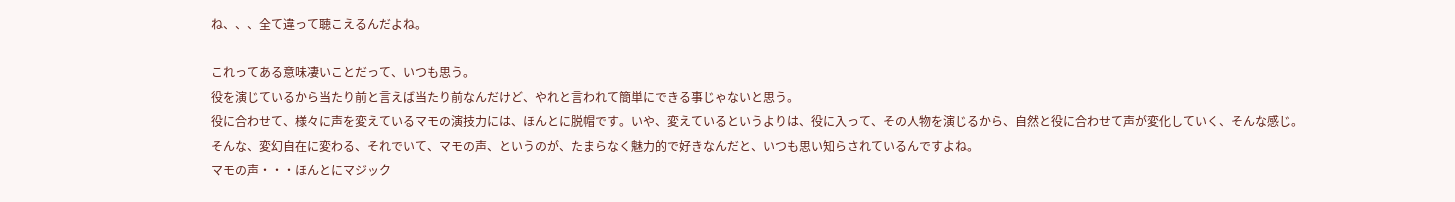ね、、、全て違って聴こえるんだよね。

これってある意味凄いことだって、いつも思う。
役を演じているから当たり前と言えば当たり前なんだけど、やれと言われて簡単にできる事じゃないと思う。
役に合わせて、様々に声を変えているマモの演技力には、ほんとに脱帽です。いや、変えているというよりは、役に入って、その人物を演じるから、自然と役に合わせて声が変化していく、そんな感じ。
そんな、変幻自在に変わる、それでいて、マモの声、というのが、たまらなく魅力的で好きなんだと、いつも思い知らされているんですよね。
マモの声・・・ほんとにマジック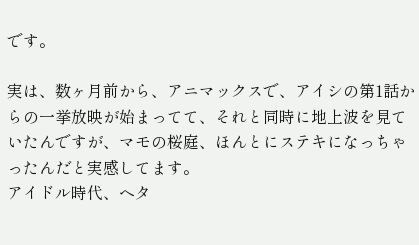です。

実は、数ヶ月前から、アニマックスで、アイシの第1話からの一挙放映が始まってて、それと同時に地上波を見ていたんですが、マモの桜庭、ほんとにステキになっちゃったんだと実感してます。
アイドル時代、ヘタ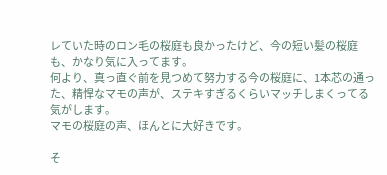レていた時のロン毛の桜庭も良かったけど、今の短い髪の桜庭も、かなり気に入ってます。
何より、真っ直ぐ前を見つめて努力する今の桜庭に、1本芯の通った、精悍なマモの声が、ステキすぎるくらいマッチしまくってる気がします。
マモの桜庭の声、ほんとに大好きです。

そ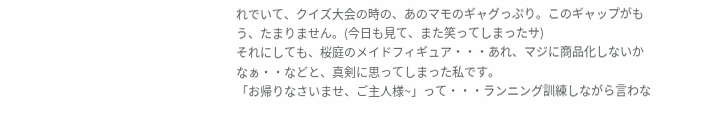れでいて、クイズ大会の時の、あのマモのギャグっぷり。このギャップがもう、たまりません。(今日も見て、また笑ってしまったサ)
それにしても、桜庭のメイドフィギュア・・・あれ、マジに商品化しないかなぁ・・などと、真剣に思ってしまった私です。
「お帰りなさいませ、ご主人様~」って・・・ランニング訓練しながら言わな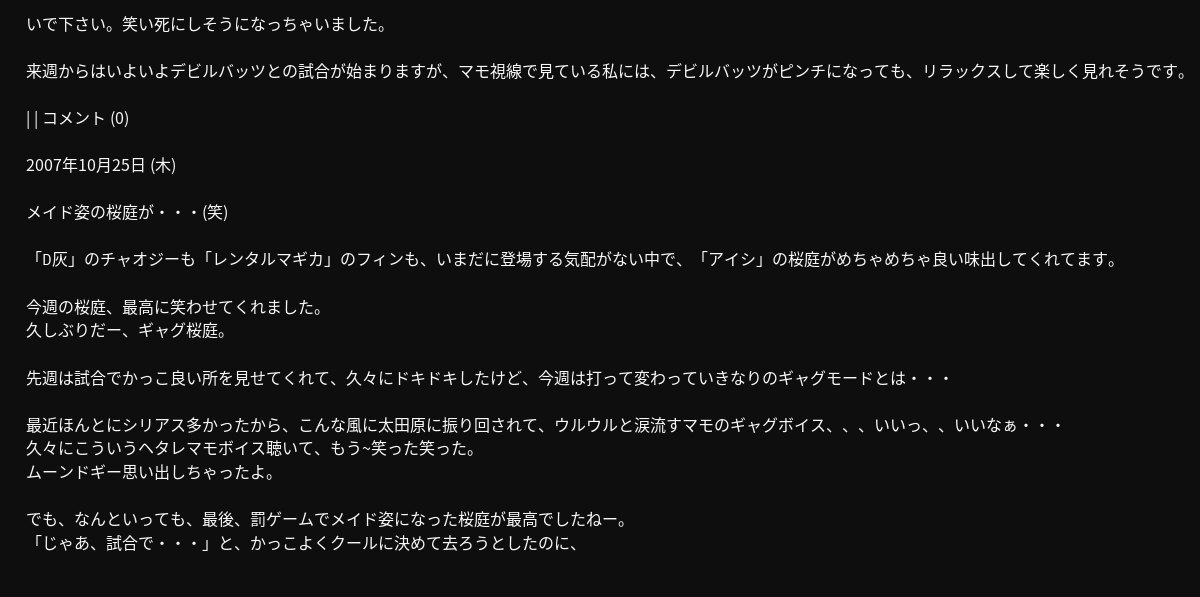いで下さい。笑い死にしそうになっちゃいました。

来週からはいよいよデビルバッツとの試合が始まりますが、マモ視線で見ている私には、デビルバッツがピンチになっても、リラックスして楽しく見れそうです。

| | コメント (0)

2007年10月25日 (木)

メイド姿の桜庭が・・・(笑)

「D灰」のチャオジーも「レンタルマギカ」のフィンも、いまだに登場する気配がない中で、「アイシ」の桜庭がめちゃめちゃ良い味出してくれてます。

今週の桜庭、最高に笑わせてくれました。
久しぶりだー、ギャグ桜庭。

先週は試合でかっこ良い所を見せてくれて、久々にドキドキしたけど、今週は打って変わっていきなりのギャグモードとは・・・

最近ほんとにシリアス多かったから、こんな風に太田原に振り回されて、ウルウルと涙流すマモのギャグボイス、、、いいっ、、いいなぁ・・・
久々にこういうヘタレマモボイス聴いて、もう~笑った笑った。
ムーンドギー思い出しちゃったよ。

でも、なんといっても、最後、罰ゲームでメイド姿になった桜庭が最高でしたねー。
「じゃあ、試合で・・・」と、かっこよくクールに決めて去ろうとしたのに、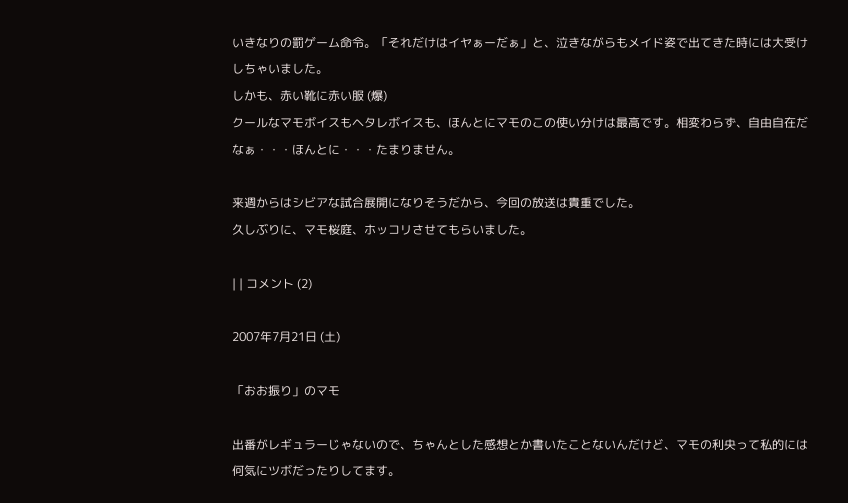いきなりの罰ゲーム命令。「それだけはイヤぁーだぁ」と、泣きながらもメイド姿で出てきた時には大受けしちゃいました。
しかも、赤い靴に赤い服 (爆)
クールなマモボイスもヘタレボイスも、ほんとにマモのこの使い分けは最高です。相変わらず、自由自在だなぁ・・・ほんとに・・・たまりません。

来週からはシビアな試合展開になりそうだから、今回の放送は貴重でした。
久しぶりに、マモ桜庭、ホッコリさせてもらいました。

| | コメント (2)

2007年7月21日 (土)

「おお振り」のマモ

出番がレギュラーじゃないので、ちゃんとした感想とか書いたことないんだけど、マモの利央って私的には何気にツボだったりしてます。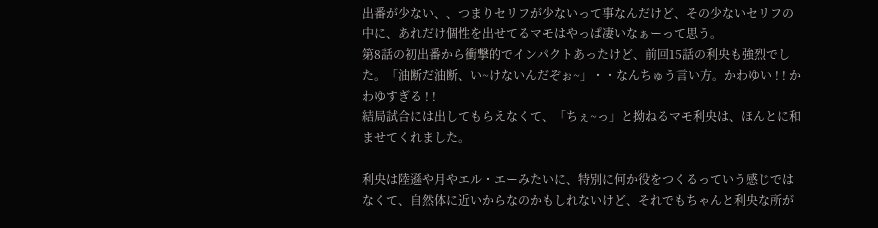出番が少ない、、つまりセリフが少ないって事なんだけど、その少ないセリフの中に、あれだけ個性を出せてるマモはやっぱ凄いなぁーって思う。
第8話の初出番から衝撃的でインパクトあったけど、前回15話の利央も強烈でした。「油断だ油断、い~けないんだぞぉ~」・・なんちゅう言い方。かわゆい ! ! かわゆすぎる ! !
結局試合には出してもらえなくて、「ちぇ~っ」と拗ねるマモ利央は、ほんとに和ませてくれました。

利央は陸遜や月やエル・エーみたいに、特別に何か役をつくるっていう感じではなくて、自然体に近いからなのかもしれないけど、それでもちゃんと利央な所が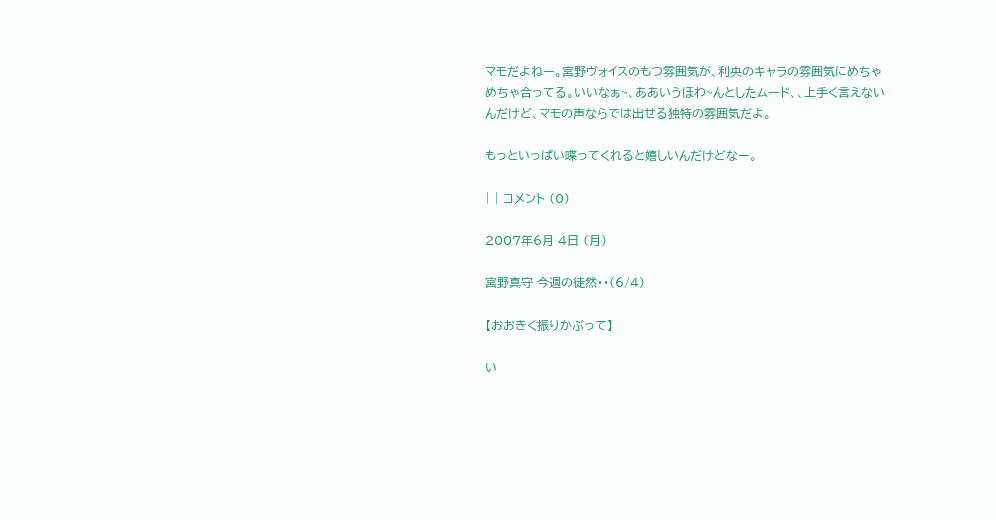マモだよねー。宮野ヴォイスのもつ雰囲気が、利央のキャラの雰囲気にめちゃめちゃ合ってる。いいなぁ~、ああいうほわ~んとしたムード、、上手く言えないんだけど、マモの声ならでは出せる独特の雰囲気だよ。

もっといっぱい喋ってくれると嬉しいんだけどなー。

| | コメント (0)

2007年6月 4日 (月)

宮野真守 今週の徒然・・(6/4)

【おおきく振りかぶって】

い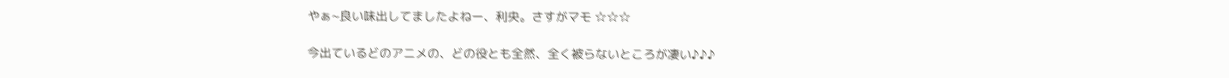やぁ~良い味出してましたよねー、利央。さすがマモ ☆☆☆

今出ているどのアニメの、どの役とも全然、全く被らないところが凄い♪♪♪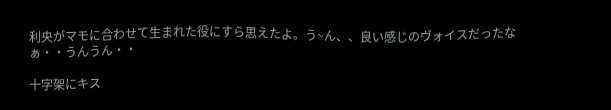利央がマモに合わせて生まれた役にすら思えたよ。う~ん、、良い感じのヴォイスだったなぁ・・うんうん・・

十字架にキス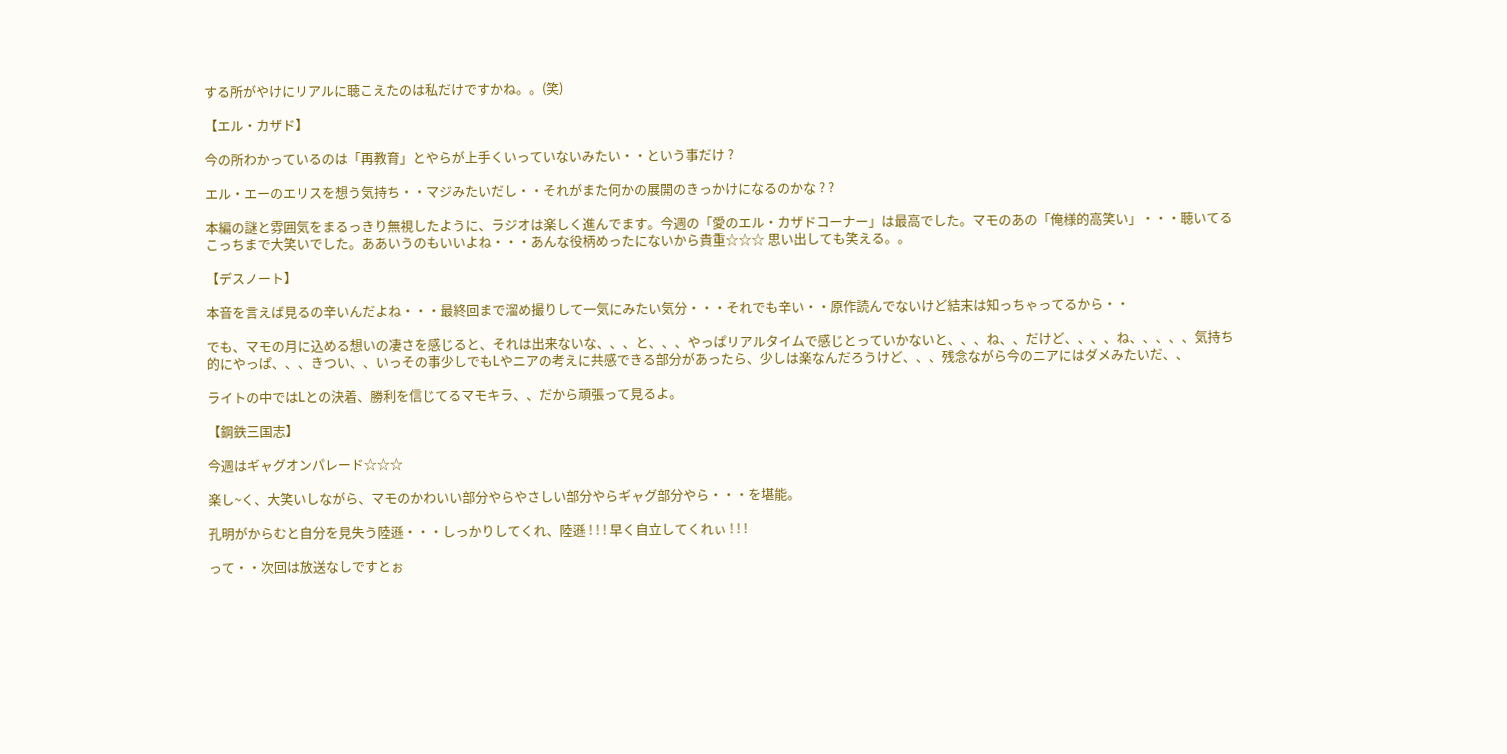する所がやけにリアルに聴こえたのは私だけですかね。。(笑)

【エル・カザド】

今の所わかっているのは「再教育」とやらが上手くいっていないみたい・・という事だけ ?

エル・エーのエリスを想う気持ち・・マジみたいだし・・それがまた何かの展開のきっかけになるのかな ? ?

本編の謎と雰囲気をまるっきり無視したように、ラジオは楽しく進んでます。今週の「愛のエル・カザドコーナー」は最高でした。マモのあの「俺様的高笑い」・・・聴いてるこっちまで大笑いでした。ああいうのもいいよね・・・あんな役柄めったにないから貴重☆☆☆ 思い出しても笑える。。

【デスノート】

本音を言えば見るの辛いんだよね・・・最終回まで溜め撮りして一気にみたい気分・・・それでも辛い・・原作読んでないけど結末は知っちゃってるから・・

でも、マモの月に込める想いの凄さを感じると、それは出来ないな、、、と、、、やっぱリアルタイムで感じとっていかないと、、、ね、、だけど、、、、ね、、、、、気持ち的にやっぱ、、、きつい、、いっその事少しでもLやニアの考えに共感できる部分があったら、少しは楽なんだろうけど、、、残念ながら今のニアにはダメみたいだ、、

ライトの中ではLとの決着、勝利を信じてるマモキラ、、だから頑張って見るよ。

【鋼鉄三国志】

今週はギャグオンパレード☆☆☆

楽し~く、大笑いしながら、マモのかわいい部分やらやさしい部分やらギャグ部分やら・・・を堪能。

孔明がからむと自分を見失う陸遜・・・しっかりしてくれ、陸遜 ! ! ! 早く自立してくれぃ ! ! !

って・・次回は放送なしですとぉ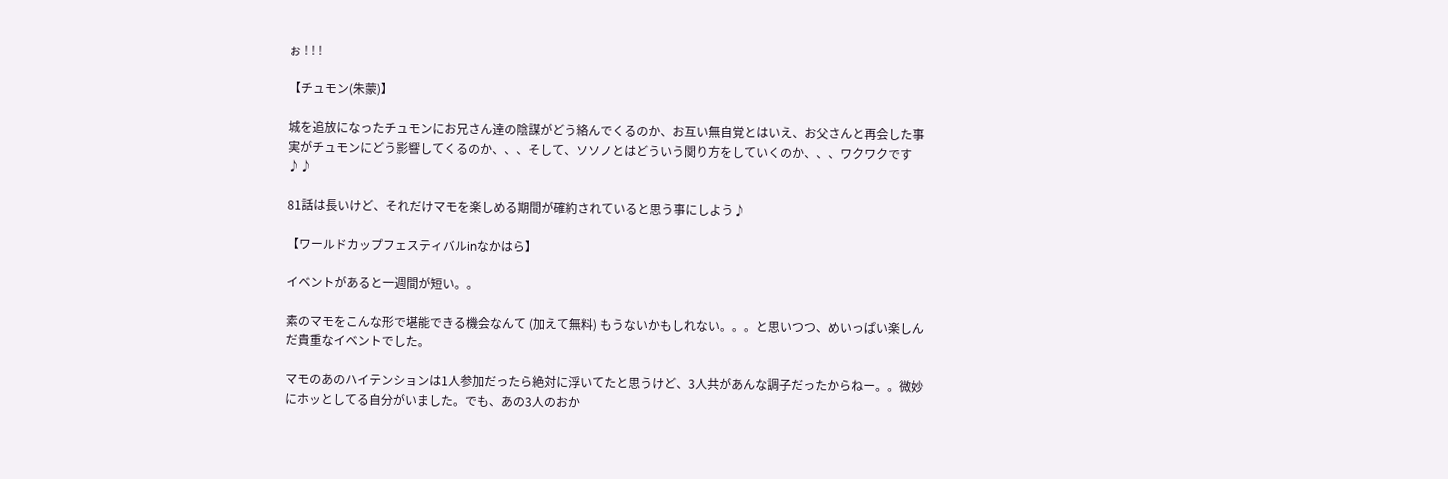ぉ ! ! !

【チュモン(朱蒙)】

城を追放になったチュモンにお兄さん達の陰謀がどう絡んでくるのか、お互い無自覚とはいえ、お父さんと再会した事実がチュモンにどう影響してくるのか、、、そして、ソソノとはどういう関り方をしていくのか、、、ワクワクです♪♪

81話は長いけど、それだけマモを楽しめる期間が確約されていると思う事にしよう♪

【ワールドカップフェスティバルinなかはら】

イベントがあると一週間が短い。。

素のマモをこんな形で堪能できる機会なんて (加えて無料) もうないかもしれない。。。と思いつつ、めいっぱい楽しんだ貴重なイベントでした。

マモのあのハイテンションは1人参加だったら絶対に浮いてたと思うけど、3人共があんな調子だったからねー。。微妙にホッとしてる自分がいました。でも、あの3人のおか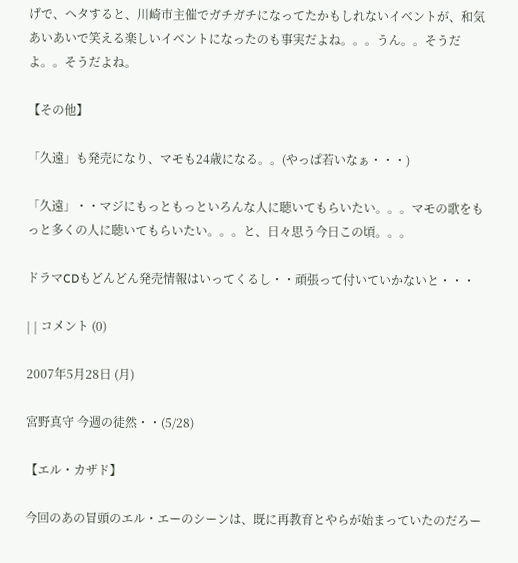げで、ヘタすると、川崎市主催でガチガチになってたかもしれないイベントが、和気あいあいで笑える楽しいイベントになったのも事実だよね。。。うん。。そうだよ。。そうだよね。

【その他】

「久遠」も発売になり、マモも24歳になる。。(やっぱ若いなぁ・・・)

「久遠」・・マジにもっともっといろんな人に聴いてもらいたい。。。マモの歌をもっと多くの人に聴いてもらいたい。。。と、日々思う今日この頃。。。

ドラマCDもどんどん発売情報はいってくるし・・頑張って付いていかないと・・・

| | コメント (0)

2007年5月28日 (月)

宮野真守 今週の徒然・・(5/28)

【エル・カザド】

今回のあの冒頭のエル・エーのシーンは、既に再教育とやらが始まっていたのだろー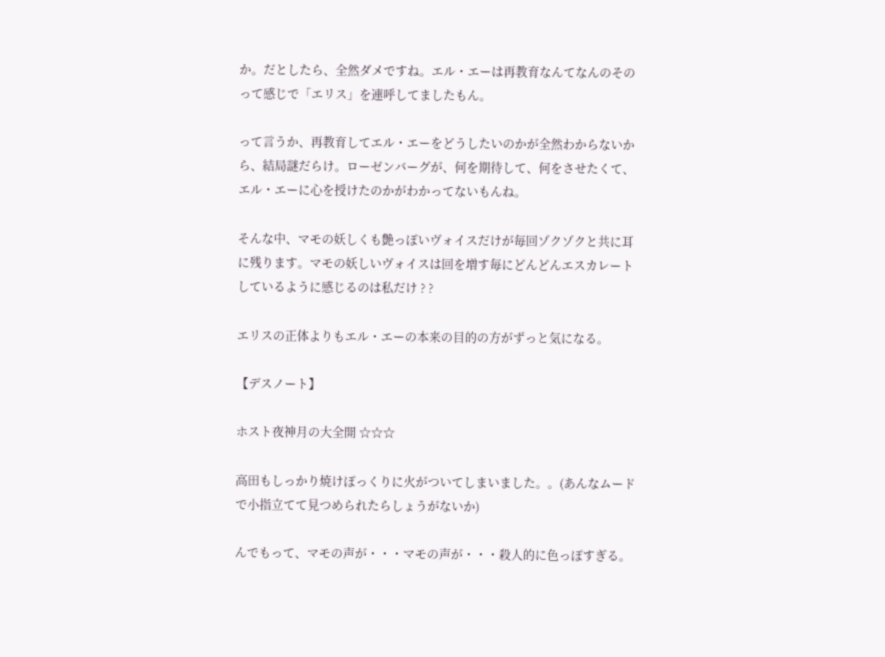か。だとしたら、全然ダメですね。エル・エーは再教育なんてなんのそのって感じで「エリス」を連呼してましたもん。

って言うか、再教育してエル・エーをどうしたいのかが全然わからないから、結局謎だらけ。ローゼンバーグが、何を期待して、何をさせたくて、エル・エーに心を授けたのかがわかってないもんね。

そんな中、マモの妖しくも艶っぽいヴォイスだけが毎回ゾクゾクと共に耳に残ります。マモの妖しいヴォイスは回を増す毎にどんどんエスカレートしているように感じるのは私だけ ? ?

エリスの正体よりもエル・エーの本来の目的の方がずっと気になる。

【デスノート】

ホスト夜神月の大全開 ☆☆☆

高田もしっかり焼けぽっくりに火がついてしまいました。。(あんなムードで小指立てて見つめられたらしょうがないか)

んでもって、マモの声が・・・マモの声が・・・殺人的に色っぽすぎる。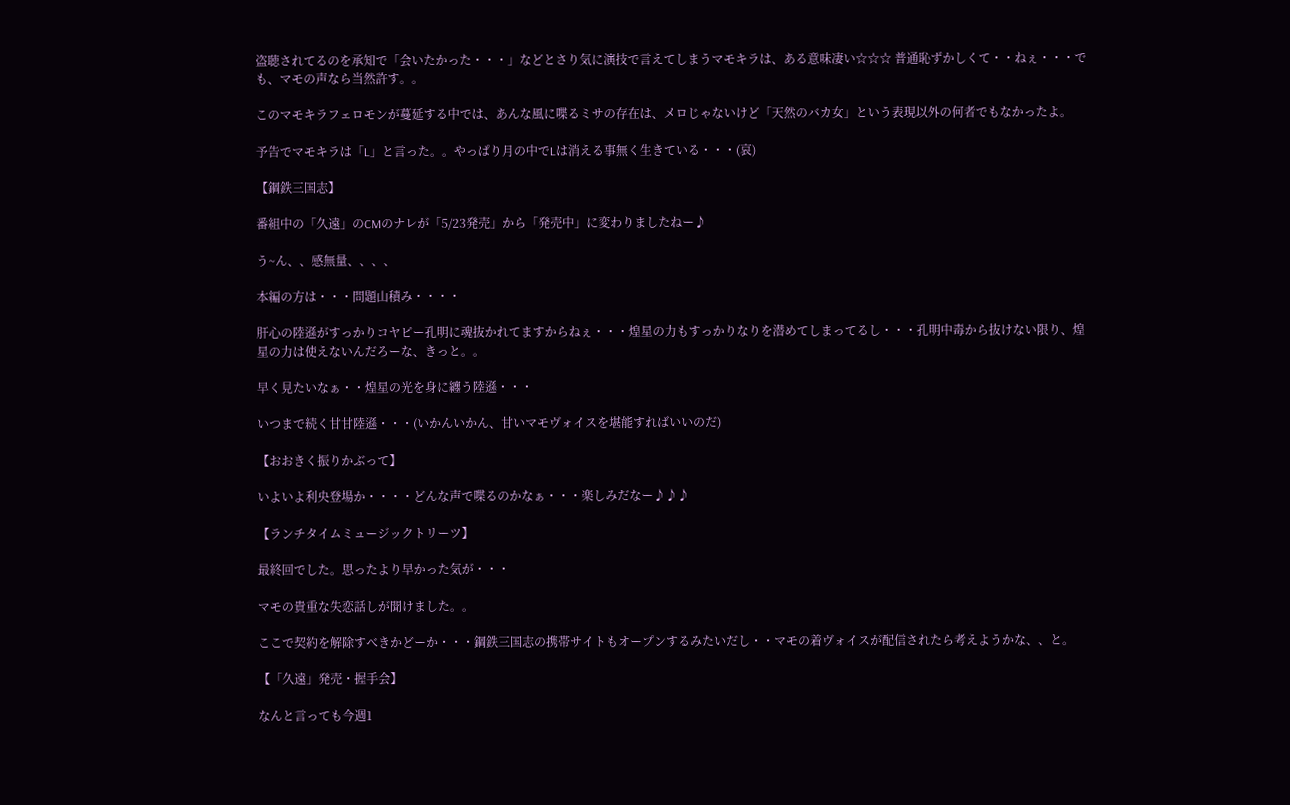盗聴されてるのを承知で「会いたかった・・・」などとさり気に演技で言えてしまうマモキラは、ある意味凄い☆☆☆ 普通恥ずかしくて・・ねぇ・・・でも、マモの声なら当然許す。。

このマモキラフェロモンが蔓延する中では、あんな風に喋るミサの存在は、メロじゃないけど「天然のバカ女」という表現以外の何者でもなかったよ。

予告でマモキラは「L」と言った。。やっぱり月の中でLは消える事無く生きている・・・(哀)

【鋼鉄三国志】

番組中の「久遠」のCMのナレが「5/23発売」から「発売中」に変わりましたねー♪

う~ん、、感無量、、、、

本編の方は・・・問題山積み・・・・

肝心の陸遜がすっかりコヤピー孔明に魂抜かれてますからねぇ・・・煌星の力もすっかりなりを潜めてしまってるし・・・孔明中毒から抜けない限り、煌星の力は使えないんだろーな、きっと。。

早く見たいなぁ・・煌星の光を身に纏う陸遜・・・

いつまで続く甘甘陸遜・・・(いかんいかん、甘いマモヴォイスを堪能すればいいのだ)

【おおきく振りかぶって】

いよいよ利央登場か・・・・どんな声で喋るのかなぁ・・・楽しみだなー♪♪♪

【ランチタイムミュージックトリーツ】

最終回でした。思ったより早かった気が・・・

マモの貴重な失恋話しが聞けました。。

ここで契約を解除すべきかどーか・・・鋼鉄三国志の携帯サイトもオープンするみたいだし・・マモの着ヴォイスが配信されたら考えようかな、、と。

【「久遠」発売・握手会】

なんと言っても今週1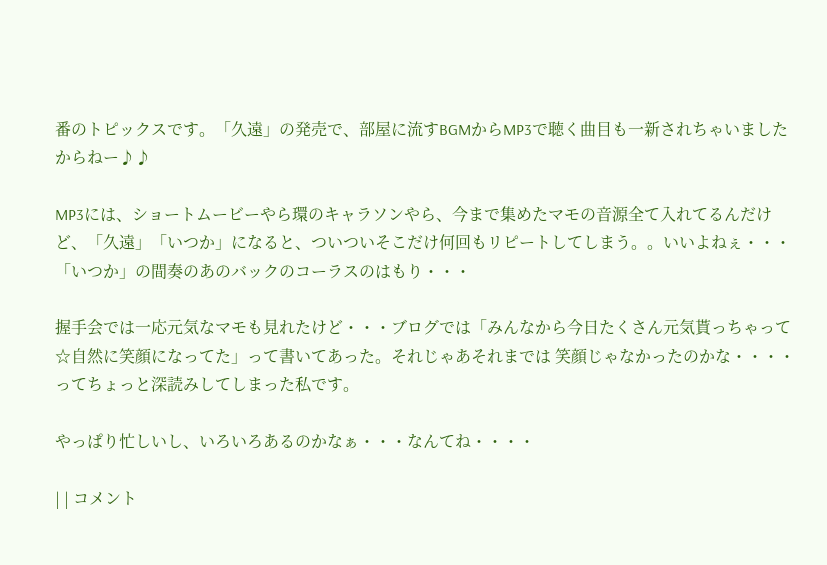番のトピックスです。「久遠」の発売で、部屋に流すBGMからMP3で聴く曲目も一新されちゃいましたからねー♪♪

MP3には、ショートムービーやら環のキャラソンやら、今まで集めたマモの音源全て入れてるんだけど、「久遠」「いつか」になると、ついついそこだけ何回もリピートしてしまう。。いいよねぇ・・・「いつか」の間奏のあのバックのコーラスのはもり・・・

握手会では一応元気なマモも見れたけど・・・ブログでは「みんなから今日たくさん元気貰っちゃって☆自然に笑顔になってた」って書いてあった。それじゃあそれまでは 笑顔じゃなかったのかな・・・・ってちょっと深読みしてしまった私です。

やっぱり忙しいし、いろいろあるのかなぁ・・・なんてね・・・・

| | コメント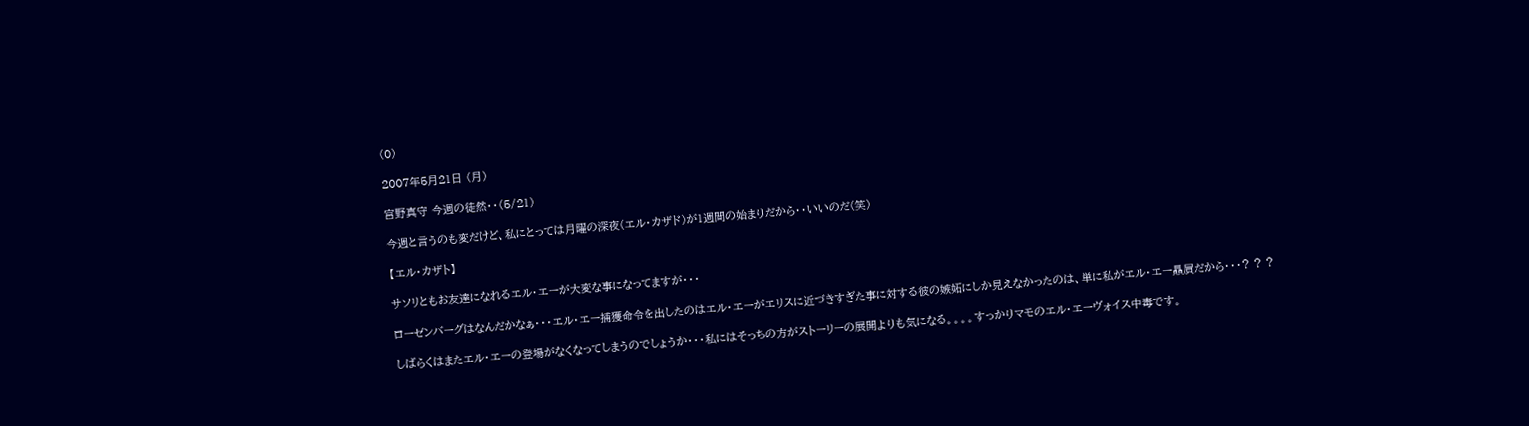(0)

2007年5月21日 (月)

宮野真守 今週の徒然・・(5/21)

今週と言うのも変だけど、私にとっては月曜の深夜(エル・カザド)が1週間の始まりだから・・いいのだ(笑)

【エル・カザト】

サソリともお友達になれるエル・エーが大変な事になってますが・・・

ローゼンバーグはなんだかなぁ・・・エル・エー捕獲命令を出したのはエル・エーがエリスに近づきすぎた事に対する彼の嫉妬にしか見えなかったのは、単に私がエル・エー贔屓だから・・・? ? ?

しばらくはまたエル・エーの登場がなくなってしまうのでしょうか・・・私にはそっちの方がストーリーの展開よりも気になる。。。。すっかりマモのエル・エーヴォイス中毒です。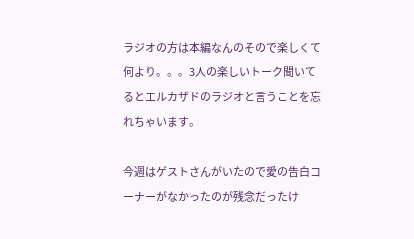ラジオの方は本編なんのそので楽しくて何より。。。3人の楽しいトーク聞いてるとエルカザドのラジオと言うことを忘れちゃいます。

今週はゲストさんがいたので愛の告白コーナーがなかったのが残念だったけ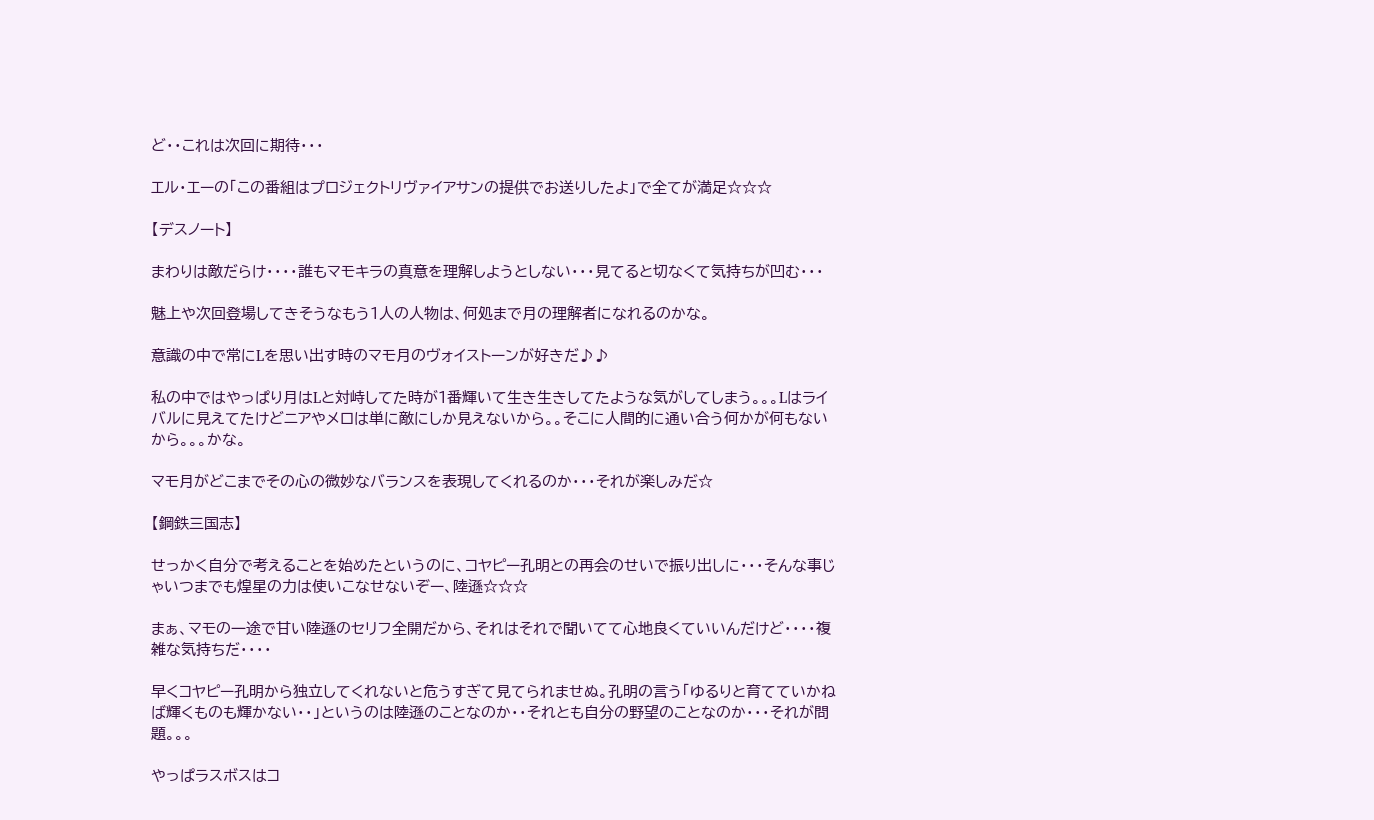ど・・これは次回に期待・・・

エル・エーの「この番組はプロジェクトリヴァイアサンの提供でお送りしたよ」で全てが満足☆☆☆

【デスノート】

まわりは敵だらけ・・・・誰もマモキラの真意を理解しようとしない・・・見てると切なくて気持ちが凹む・・・

魅上や次回登場してきそうなもう1人の人物は、何処まで月の理解者になれるのかな。

意識の中で常にLを思い出す時のマモ月のヴォイストーンが好きだ♪♪

私の中ではやっぱり月はLと対峙してた時が1番輝いて生き生きしてたような気がしてしまう。。。Lはライバルに見えてたけどニアやメロは単に敵にしか見えないから。。そこに人間的に通い合う何かが何もないから。。。かな。

マモ月がどこまでその心の微妙なバランスを表現してくれるのか・・・それが楽しみだ☆

【鋼鉄三国志】

せっかく自分で考えることを始めたというのに、コヤピー孔明との再会のせいで振り出しに・・・そんな事じゃいつまでも煌星の力は使いこなせないぞー、陸遜☆☆☆

まぁ、マモの一途で甘い陸遜のセリフ全開だから、それはそれで聞いてて心地良くていいんだけど・・・・複雑な気持ちだ・・・・

早くコヤピー孔明から独立してくれないと危うすぎて見てられませぬ。孔明の言う「ゆるりと育てていかねば輝くものも輝かない・・」というのは陸遜のことなのか・・それとも自分の野望のことなのか・・・それが問題。。。

やっぱラスボスはコ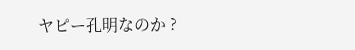ヤピー孔明なのか ?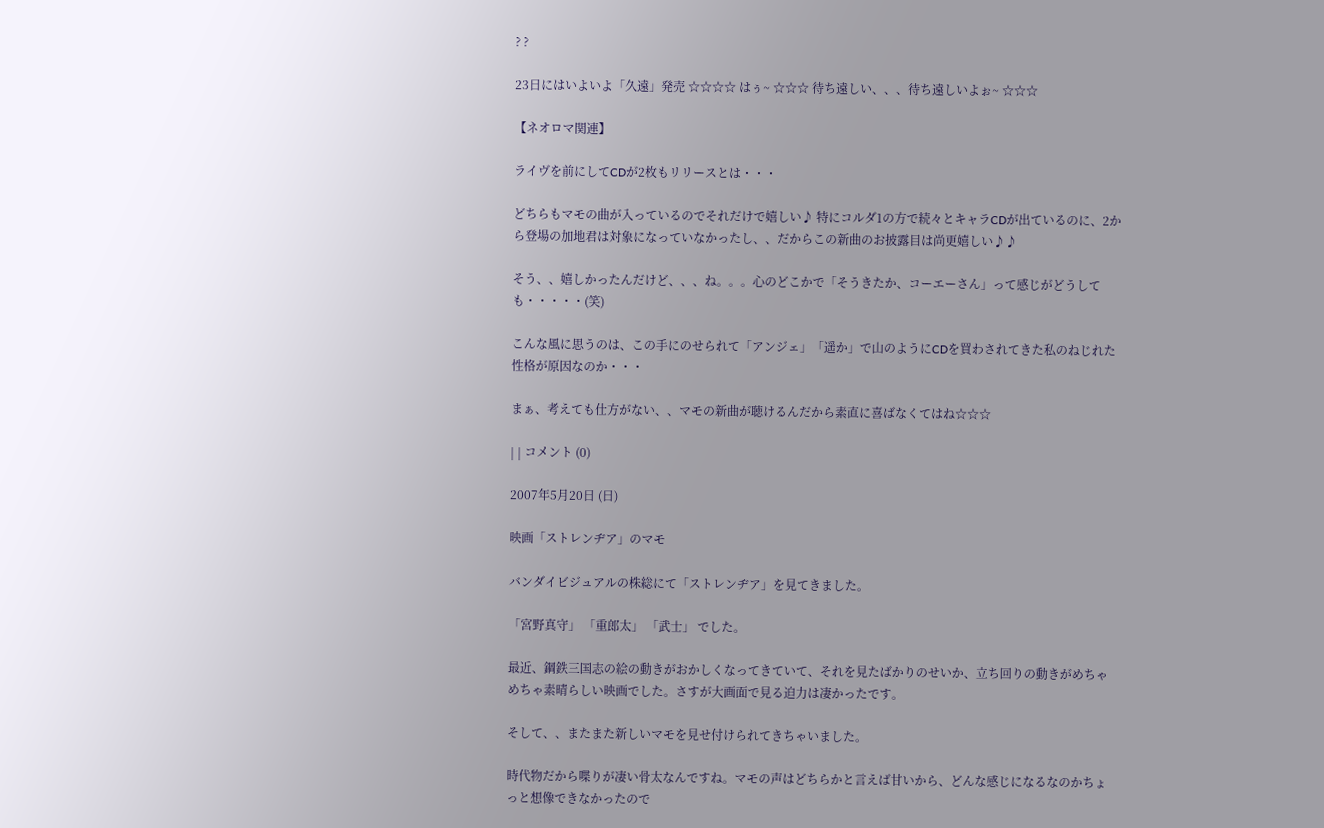? ?

23日にはいよいよ「久遠」発売 ☆☆☆☆ はぅ~ ☆☆☆ 待ち遠しい、、、待ち遠しいよぉ~ ☆☆☆

【ネオロマ関連】

ライヴを前にしてCDが2枚もリリースとは・・・

どちらもマモの曲が入っているのでそれだけで嬉しい♪ 特にコルダ1の方で続々とキャラCDが出ているのに、2から登場の加地君は対象になっていなかったし、、だからこの新曲のお披露目は尚更嬉しい♪♪

そう、、嬉しかったんだけど、、、ね。。。心のどこかで「そうきたか、コーエーさん」って感じがどうしても・・・・・(笑)

こんな風に思うのは、この手にのせられて「アンジェ」「遥か」で山のようにCDを買わされてきた私のねじれた性格が原因なのか・・・

まぁ、考えても仕方がない、、マモの新曲が聴けるんだから素直に喜ばなくてはね☆☆☆

| | コメント (0)

2007年5月20日 (日)

映画「ストレンヂア」のマモ

バンダイビジュアルの株総にて「ストレンヂア」を見てきました。

「宮野真守」 「重郎太」 「武士」 でした。

最近、鋼鉄三国志の絵の動きがおかしくなってきていて、それを見たばかりのせいか、立ち回りの動きがめちゃめちゃ素晴らしい映画でした。さすが大画面で見る迫力は凄かったです。

そして、、またまた新しいマモを見せ付けられてきちゃいました。

時代物だから喋りが凄い骨太なんですね。マモの声はどちらかと言えば甘いから、どんな感じになるなのかちょっと想像できなかったので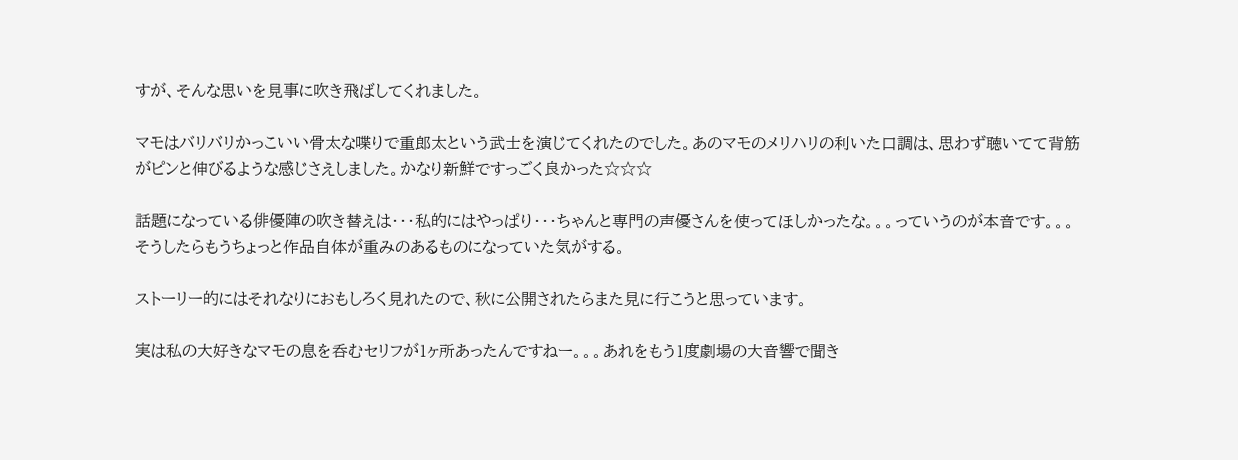すが、そんな思いを見事に吹き飛ばしてくれました。

マモはバリバリかっこいい骨太な喋りで重郎太という武士を演じてくれたのでした。あのマモのメリハリの利いた口調は、思わず聴いてて背筋がピンと伸びるような感じさえしました。かなり新鮮ですっごく良かった☆☆☆

話題になっている俳優陣の吹き替えは・・・私的にはやっぱり・・・ちゃんと専門の声優さんを使ってほしかったな。。。っていうのが本音です。。。そうしたらもうちょっと作品自体が重みのあるものになっていた気がする。

ストーリー的にはそれなりにおもしろく見れたので、秋に公開されたらまた見に行こうと思っています。

実は私の大好きなマモの息を呑むセリフが1ヶ所あったんですねー。。。あれをもう1度劇場の大音響で聞き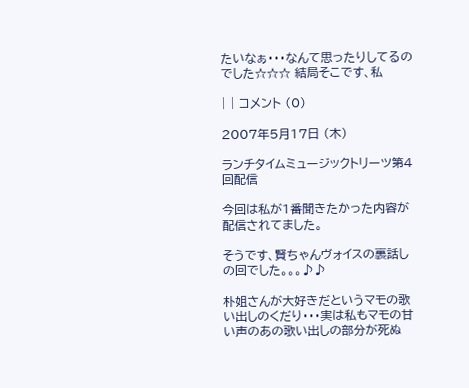たいなぁ・・・なんて思ったりしてるのでした☆☆☆ 結局そこです、私

| | コメント (0)

2007年5月17日 (木)

ランチタイムミュージックトリーツ第4回配信

今回は私が1番聞きたかった内容が配信されてました。

そうです、賢ちゃんヴォイスの裏話しの回でした。。。♪♪

朴姐さんが大好きだというマモの歌い出しのくだり・・・実は私もマモの甘い声のあの歌い出しの部分が死ぬ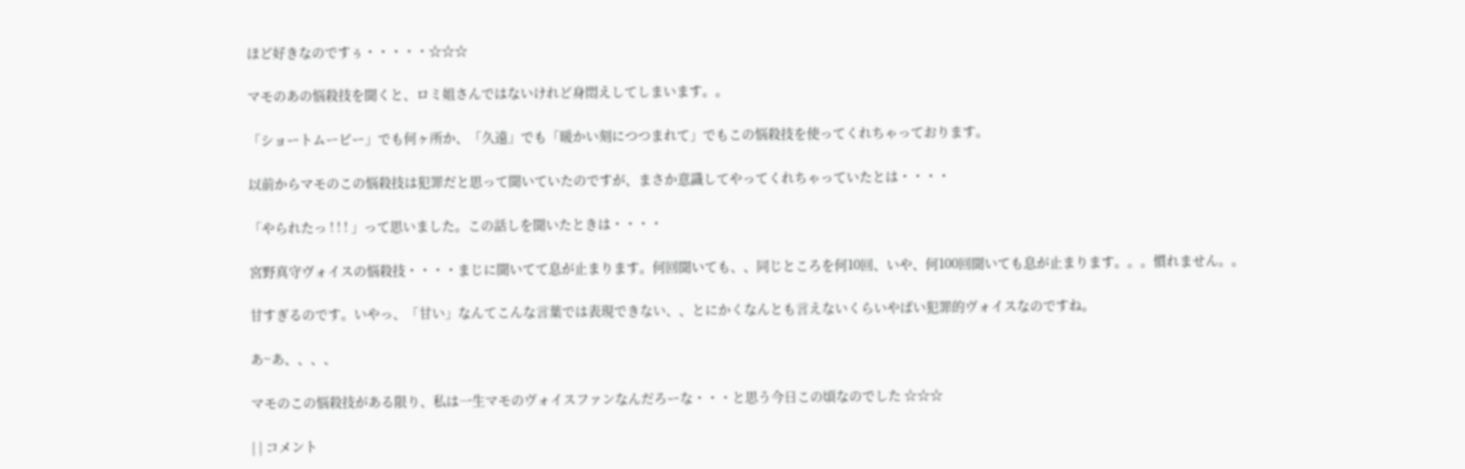ほど好きなのですぅ・・・・・☆☆☆

マモのあの悩殺技を聞くと、ロミ姐さんではないけれど身悶えしてしまいます。。

「ショートムービー」でも何ヶ所か、「久遠」でも「暖かい刻につつまれて」でもこの悩殺技を使ってくれちゃっております。

以前からマモのこの悩殺技は犯罪だと思って聞いていたのですが、まさか意識してやってくれちゃっていたとは・・・・

「やられたっ ! ! ! 」って思いました。この話しを聞いたときは・・・・

宮野真守ヴォイスの悩殺技・・・・まじに聞いてて息が止まります。何回聞いても、、同じところを何10回、いや、何100回聞いても息が止まります。。。慣れません。。

甘すぎるのです。いやっ、「甘い」なんてこんな言葉では表現できない、、とにかくなんとも言えないくらいやばい犯罪的ヴォイスなのですね。

あ~あ、、、、

マモのこの悩殺技がある限り、私は一生マモのヴォイスファンなんだろーな・・・と思う今日この頃なのでした ☆☆☆

| | コメント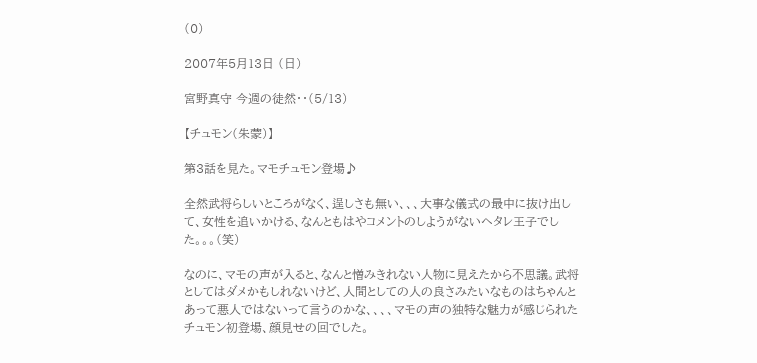(0)

2007年5月13日 (日)

宮野真守 今週の徒然・・(5/13)

【チュモン(朱蒙)】

第3話を見た。マモチュモン登場♪

全然武将らしいところがなく、逞しさも無い、、、大事な儀式の最中に抜け出して、女性を追いかける、なんともはやコメントのしようがないヘタレ王子でした。。。(笑)

なのに、マモの声が入ると、なんと憎みきれない人物に見えたから不思議。武将としてはダメかもしれないけど、人間としての人の良さみたいなものはちゃんとあって悪人ではないって言うのかな、、、、マモの声の独特な魅力が感じられたチュモン初登場、顔見せの回でした。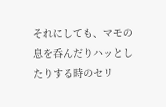それにしても、マモの息を呑んだりハッとしたりする時のセリ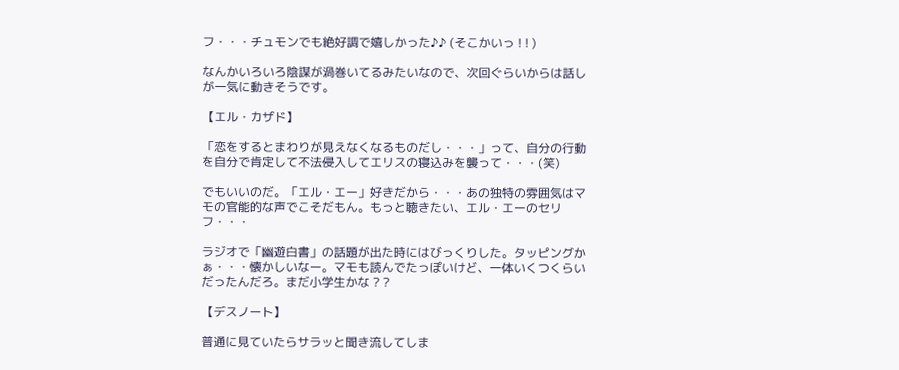フ・・・チュモンでも絶好調で嬉しかった♪♪ (そこかいっ ! ! )

なんかいろいろ陰謀が渦巻いてるみたいなので、次回ぐらいからは話しが一気に動きそうです。

【エル・カザド】

「恋をするとまわりが見えなくなるものだし・・・」って、自分の行動を自分で肯定して不法侵入してエリスの寝込みを襲って・・・(笑)

でもいいのだ。「エル・エー」好きだから・・・あの独特の雰囲気はマモの官能的な声でこそだもん。もっと聴きたい、エル・エーのセリフ・・・

ラジオで「幽遊白書」の話題が出た時にはびっくりした。タッピングかぁ・・・懐かしいなー。マモも読んでたっぽいけど、一体いくつくらいだったんだろ。まだ小学生かな ? ?

【デスノート】

普通に見ていたらサラッと聞き流してしま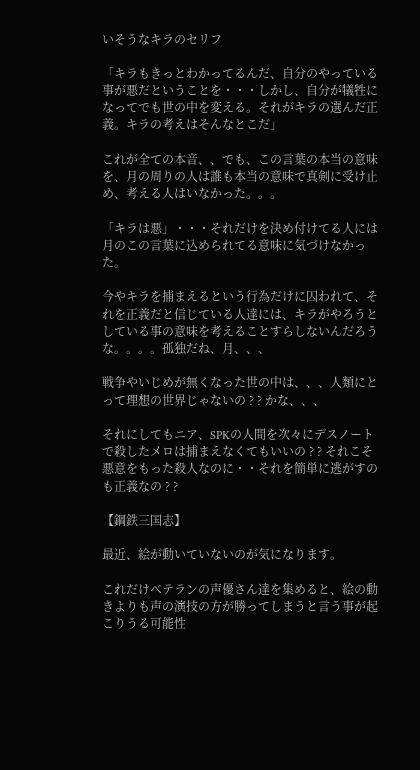いそうなキラのセリフ

「キラもきっとわかってるんだ、自分のやっている事が悪だということを・・・しかし、自分が犠牲になってでも世の中を変える。それがキラの選んだ正義。キラの考えはそんなとこだ」

これが全ての本音、、でも、この言葉の本当の意味を、月の周りの人は誰も本当の意味で真剣に受け止め、考える人はいなかった。。。

「キラは悪」・・・それだけを決め付けてる人には月のこの言葉に込められてる意味に気づけなかった。

今やキラを捕まえるという行為だけに囚われて、それを正義だと信じている人達には、キラがやろうとしている事の意味を考えることすらしないんだろうな。。。。孤独だね、月、、、

戦争やいじめが無くなった世の中は、、、人類にとって理想の世界じゃないの ? ? かな、、、

それにしてもニア、SPKの人間を次々にデスノートで殺したメロは捕まえなくてもいいの ? ? それこそ悪意をもった殺人なのに・・それを簡単に逃がすのも正義なの ? ?

【鋼鉄三国志】

最近、絵が動いていないのが気になります。

これだけベテランの声優さん達を集めると、絵の動きよりも声の演技の方が勝ってしまうと言う事が起こりうる可能性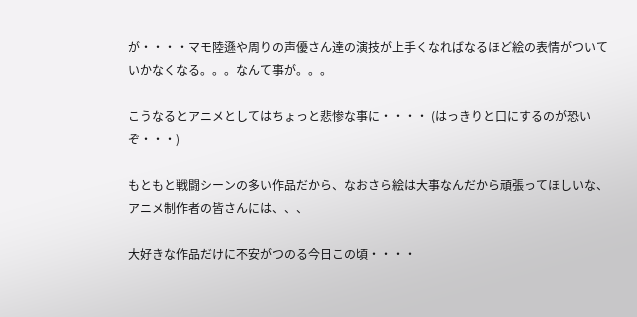が・・・・マモ陸遜や周りの声優さん達の演技が上手くなればなるほど絵の表情がついていかなくなる。。。なんて事が。。。

こうなるとアニメとしてはちょっと悲惨な事に・・・・ (はっきりと口にするのが恐いぞ・・・)

もともと戦闘シーンの多い作品だから、なおさら絵は大事なんだから頑張ってほしいな、アニメ制作者の皆さんには、、、

大好きな作品だけに不安がつのる今日この頃・・・・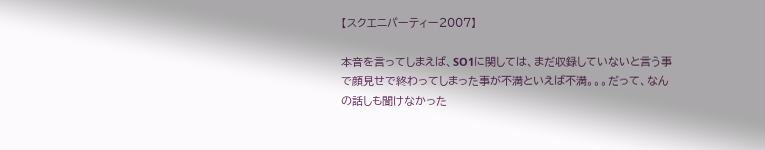【スクエニパーティー2007】

本音を言ってしまえば、SO1に関しては、まだ収録していないと言う事で顔見せで終わってしまった事が不満といえば不満。。。だって、なんの話しも聞けなかった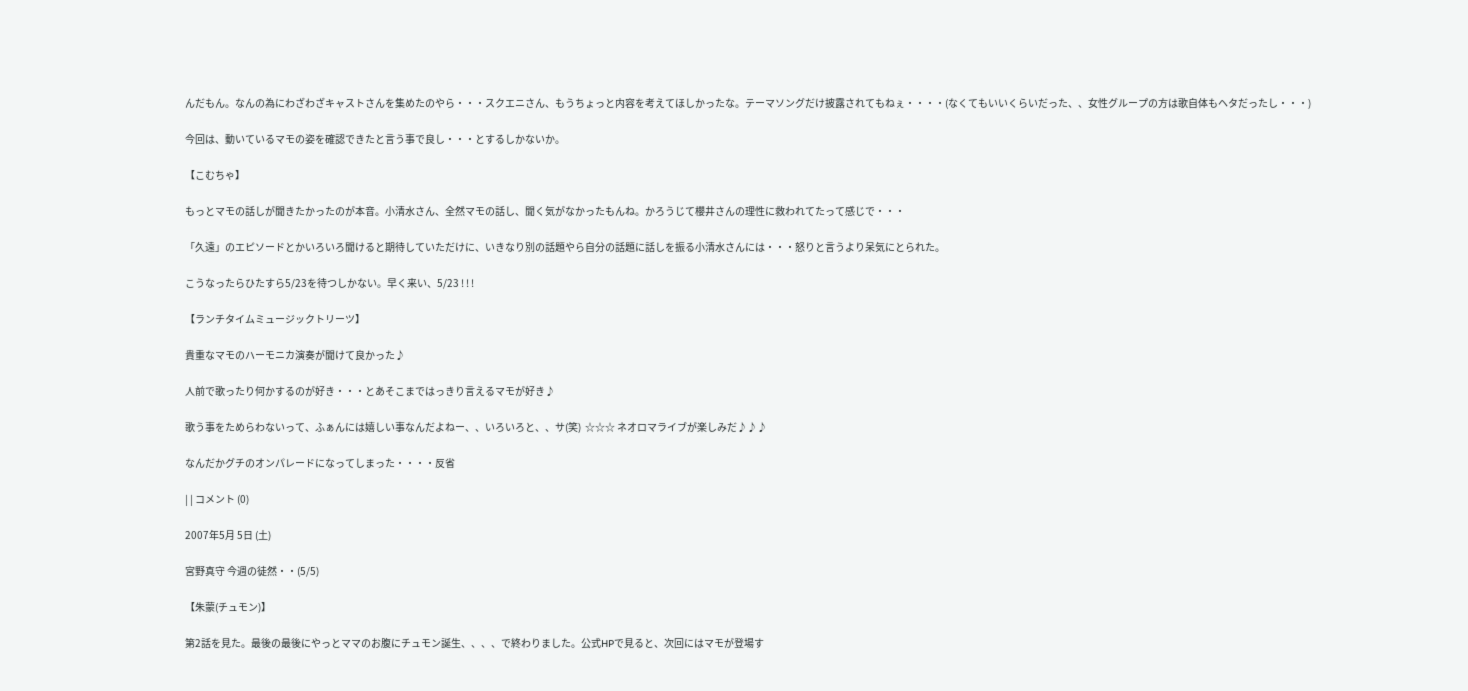んだもん。なんの為にわざわざキャストさんを集めたのやら・・・スクエニさん、もうちょっと内容を考えてほしかったな。テーマソングだけ披露されてもねぇ・・・・(なくてもいいくらいだった、、女性グループの方は歌自体もヘタだったし・・・)

今回は、動いているマモの姿を確認できたと言う事で良し・・・とするしかないか。

【こむちゃ】

もっとマモの話しが聞きたかったのが本音。小清水さん、全然マモの話し、聞く気がなかったもんね。かろうじて櫻井さんの理性に救われてたって感じで・・・

「久遠」のエピソードとかいろいろ聞けると期待していただけに、いきなり別の話題やら自分の話題に話しを振る小清水さんには・・・怒りと言うより呆気にとられた。

こうなったらひたすら5/23を待つしかない。早く来い、5/23 ! ! !

【ランチタイムミュージックトリーツ】

貴重なマモのハーモニカ演奏が聞けて良かった♪

人前で歌ったり何かするのが好き・・・とあそこまではっきり言えるマモが好き♪

歌う事をためらわないって、ふぁんには嬉しい事なんだよねー、、いろいろと、、サ(笑)  ☆☆☆ ネオロマライブが楽しみだ♪♪♪

なんだかグチのオンパレードになってしまった・・・・反省

| | コメント (0)

2007年5月 5日 (土)

宮野真守 今週の徒然・・(5/5)

【朱蒙(チュモン)】

第2話を見た。最後の最後にやっとママのお腹にチュモン誕生、、、、で終わりました。公式HPで見ると、次回にはマモが登場す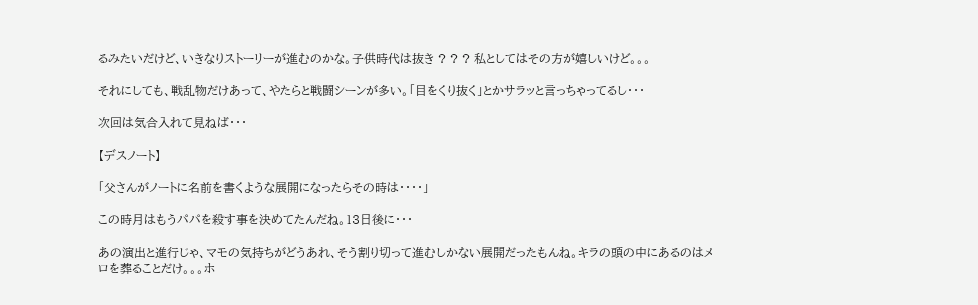るみたいだけど、いきなりストーリーが進むのかな。子供時代は抜き ? ? ? 私としてはその方が嬉しいけど。。。

それにしても、戦乱物だけあって、やたらと戦闘シーンが多い。「目をくり抜く」とかサラッと言っちゃってるし・・・

次回は気合入れて見ねば・・・

【デスノート】

「父さんがノートに名前を書くような展開になったらその時は・・・・」

この時月はもうパパを殺す事を決めてたんだね。13日後に・・・

あの演出と進行じゃ、マモの気持ちがどうあれ、そう割り切って進むしかない展開だったもんね。キラの頭の中にあるのはメロを葬ることだけ。。。ホ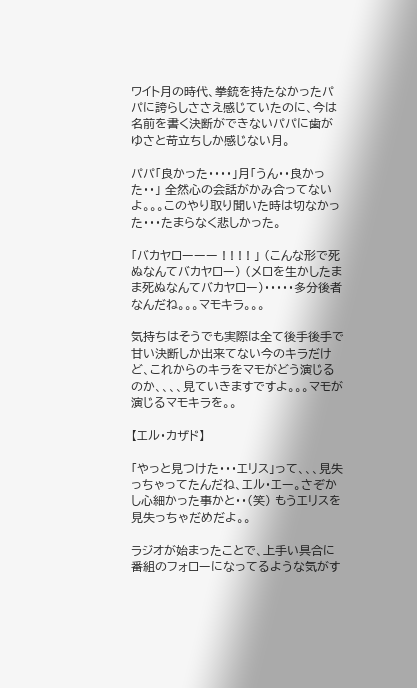ワイト月の時代、拳銃を持たなかったパパに誇らしささえ感じていたのに、今は名前を書く決断ができないパパに歯がゆさと苛立ちしか感じない月。

パパ「良かった・・・・」月「うん・・良かった・・」 全然心の会話がかみ合ってないよ。。。このやり取り聞いた時は切なかった・・・たまらなく悲しかった。

「バカヤローーー ! ! ! ! 」 (こんな形で死ぬなんてバカヤロー) (メロを生かしたまま死ぬなんてバカヤロー)・・・・・多分後者なんだね。。。マモキラ。。。

気持ちはそうでも実際は全て後手後手で甘い決断しか出来てない今のキラだけど、これからのキラをマモがどう演じるのか、、、、見ていきますですよ。。。マモが演じるマモキラを。。

【エル・カザド】

「やっと見つけた・・・エリス」って、、、見失っちゃってたんだね、エル・エー。さぞかし心細かった事かと・・(笑) もうエリスを見失っちゃだめだよ。。

ラジオが始まったことで、上手い具合に番組のフォローになってるような気がす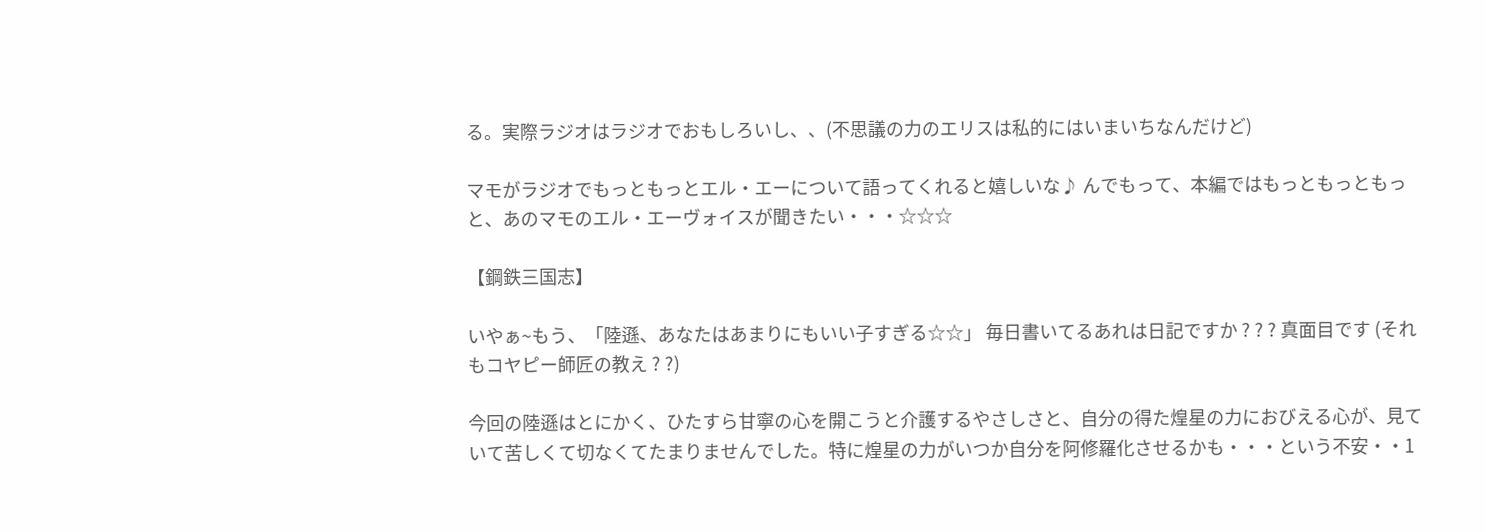る。実際ラジオはラジオでおもしろいし、、(不思議の力のエリスは私的にはいまいちなんだけど)

マモがラジオでもっともっとエル・エーについて語ってくれると嬉しいな♪ んでもって、本編ではもっともっともっと、あのマモのエル・エーヴォイスが聞きたい・・・☆☆☆

【鋼鉄三国志】

いやぁ~もう、「陸遜、あなたはあまりにもいい子すぎる☆☆」 毎日書いてるあれは日記ですか ? ? ? 真面目です (それもコヤピー師匠の教え ? ?)

今回の陸遜はとにかく、ひたすら甘寧の心を開こうと介護するやさしさと、自分の得た煌星の力におびえる心が、見ていて苦しくて切なくてたまりませんでした。特に煌星の力がいつか自分を阿修羅化させるかも・・・という不安・・1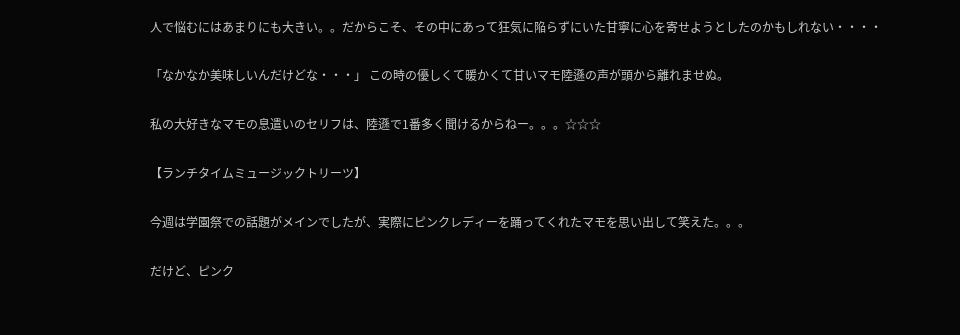人で悩むにはあまりにも大きい。。だからこそ、その中にあって狂気に陥らずにいた甘寧に心を寄せようとしたのかもしれない・・・・

「なかなか美味しいんだけどな・・・」 この時の優しくて暖かくて甘いマモ陸遜の声が頭から離れませぬ。

私の大好きなマモの息遣いのセリフは、陸遜で1番多く聞けるからねー。。。☆☆☆

【ランチタイムミュージックトリーツ】

今週は学園祭での話題がメインでしたが、実際にピンクレディーを踊ってくれたマモを思い出して笑えた。。。

だけど、ピンク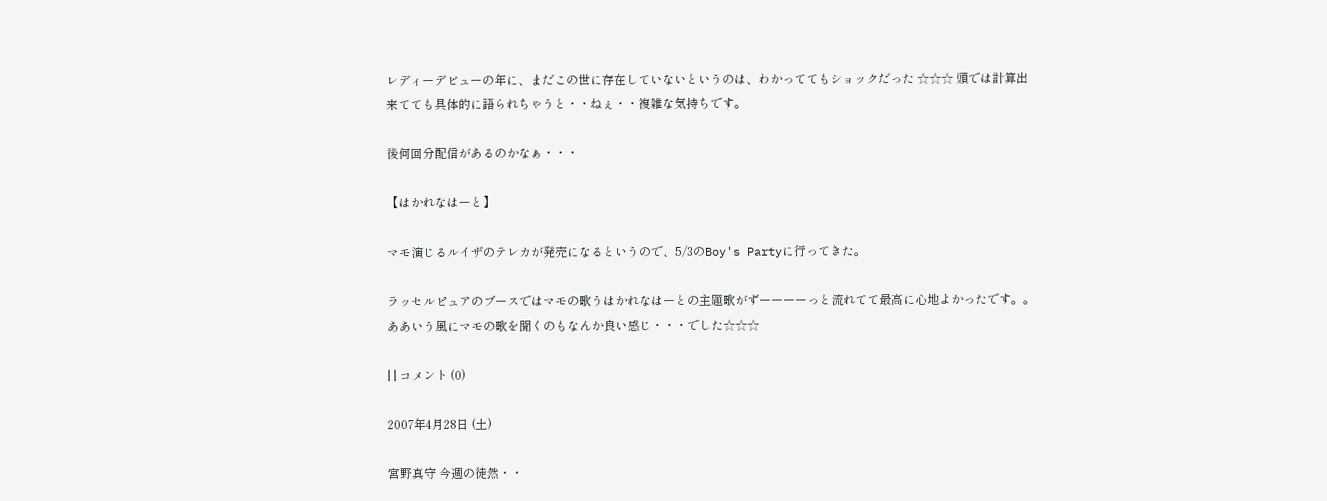レディーデビューの年に、まだこの世に存在していないというのは、わかっててもショックだった ☆☆☆ 頭では計算出来てても具体的に語られちゃうと・・ねぇ・・複雑な気持ちです。

後何回分配信があるのかなぁ・・・

【はかれなはーと】

マモ演じるルイザのテレカが発売になるというので、5/3のBoy's Partyに行ってきた。

ラッセルピュアのブースではマモの歌うはかれなはーとの主題歌がずーーーーっと流れてて最高に心地よかったです。。ああいう風にマモの歌を聞くのもなんか良い感じ・・・でした☆☆☆

| | コメント (0)

2007年4月28日 (土)

宮野真守 今週の徒然・・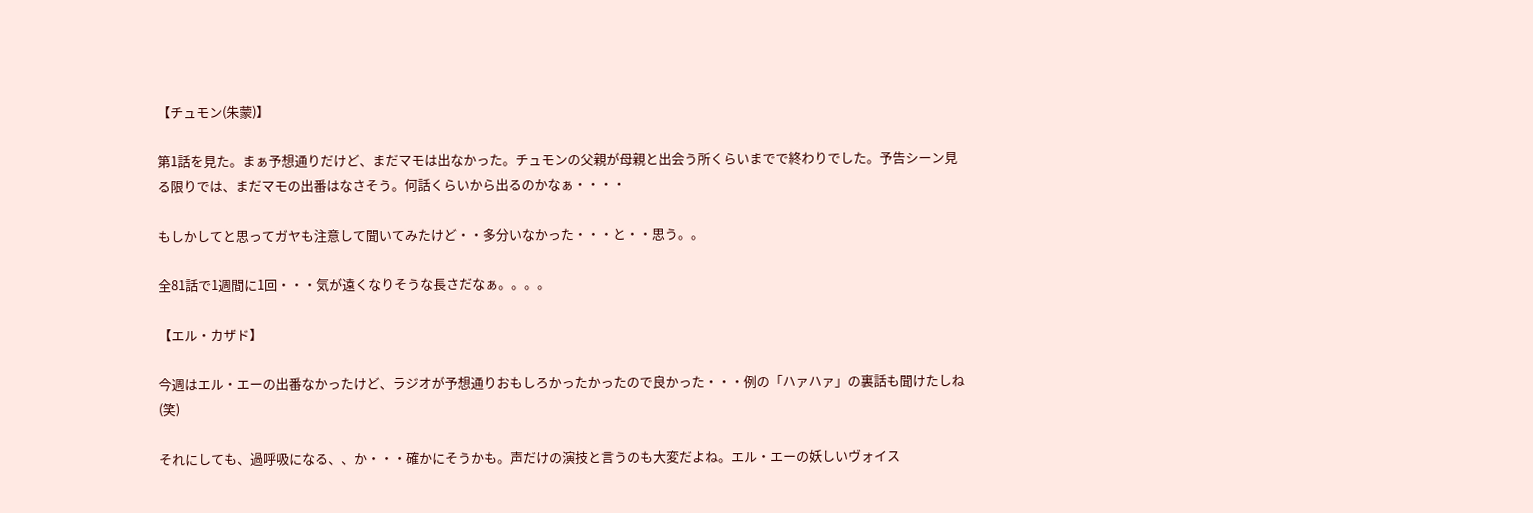【チュモン(朱蒙)】

第1話を見た。まぁ予想通りだけど、まだマモは出なかった。チュモンの父親が母親と出会う所くらいまでで終わりでした。予告シーン見る限りでは、まだマモの出番はなさそう。何話くらいから出るのかなぁ・・・・

もしかしてと思ってガヤも注意して聞いてみたけど・・多分いなかった・・・と・・思う。。

全81話で1週間に1回・・・気が遠くなりそうな長さだなぁ。。。。

【エル・カザド】

今週はエル・エーの出番なかったけど、ラジオが予想通りおもしろかったかったので良かった・・・例の「ハァハァ」の裏話も聞けたしね (笑)

それにしても、過呼吸になる、、か・・・確かにそうかも。声だけの演技と言うのも大変だよね。エル・エーの妖しいヴォイス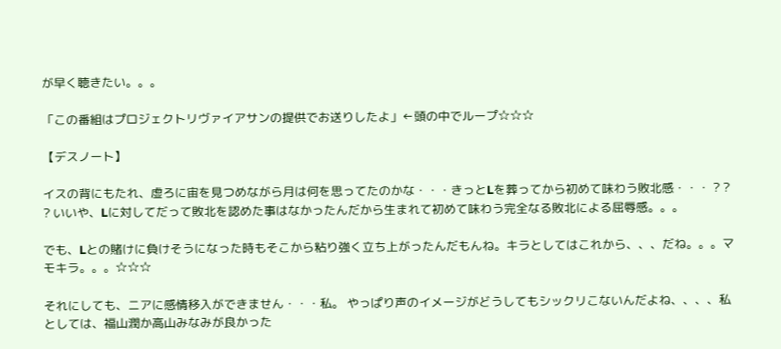が早く聴きたい。。。

「この番組はプロジェクトリヴァイアサンの提供でお送りしたよ」←頭の中でループ☆☆☆

【デスノート】

イスの背にもたれ、虚ろに宙を見つめながら月は何を思ってたのかな・・・きっとLを葬ってから初めて味わう敗北感・・・ ? ? ? いいや、Lに対してだって敗北を認めた事はなかったんだから生まれて初めて味わう完全なる敗北による屈辱感。。。

でも、Lとの賭けに負けそうになった時もそこから粘り強く立ち上がったんだもんね。キラとしてはこれから、、、だね。。。マモキラ。。。☆☆☆

それにしても、ニアに感情移入ができません・・・私。 やっぱり声のイメージがどうしてもシックリこないんだよね、、、、私としては、福山潤か高山みなみが良かった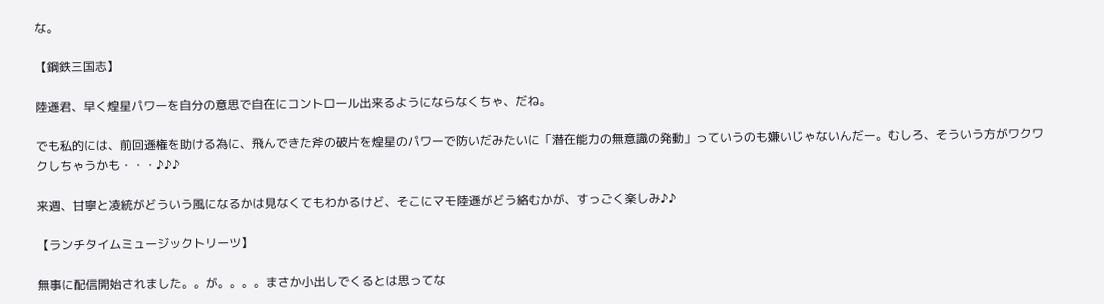な。

【鋼鉄三国志】

陸遜君、早く煌星パワーを自分の意思で自在にコントロール出来るようにならなくちゃ、だね。

でも私的には、前回遜権を助ける為に、飛んできた斧の破片を煌星のパワーで防いだみたいに「潜在能力の無意識の発動」っていうのも嫌いじゃないんだー。むしろ、そういう方がワクワクしちゃうかも・・・♪♪♪

来週、甘寧と凌統がどういう風になるかは見なくてもわかるけど、そこにマモ陸遜がどう絡むかが、すっごく楽しみ♪♪

【ランチタイムミュージックトリーツ】

無事に配信開始されました。。が。。。。まさか小出しでくるとは思ってな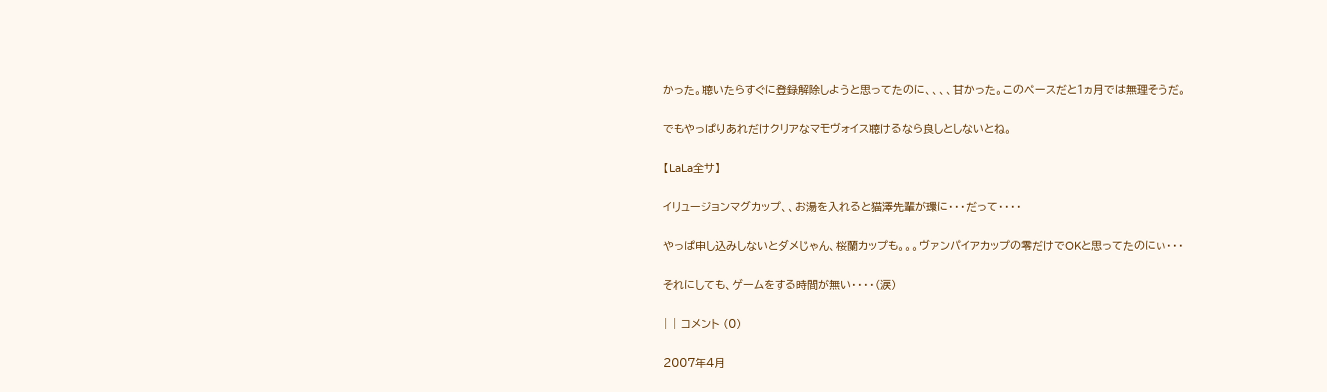かった。聴いたらすぐに登録解除しようと思ってたのに、、、、甘かった。このペースだと1ヵ月では無理そうだ。

でもやっぱりあれだけクリアなマモヴォイス聴けるなら良しとしないとね。

【LaLa全サ】

イリュージョンマグカップ、、お湯を入れると猫澤先輩が環に・・・だって・・・・

やっぱ申し込みしないとダメじゃん、桜蘭カップも。。。ヴァンパイアカップの零だけでOKと思ってたのにぃ・・・

それにしても、ゲームをする時間が無い・・・・(涙)

| | コメント (0)

2007年4月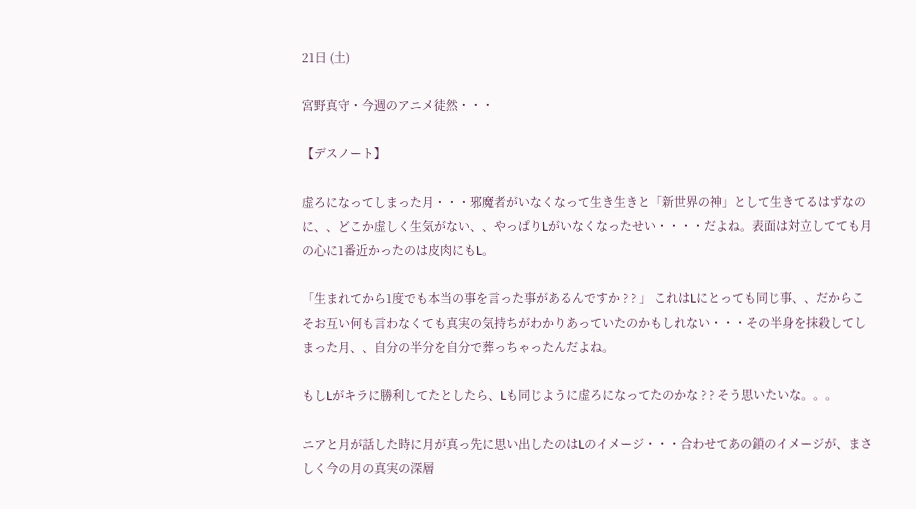21日 (土)

宮野真守・今週のアニメ徒然・・・

【デスノート】

虚ろになってしまった月・・・邪魔者がいなくなって生き生きと「新世界の神」として生きてるはずなのに、、どこか虚しく生気がない、、やっぱりLがいなくなったせい・・・・だよね。表面は対立してても月の心に1番近かったのは皮肉にもL。

「生まれてから1度でも本当の事を言った事があるんですか ? ? 」 これはLにとっても同じ事、、だからこそお互い何も言わなくても真実の気持ちがわかりあっていたのかもしれない・・・その半身を抹殺してしまった月、、自分の半分を自分で葬っちゃったんだよね。

もしLがキラに勝利してたとしたら、Lも同じように虚ろになってたのかな ? ? そう思いたいな。。。

ニアと月が話した時に月が真っ先に思い出したのはLのイメージ・・・合わせてあの鎖のイメージが、まさしく今の月の真実の深層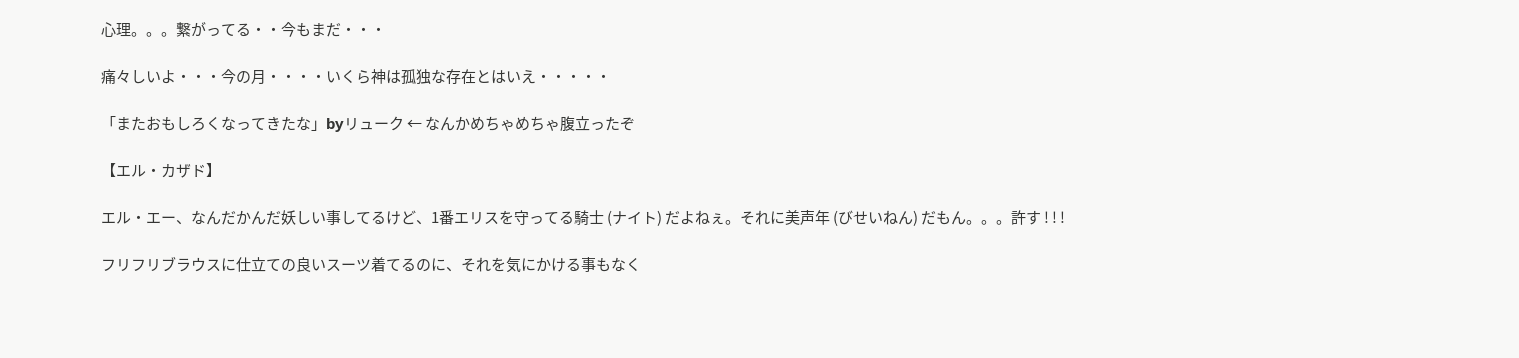心理。。。繋がってる・・今もまだ・・・

痛々しいよ・・・今の月・・・・いくら神は孤独な存在とはいえ・・・・・

「またおもしろくなってきたな」byリューク ← なんかめちゃめちゃ腹立ったぞ

【エル・カザド】

エル・エー、なんだかんだ妖しい事してるけど、1番エリスを守ってる騎士 (ナイト) だよねぇ。それに美声年 (びせいねん) だもん。。。許す ! ! !

フリフリブラウスに仕立ての良いスーツ着てるのに、それを気にかける事もなく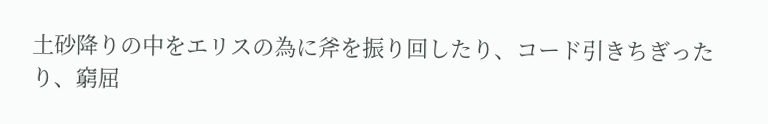土砂降りの中をエリスの為に斧を振り回したり、コード引きちぎったり、窮屈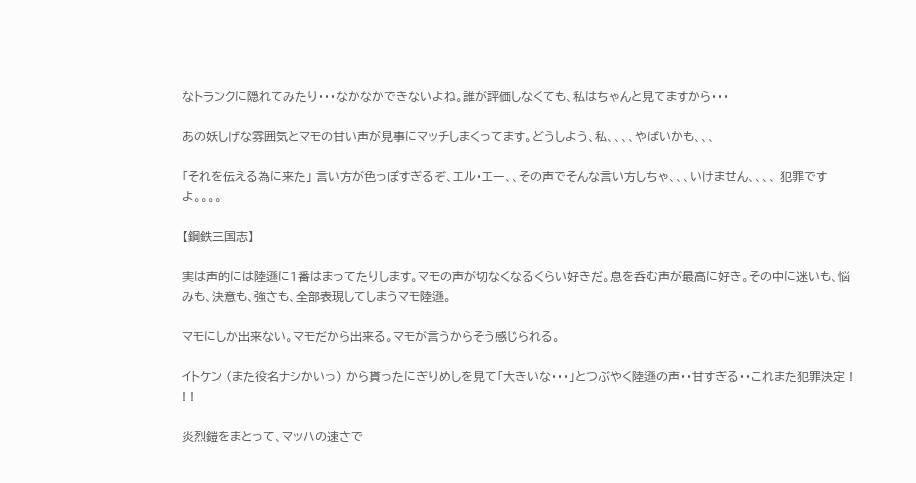なトランクに隠れてみたり・・・なかなかできないよね。誰が評価しなくても、私はちゃんと見てますから・・・

あの妖しげな雰囲気とマモの甘い声が見事にマッチしまくってます。どうしよう、私、、、、やばいかも、、、

「それを伝える為に来た」 言い方が色っぽすぎるぞ、エル・エー、、その声でそんな言い方しちゃ、、、いけません、、、、 犯罪ですよ。。。。

【鋼鉄三国志】

実は声的には陸遜に1番はまってたりします。マモの声が切なくなるくらい好きだ。息を呑む声が最高に好き。その中に迷いも、悩みも、決意も、強さも、全部表現してしまうマモ陸遜。

マモにしか出来ない。マモだから出来る。マモが言うからそう感じられる。

イトケン (また役名ナシかいっ) から貰ったにぎりめしを見て「大きいな・・・」とつぶやく陸遜の声・・甘すぎる・・これまた犯罪決定 ! ! !

炎烈鎧をまとって、マッハの速さで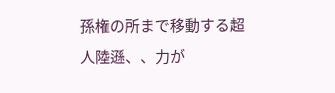孫権の所まで移動する超人陸遜、、力が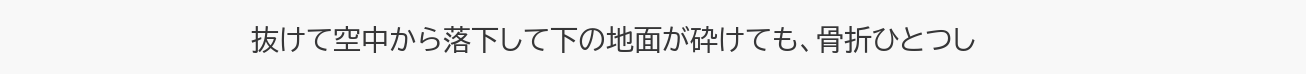抜けて空中から落下して下の地面が砕けても、骨折ひとつし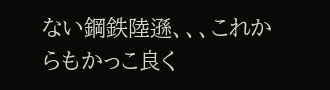ない鋼鉄陸遜、、、これからもかっこ良く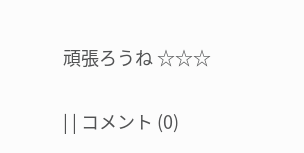頑張ろうね ☆☆☆

| | コメント (0)